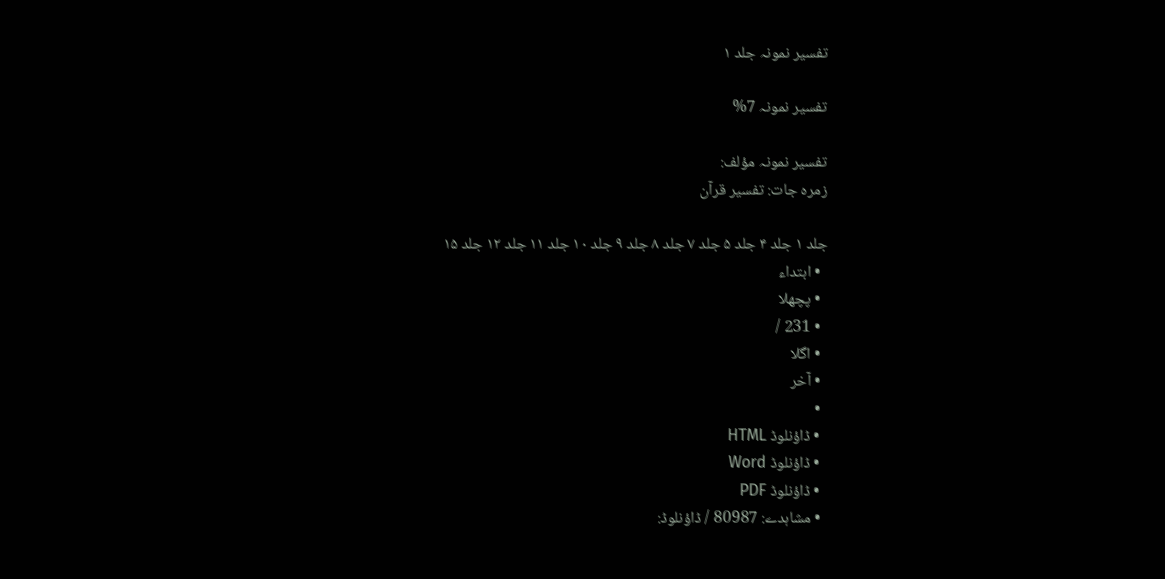تفسیر نمونہ جلد ۱

تفسیر نمونہ 7%

تفسیر نمونہ مؤلف:
زمرہ جات: تفسیر قرآن

جلد ۱ جلد ۴ جلد ۵ جلد ۷ جلد ۸ جلد ۹ جلد ۱۰ جلد ۱۱ جلد ۱۲ جلد ۱۵
  • ابتداء
  • پچھلا
  • 231 /
  • اگلا
  • آخر
  •
  • ڈاؤنلوڈ HTML
  • ڈاؤنلوڈ Word
  • ڈاؤنلوڈ PDF
  • مشاہدے: 80987 / ڈاؤنلوڈ: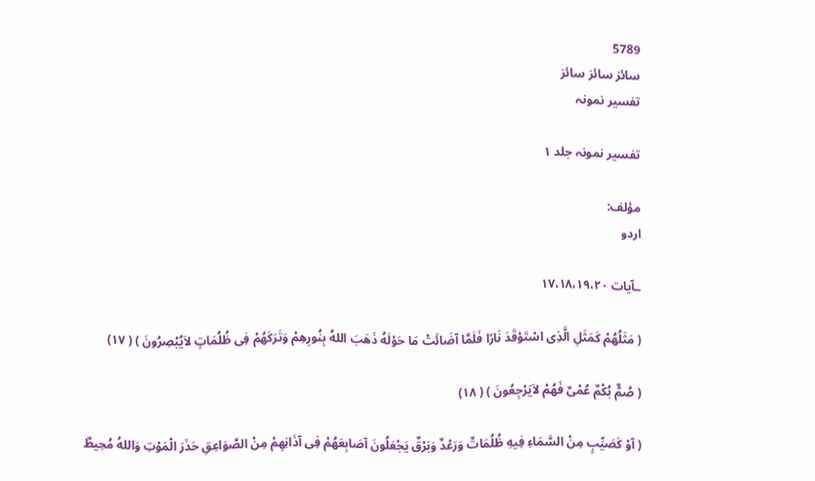5789
سائز سائز سائز
تفسیر نمونہ

تفسیر نمونہ جلد ۱

مؤلف:
اردو

ـآیات ۱۷،۱۸،۱۹،۲۰

( مَثَلُهُمْ کَمَثَلِ الَّذِی اسْتَوْقَدَ نَارًا فَلَمَّا آضَائَتْ مَا حَوْلَهُ ذَهَبَ اللهُ بِنُورِهِمْ وَتَرَکَهُمْ فِی ظُلُمَاتٍ لاَیُبْصِرُونَ ) ( ۱۷)

( صُمٌّ بُکْمٌ عُمْیٌ فَهُمْ لاَیَرْجِعُونَ ) ( ۱۸)

( آوْ کَصَیِّبٍ مِنْ السَّمَاءِ فِیهِ ظُلُمَاتٌ وَرَعْدٌ وَبَرْقٌ یَجْعَلُونَ آصَابِعَهُمْ فِی آذَانِهِمْ مِنْ الصَّوَاعِقِ حَذَرَ الْمَوْتِ وَاللهُ مُحِیطٌ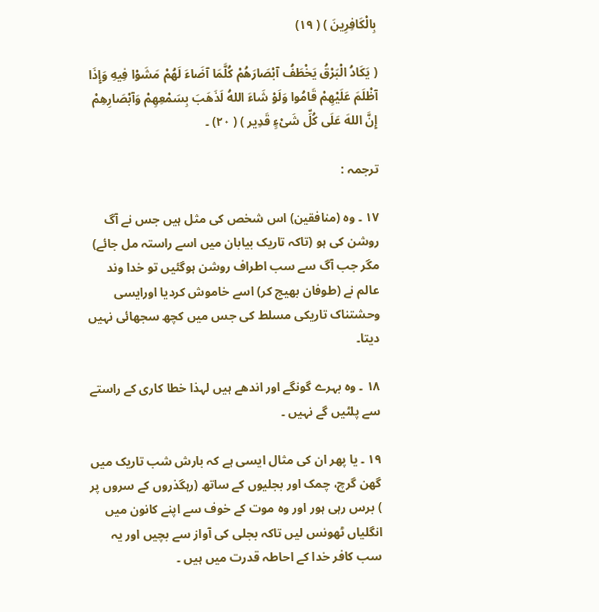بِالْکَافِرِینَ ) ( ۱۹)

( یَکَادُ الْبَرْقُ یَخْطَفُ آبْصَارَهُمْ کُلَّمَا آضَاءَ لَهُمْ مَشَوْا فِیهِ وَإِذَا آظْلَمَ عَلَیْهِمْ قَامُوا وَلَوْ شَاءَ اللهُ لَذَهَبَ بِسَمْعِهِمْ وَآبْصَارِهِمْ إِنَّ اللهَ عَلَی کُلِّ شَیْءٍ قَدِیر ) ( ۲۰) ۔

ترجمہ :

۱۷ ۔ وہ (منافقین) اس شخص کی مثل ہیں جس نے آگ روشن کی ہو (تاکہ تاریک بیابان میں اسے راستہ مل جائے) مگر جب آگ سے سب اطراف روشن ہوگئیں تو خدا وند عالم نے (طوفان بھیج کر) اسے خاموش کردیا اورایسی وحشتناک تاریکی مسلط کی جس میں کچھ سجھائی نہیں دیتا۔

۱۸ ۔ وہ بہرے گونگے اور اندھے ہیں لہذا خطا کاری کے راستے سے پلٹیں گے نہیں ۔

۱۹ ۔ یا پھر ان کی مثال ایسی ہے کہ بارش شب تاریک میں گھن گرچ، چمک اور بجلیوں کے ساتھ (رہگذروں کے سروں پر ) برس رہی ہور اور وہ موت کے خوف سے اپنے کانون میں انگلیاں ٹھونس لیں تاکہ بجلی کی آواز سے بچیں اور یہ سب کافر خدا کے احاطہ قدرت میں ہیں ۔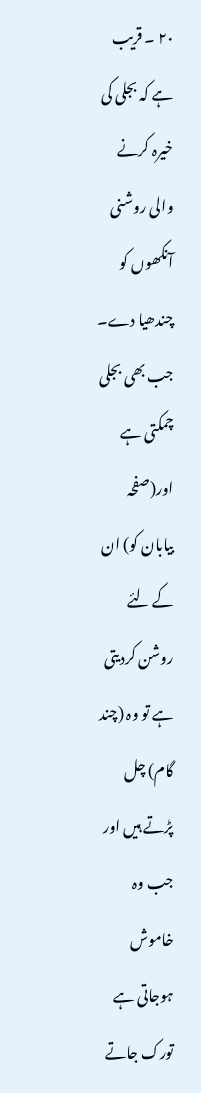۲۰ ۔ قریب ہے کہ بجلی کی خیرہ کرنے والی روشنی آنکھوں کو چندھیا دے۔ جب بھی بجلی چمکتی ہے اور(صفحہ بیابان کو) ان کے لئے روشن کردیتی ہے تو وہ (چند گام) چل پڑتے ہیں اور جب وہ خاموش ہوجاتی ہے تورک جاتے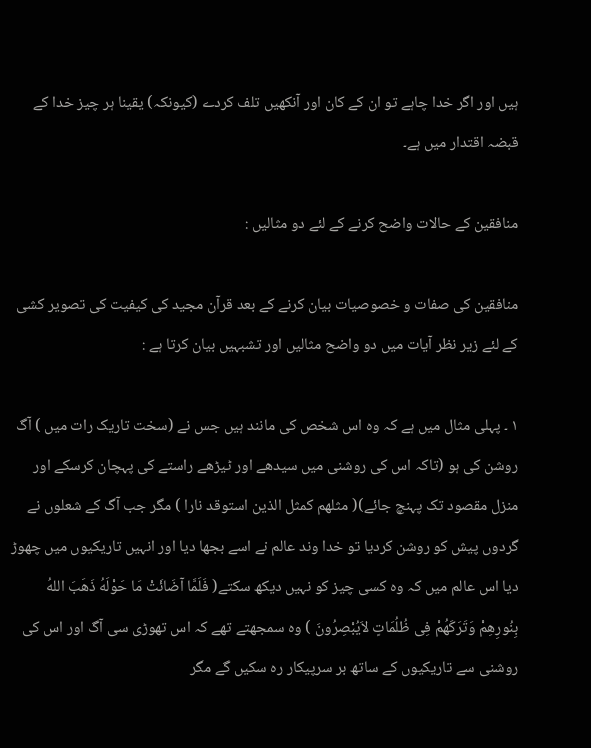ہیں اور اگر خدا چاہے تو ان کے کان اور آنکھیں تلف کردے (کیونکہ) یقینا ہر چیز خدا کے قبضہ اقتدار میں ہے۔

منافقین کے حالات واضح کرنے کے لئے دو مثالیں :

منافقین کی صفات و خصوصیات بیان کرنے کے بعد قرآن مجید کی کیفیت کی تصویر کشی کے لئے زیر نظر آیات میں دو واضح مثالیں اور تشبہیں بیان کرتا ہے :

۱ ۔ پہلی مثال میں ہے کہ وہ اس شخص کی مانند ہیں جس نے (سخت تاریک رات میں ) آگ روشن کی ہو (تاکہ اس کی روشنی میں سیدھے اور ٹیڑھے راستے کی پہچان کرسکے اور منزل مقصود تک پہنچ جائے)( مثلهم کمثل الذین استوقد نارا ) مگر جب آگ کے شعلوں نے گردوں پیش کو روشن کردیا تو خدا وند عالم نے اسے بجھا دیا اور انہیں تاریکیوں میں چھوڑ دیا اس عالم میں کہ وہ کسی چیز کو نہیں دیکھ سکتے( فَلَمَّا آضَائَتْ مَا حَوْلَهُ ذَهَبَ اللهُ بِنُورِهِمْ وَتَرَکَهُمْ فِی ظُلُمَاتٍ لاَیُبْصِرُونَ ) وہ سمجھتے تھے کہ اس تھوڑی سی آگ اور اس کی روشنی سے تاریکیوں کے ساتھ بر سرپیکار رہ سکیں گے مگر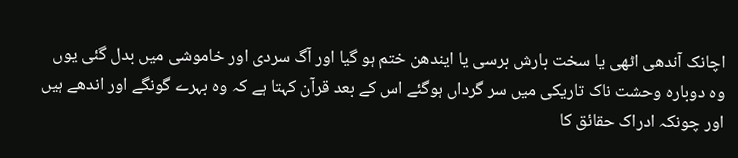اچانک آندھی اٹھی یا سخت بارش برسی یا ایندھن ختم ہو گیا اور آگ سردی اور خاموشی میں بدل گئی یوں وہ دوبارہ وحشت ناک تاریکی میں سر گرداں ہوگئے اس کے بعد قرآن کہتا ہے کہ وہ بہرے گونگے اور اندھے ہیں اور چونکہ ادراک حقائق کا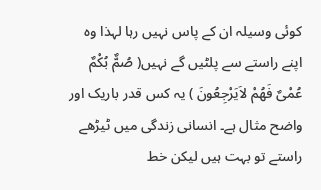کوئی وسیلہ ان کے پاس نہیں رہا لہذا وہ اپنے راستے سے پلٹیں گے نہیں( صُمٌّ بُکْمٌ عُمْیٌ فَهُمْ لاَیَرْجِعُونَ ) یہ کس قدر باریک اور واضح مثال ہے۔ انسانی زندگی میں ٹیڑھے راستے تو بہت ہیں لیکن خط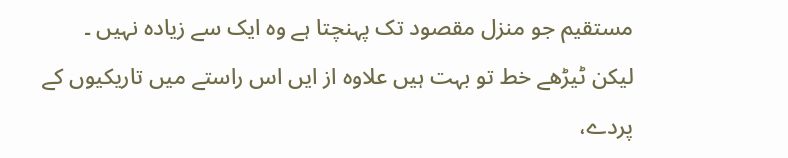مستقیم جو منزل مقصود تک پہنچتا ہے وہ ایک سے زیادہ نہیں ۔ لیکن ٹیڑھے خط تو بہت ہیں علاوہ از ایں اس راستے میں تاریکیوں کے پردے،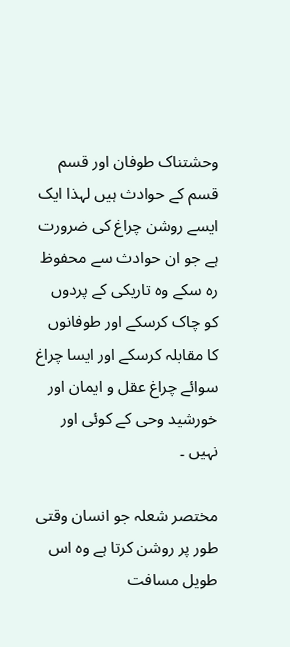وحشتناک طوفان اور قسم قسم کے حوادث ہیں لہذا ایک ایسے روشن چراغ کی ضرورت ہے جو ان حوادث سے محفوظ رہ سکے وہ تاریکی کے پردوں کو چاک کرسکے اور طوفانوں کا مقابلہ کرسکے اور ایسا چراغ سوائے چراغ عقل و ایمان اور خورشید وحی کے کوئی اور نہیں ۔

مختصر شعلہ جو انسان وقتی طور پر روشن کرتا ہے وہ اس طویل مسافت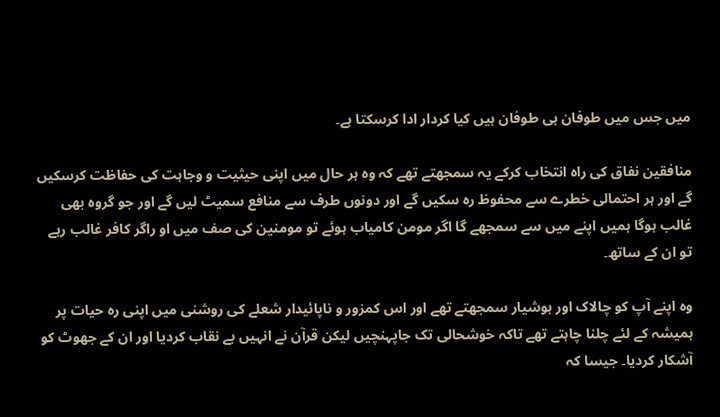میں جس میں طوفان ہی طوفان ہیں کیا کردار ادا کرسکتا ہے۔

منافقین نفاق کی راہ انتخاب کرکے یہ سمجھتے تھے کہ وہ ہر حال میں اپنی حیثیت و وجاہت کی حفاظت کرسکیں گے اور ہر احتمالی خطرے سے محفوظ رہ سکیں گے اور دونوں طرف سے منافع سمیٹ لیں گے اور جو گروہ بھی غالب ہوگا ہمیں اپنے میں سے سمجھے گا اگر مومن کامیاب ہوئے تو مومنین کی صف میں او راگر کافر غالب رہے تو ان کے ساتھ۔

وہ اپنے آپ کو چالاک اور ہوشیار سمجھتے تھے اور اس کمزور و ناپائیدار شعلے کی روشنی میں اپنی رہ حیات پر ہمیشہ کے لئے چلنا چاہتے تھے تاکہ خوشحالی تک جاپہنچیں لیکن قرآن نے انہیں بے نقاب کردیا اور ان کے جھوٹ کو آشکار کردیا۔ جیسا کہ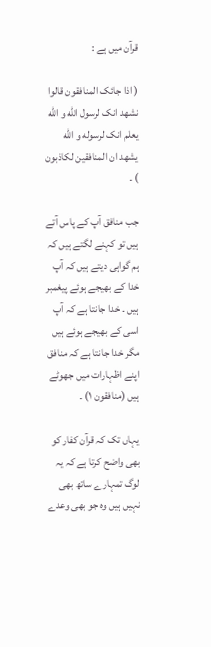قرآن میں ہے :

( اذا جائک المنافقون قالوا نشهد انک لرسول الله و الله یعلم انک لرسوله و الله یشهد ان المنافقین لکاذبون ) ۔

جب منافق آپ کے پاس آتے ہیں تو کہنے لگتے ہیں کہ ہم گواہی دیتے ہیں کہ آپ خدا کے بھیجے ہوئے پیغمبر ہیں ۔ خدا جانتا ہے کہ آپ اسی کے بھیجے ہوئے ہیں مگر خدا جانتا ہے کہ منافق اپنے اظہارات میں جھوٹے ہیں (منافقون ۱) ۔

یہاں تک کہ قرآن کفار کو بھی واضح کرتا ہے کہ یہ لوگ تمہارے ساتھ بھی نہیں ہیں وہ جو بھی وعدے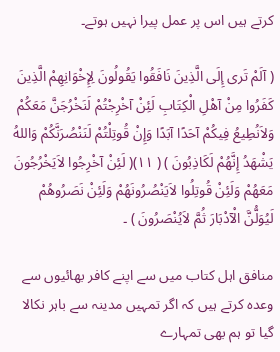کرتے ہیں اس پر عمل پیرا نہیں ہوتے۔

( آلَمْ تَری إِلَی الَّذِینَ نَافَقُوا یَقُولُونَ لِإِخْوَانِهِمْ الَّذِینَ کَفَرُوا مِنْ آهْلِ الْکِتَابِ لَئِنْ آخْرِجْتُمْ لَنَخْرُجَنَّ مَعَکُمْ وَلاَنُطِیعُ فِیکُمْ آحَدًا آبَدًا وَإِنْ قُوتِلْتُمْ لَنَنْصُرَنَّکُمْ وَاللهُ یَشْهَدُ إِنَّهُمْ لَکَاذِبُونَ ) ( ۱۱)( لَئِنْ آخْرِجُوا لاَیَخْرُجُونَ مَعَهُمْ وَلَئِنْ قُوتِلُوا لاَیَنْصُرُونَهُمْ وَلَئِنْ نَصَرُوهُمْ لَیُوَلُّنَّ الْآدْبَارَ ثُمَّ لاَیُنْصَرُونَ ) ۔

منافق اہل کتاب میں سے اپنے کافر بھائیوں سے وعدہ کرتے ہیں کہ اگر تمہیں مدینہ سے باہر نکالا گیا تو ہم بھی تمہارے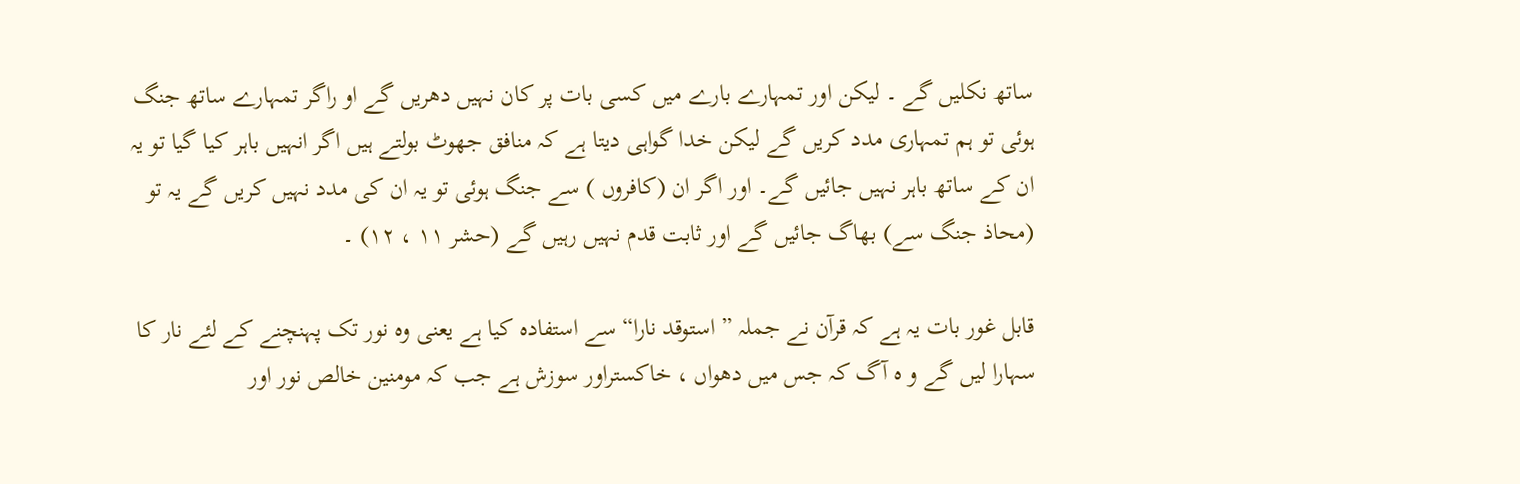ساتھ نکلیں گے ۔ لیکن اور تمہارے بارے میں کسی بات پر کان نہیں دھریں گے او راگر تمہارے ساتھ جنگ ہوئی تو ہم تمہاری مدد کریں گے لیکن خدا گواہی دیتا ہے کہ منافق جھوٹ بولتے ہیں اگر انہیں باہر کیا گیا تو یہ ان کے ساتھ باہر نہیں جائیں گے۔ اور اگر ان (کافروں ) سے جنگ ہوئی تو یہ ان کی مدد نہیں کریں گے یہ تو (محاذ جنگ سے) بھاگ جائیں گے اور ثابت قدم نہیں رہیں گے (حشر ۱۱ ، ۱۲) ۔

قابل غور بات یہ ہے کہ قرآن نے جملہ ” استوقد نارا“ سے استفادہ کیا ہے یعنی وہ نور تک پہنچنے کے لئے نار کا سہارا لیں گے و ہ آگ کہ جس میں دھواں ، خاکستراور سوزش ہے جب کہ مومنین خالص نور اور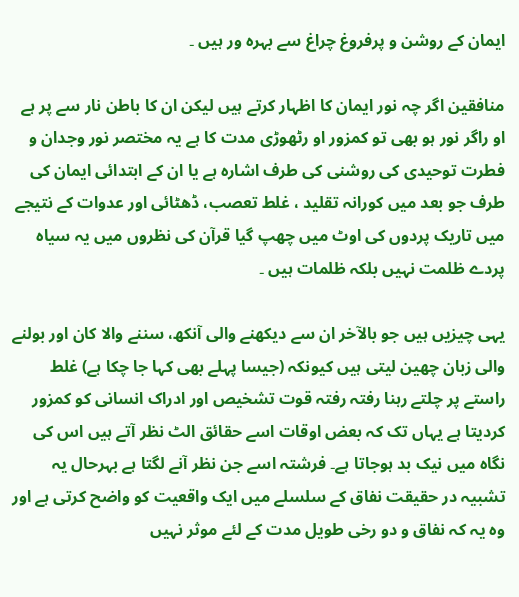ایمان کے روشن و پرفروغ چراغ سے بہرہ ور ہیں ۔

منافقین اگر چہ نور ایمان کا اظہار کرتے ہیں لیکن ان کا باطن نار سے پر ہے او راگر نور ہو بھی تو کمزور او رٹھوڑی مدت کا ہے یہ مختصر نور وجدان و فطرت توحیدی کی روشنی کی طرف اشارہ ہے یا ان کے ابتدائی ایمان کی طرف جو بعد میں کورانہ تقلید ، غلط تعصب، ڈھٹائی اور عدوات کے نتیجے میں تاریک پردوں کی اوٹ میں چھپ گیا قرآن کی نظروں میں یہ سیاہ پردے ظلمت نہیں بلکہ ظلمات ہیں ۔

یہی چیزیں ہیں جو بالآخر ان سے دیکھنے والی آنکھ، سننے والا کان اور بولنے والی زبان چھین لیتی ہیں کیونکہ (جیسا پہلے بھی کہا جا چکا ہے) غلط راستے پر چلتے رہنا رفتہ رفتہ قوت تشخیص اور ادراک انسانی کو کمزور کردیتا ہے یہاں تک کہ بعض اوقات اسے حقائق الٹ نظر آتے ہیں اس کی نگاہ میں نیک بد ہوجاتا ہے۔ فرشتہ اسے جن نظر آنے لگتا ہے بہرحال یہ تشبیہ در حقیقت نفاق کے سلسلے میں ایک واقعیت کو واضح کرتی ہے اور وہ یہ کہ نفاق و دو رخی طویل مدت کے لئے موثر نہیں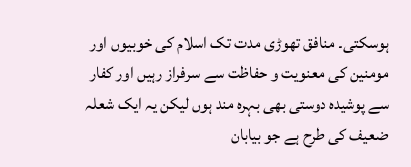ہوسکتی۔ منافق تھوڑی مدت تک اسلام کی خوبیوں اور مومنین کی معنویت و حفاظت سے سرفراز رہیں اور کفار سے پوشیدہ دوستی بھی بہرہ مند ہوں لیکن یہ ایک شعلہ ضعیف کی طرح ہے جو بیابان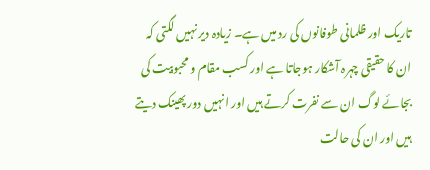تاریک اور ظلمانی طوفانوں کی رد میں ہے۔ زیادہ دیر نہیں لگتی کہ ان کا حقیقی چہرہ آشکار ہوجاتا ہے اور کسب مقام و محبوبیت کی بجائے لوگ ان سے نفرت کرتے ہیں اور انہیں دور پھینک دیتے ہیں اور ان کی حالت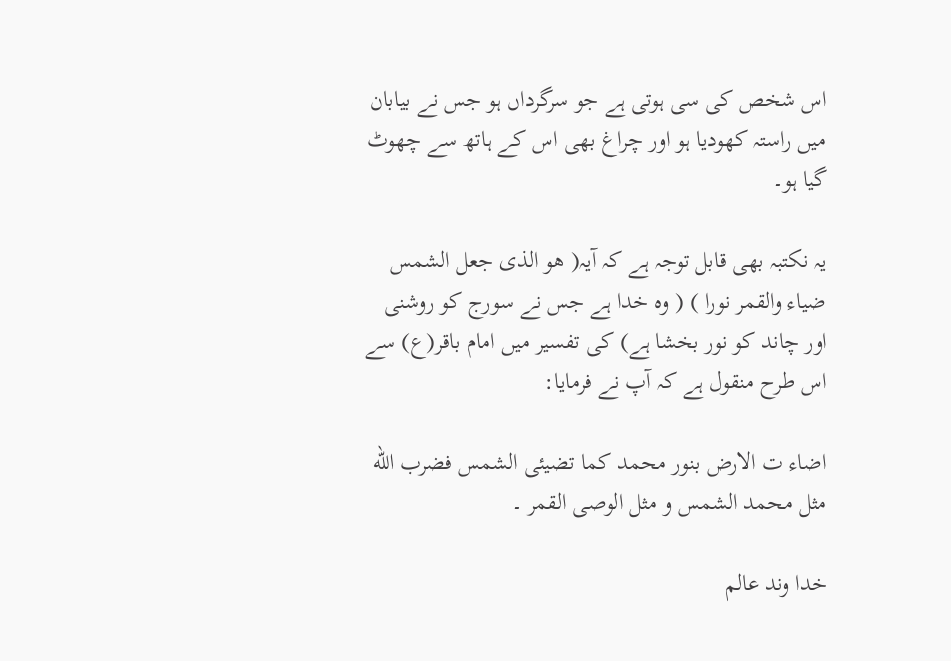اس شخص کی سی ہوتی ہے جو سرگرداں ہو جس نے بیابان میں راستہ کھودیا ہو اور چراغ بھی اس کے ہاتھ سے چھوٹ گیا ہو۔

یہ نکتبہ بھی قابل توجہ ہے کہ آیہ( هو الذی جعل الشمس ضیاء والقمر نورا ) ( وہ خدا ہے جس نے سورج کو روشنی اور چاند کو نور بخشا ہے) کی تفسیر میں امام باقر(ع) سے اس طرح منقول ہے کہ آپ نے فرمایا:

اضاء ت الارض بنور محمد کما تضیئی الشمس فضرب الله مثل محمد الشمس و مثل الوصی القمر ۔

خدا وند عالم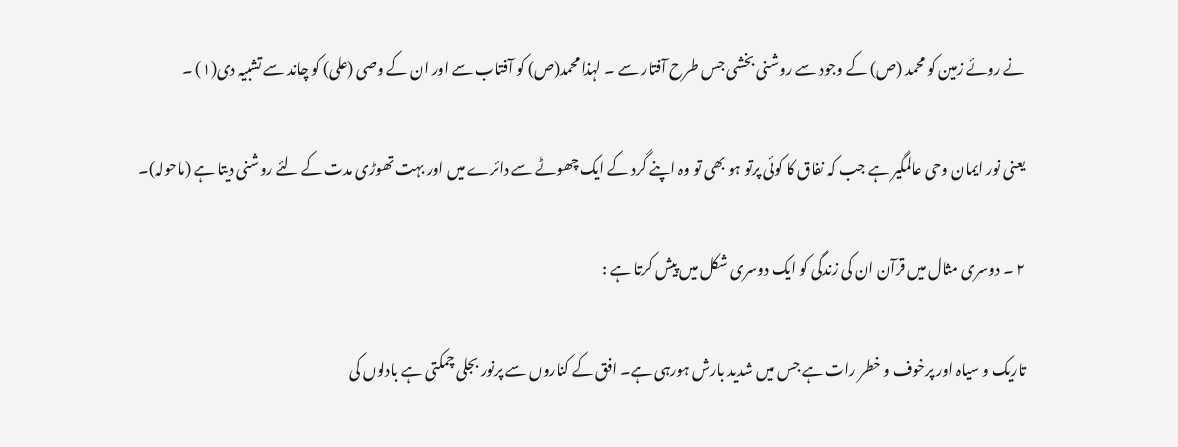نے روئے زمین کو محمد (ص) کے وجود سے روشنی بخشی جس طرح آفتار سے ۔ لہذا محمد(ص) کو آفتاب سے اور ان کے وصی (علی) کو چاند سے تشبیہ دی(۱) ۔

یعنی نور ایمان وحی عالمگیر ہے جب کہ نفاق کا کوئی پرتو ہو بھی تو وہ اپنے گرد کے ایک چھوٹے سے دائرے میں اور بہت تھوڑی مدت کے لئے روشنی دیتا ہے (ماحولہ)۔

۲ ۔ دوسری مثال میں قرآن ان کی زندگی کو ایک دوسری شکل میں پیش کرتا ہے :

تاریک و سیاہ اور پرخوف و خطر رات ہے جس میں شدید بارش ہورہی ہے۔ افق کے کناروں سے پرنور بجلی چمکتی ہے بادلوں کی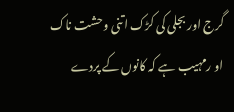گرج اور بجلی کی کڑک اتنی وحشت ناک او رمہیب ہے کہ کانوں کے پردے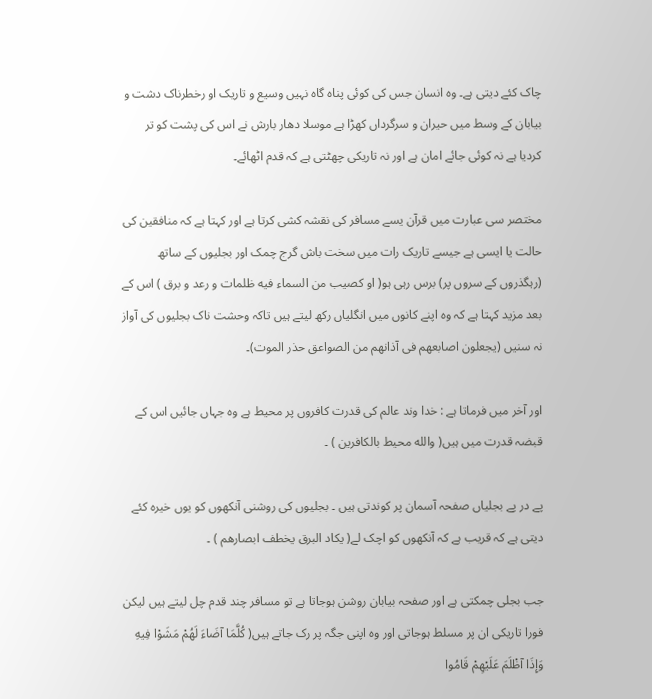چاک کئے دیتی ہے۔ وہ انسان جس کی کوئی پناہ گاہ نہیں وسیع و تاریک او رخطرناک دشت و بیابان کے وسط میں حیران و سرگرداں کھڑا ہے موسلا دھار بارش نے اس کی پشت کو تر کردیا ہے نہ کوئی جائے امان ہے اور نہ تاریکی چھٹتی ہے کہ قدم اٹھائے۔

مختصر سی عبارت میں قرآن یسے مسافر کی نقشہ کشی کرتا ہے اور کہتا ہے کہ منافقین کی حالت یا ایسی ہے جیسے تاریک رات میں سخت باش گرج چمک اور بجلیوں کے ساتھ (رہگذروں کے سروں پر) برس رہی ہو( او کصیب من السماء فیه ظلمات و رعد و برق ) اس کے بعد مزید کہتا ہے کہ وہ اپنے کانوں میں انگلیاں رکھ لیتے ہیں تاکہ وحشت ناک بجلیوں کی آواز نہ سنیں (یجعلون اصابعھم فی آذانھم من الصواعق حذر الموت)۔

اور آخر میں فرماتا ہے : خدا وند عالم کی قدرت کافروں پر محیط ہے وہ جہاں جائیں اس کے قبضہ قدرت میں ہیں( والله محیط بالکافرین ) ۔

پے در پے بجلیاں صفحہ آسمان پر کوندتی ہیں ۔ بجلیوں کی روشنی آنکھوں کو یوں خیرہ کئے دیتی ہے کہ قریب ہے کہ آنکھوں کو اچک لے( یکاد البرق یخطف ابصارهم ) ۔

جب بجلی چمکتی ہے اور صفحہ بیابان روشن ہوجاتا ہے تو مسافر چند قدم چل لیتے ہیں لیکن فورا تاریکی ان پر مسلط ہوجاتی اور وہ اپنی جگہ پر رک جاتے ہیں( کُلَّمَا آضَاءَ لَهُمْ مَشَوْا فِیهِ وَإِذَا آظْلَمَ عَلَیْهِمْ قَامُوا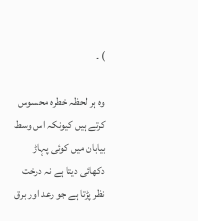) ۔

وہ ہر لحظہ خطرہ محسوس کرتے ہیں کیونکہ اس وسط بیابان میں کوئی پہاڑ دکھائی دیتا ہے نہ درخت نظر پڑتا ہے جو رعد اور برق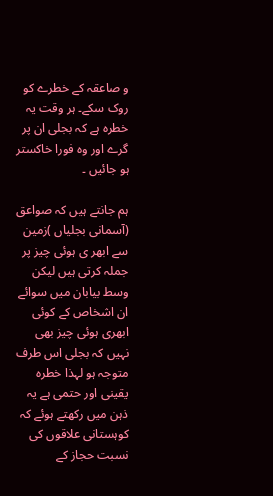و صاعقہ کے خطرے کو روک سکے۔ ہر وقت یہ خطرہ ہے کہ بجلی ان پر گرے اور وہ فورا خاکستر ہو جائیں ۔

ہم جانتے ہیں کہ صواعق (آسمانی بجلیاں )زمین سے ابھر ی ہوئی چیز پر جملہ کرتی ہیں لیکن وسط بیابان میں سوائے ان اشخاص کے کوئی ابھری ہوئی چیز بھی نہیں کہ بجلی اس طرف متوجہ ہو لہذا خطرہ یقینی اور حتمی ہے یہ ذہن میں رکھتے ہوئے کہ کوہستانی علاقوں کی نسبت حجاز کے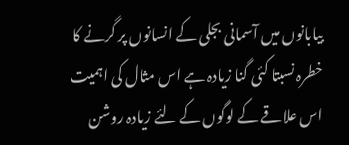بیابانوں میں آسمانی بجلی کے انسانوں پر گرنے کا خطرہ نسبتا کئی گنا زیادہ ہے اس مثال کی اہمیت اس علاقے کے لوگوں کے لئے زیادہ روشن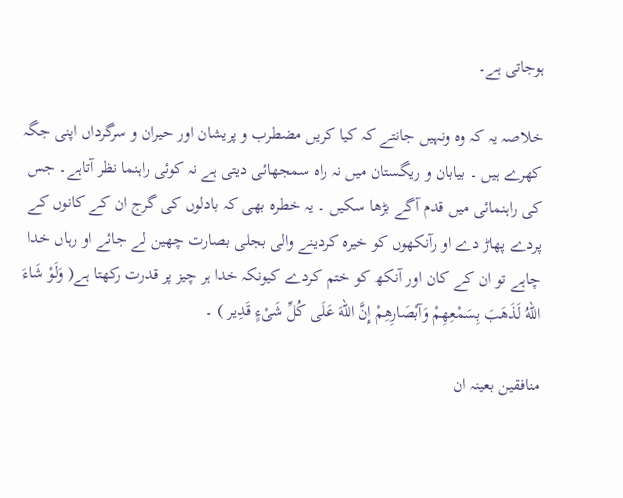ہوجاتی ہے۔

خلاصہ یہ کہ وہ ونہیں جانتے کہ کیا کریں مضطرب و پریشان اور حیران و سرگرداں اپنی جگہ کھرے ہیں ۔ بیابان و ریگستان میں نہ راہ سمجھائی دیتی ہے نہ کوئی راہنما نظر آتاہے۔ جس کی راہنمائی میں قدم آگے بڑھا سکیں ۔ یہ خطرہ بھی کہ بادلوں کی گرج ان کے کانوں کے پردے پھاڑ دے او رآنکھوں کو خیرہ کردینے والی بجلی بصارت چھین لے جائے او رہاں خدا چاہے تو ان کے کان اور آنکھ کو ختم کردے کیونکہ خدا ہر چیز پر قدرت رکھتا ہے( وَلَوْ شَاءَ اللهُ لَذَهَبَ بِسَمْعِهِمْ وَآبْصَارِهِمْ إِنَّ اللهَ عَلَی کُلِّ شَیْءٍ قَدِیر ) ۔

منافقین بعینہ ان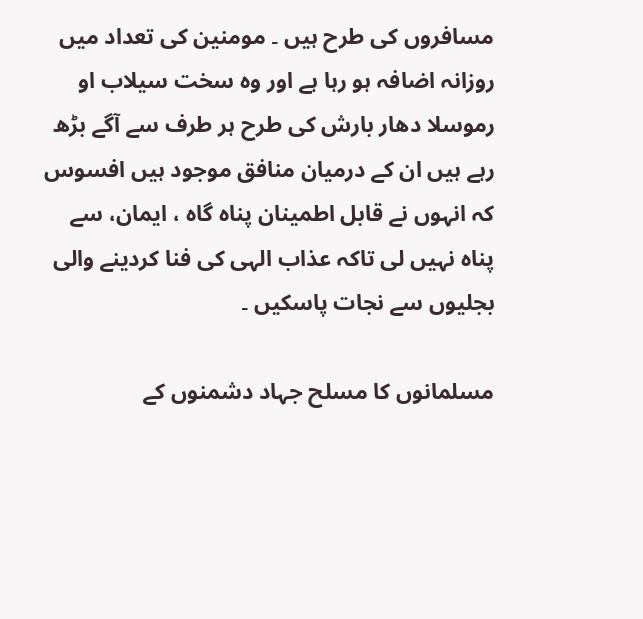مسافروں کی طرح ہیں ۔ مومنین کی تعداد میں روزانہ اضافہ ہو رہا ہے اور وہ سخت سیلاب او رموسلا دھار بارش کی طرح ہر طرف سے آگے بڑھ رہے ہیں ان کے درمیان منافق موجود ہیں افسوس کہ انہوں نے قابل اطمینان پناہ گاہ ، ایمان، سے پناہ نہیں لی تاکہ عذاب الہی کی فنا کردینے والی بجلیوں سے نجات پاسکیں ۔

مسلمانوں کا مسلح جہاد دشمنوں کے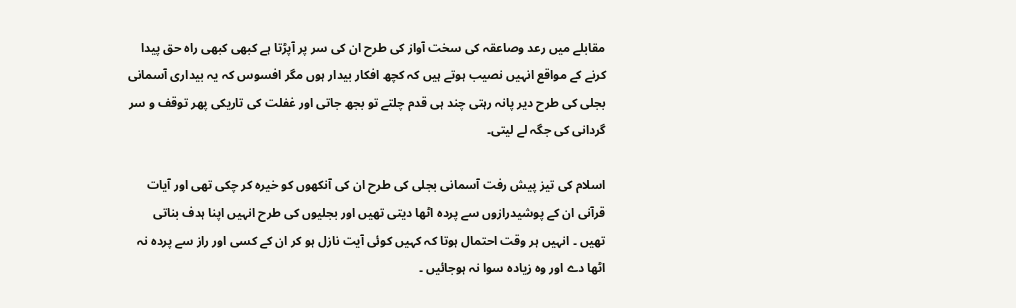مقابلے میں رعد وصاعقہ کی سخت آواز کی طرح ان کی سر پر آپڑتا ہے کبھی کبھی راہ حق پیدا کرنے کے مواقع انہیں نصیب ہوتے ہیں کہ کچھ افکار بیدار ہوں مگر افسوس کہ یہ بیداری آسمانی بجلی کی طرح دیر پانہ رہتی چند ہی قدم چلتے تو بجھ جاتی اور غفلت کی تاریکی پھر توقف و سر گردانی کی جگہ لے لیتی۔

اسلام کی تیز پیش رفت آسمانی بجلی کی طرح ان کی آنکھوں کو خیرہ کر چکی تھی اور آیات قرآنی ان کے پوشیدرازوں سے پردہ اٹھا دیتی تھیں اور بجلیوں کی طرح انہیں اپنا ہدف بناتی تھیں ۔ انہیں ہر وقت احتمال ہوتا کہ کہیں کوئی آیت نازل ہو کر ان کے کسی اور راز سے پردہ نہ اٹھا دے اور وہ زیادہ سوا نہ ہوجائیں ۔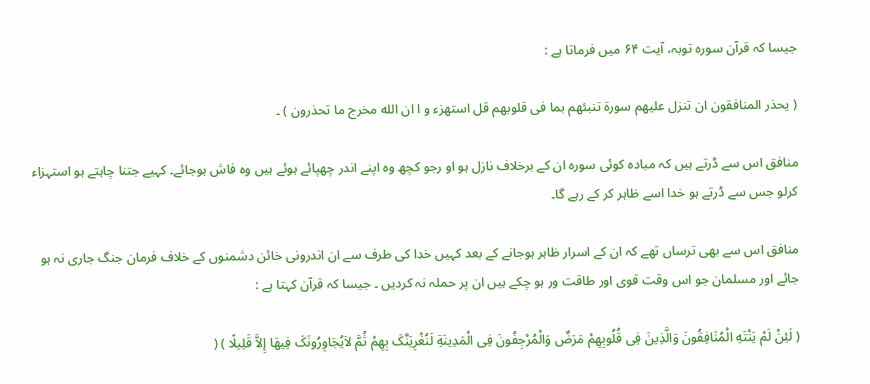جیسا کہ قرآن سورہ توبہ، آیت ۶۴ میں فرماتا ہے :

( یحذر المنافقون ان تنزل علیهم سورة تنبئهم بما فی قلوبهم قل استهزء و ا ان الله مخرج ما تحذرون ) ۔

منافق اس سے ڈرتے ہیں کہ مبادہ کوئی سورہ ان کے برخلاف نازل ہو او رجو کچھ وہ اپنے اندر چھپائے ہوئے ہیں وہ فاش ہوجائے۔ کہیے جتنا چاہتے ہو استہزاء کرلو جس سے ڈرتے ہو خدا اسے ظاہر کر کے رہے گا۔

منافق اس سے بھی ترساں تھے کہ ان کے اسرار ظاہر ہوجانے کے بعد کہیں خدا کی طرف سے ان اندرونی خائن دشمنوں کے خلاف فرمان جنگ جاری نہ ہو جائے اور مسلمان جو اس وقت قوی اور طاقت ور ہو چکے ہیں ان پر حملہ نہ کردیں ۔ جیسا کہ قرآن کہتا ہے :

( لَئِنْ لَمْ یَنْتَهِ الْمُنَافِقُونَ وَالَّذِینَ فِی قُلُوبِهِمْ مَرَضٌ وَالْمُرْجِفُونَ فِی الْمَدِینَةِ لَنُغْرِیَنَّکَ بِهِمْ ثُمَّ لاَیُجَاوِرُونَکَ فِیهَا إِلاَّ قَلِیلًا ) (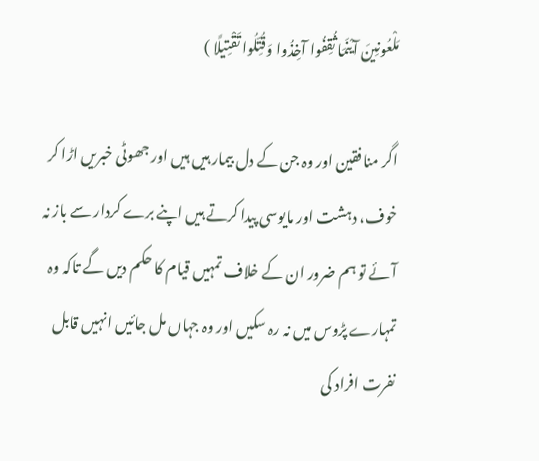مَلْعُونِینَ آیْنَمَا ثُقِفُوا آخِذُوا وَقُتِّلُوا تَقْتِیلًا )

اگر منافقین اور وہ جن کے دل بیمار ہیں ہیں اور جھوٹی خبریں اڑا کر خوف، دہشت اور مایوسی پیدا کرتے ہیں اپنے برے کردار سے باز نہ آئے تو ہم ضرور ان کے خلاف تمہیں قیام کا حکم دیں گے تاکہ وہ تمہارے پڑوس میں نہ رہ سکیں اور وہ جہاں مل جائیں انہیں قابل نفرت افراد کی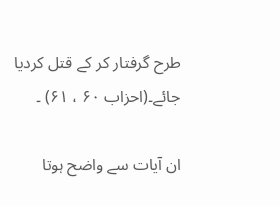طرح گرفتار کر کے قتل کردیا جائے۔(احزاب ۶۰ ، ۶۱) ۔

ان آیات سے واضح ہوتا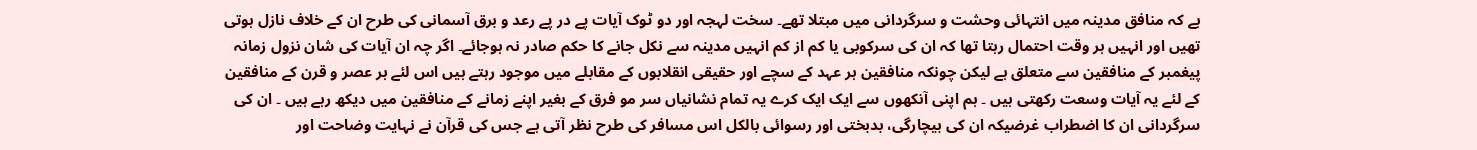ہے کہ منافق مدینہ میں انتہائی وحشت و سرگردانی میں مبتلا تھے۔ سخت لہجہ اور دو ٹوک آیات پے در پے رعد و برق آسمانی کی طرح ان کے خلاف نازل ہوتی تھیں اور انہیں ہر وقت احتمال رہتا تھا کہ ان کی سرکوبی یا کم از کم انہیں مدینہ سے نکل جانے کا حکم صادر نہ ہوجائے۔ اگر چہ ان آیات کی شان نزول زمانہ پیغمبر کے منافقین سے متعلق ہے لیکن چونکہ منافقین ہر عہد کے سچے اور حقیقی انقلابوں کے مقابلے میں موجود رہتے ہیں اس لئے ہر عصر و قرن کے منافقین کے لئے یہ آیات وسعت رکھتی ہیں ۔ ہم اپنی آنکھوں سے ایک ایک کرے یہ تمام نشانیاں سر مو فرق کے بغیر اپنے زمانے کے منافقین میں دیکھ رہے ہیں ۔ ان کی سرگردانی ان کا اضطراب غرضیکہ ان کی بیچارگی، بدبختی اور رسوائی بالکل اس مسافر کی طرح نظر آتی ہے جس کی قرآن نے نہایت وضاحت اور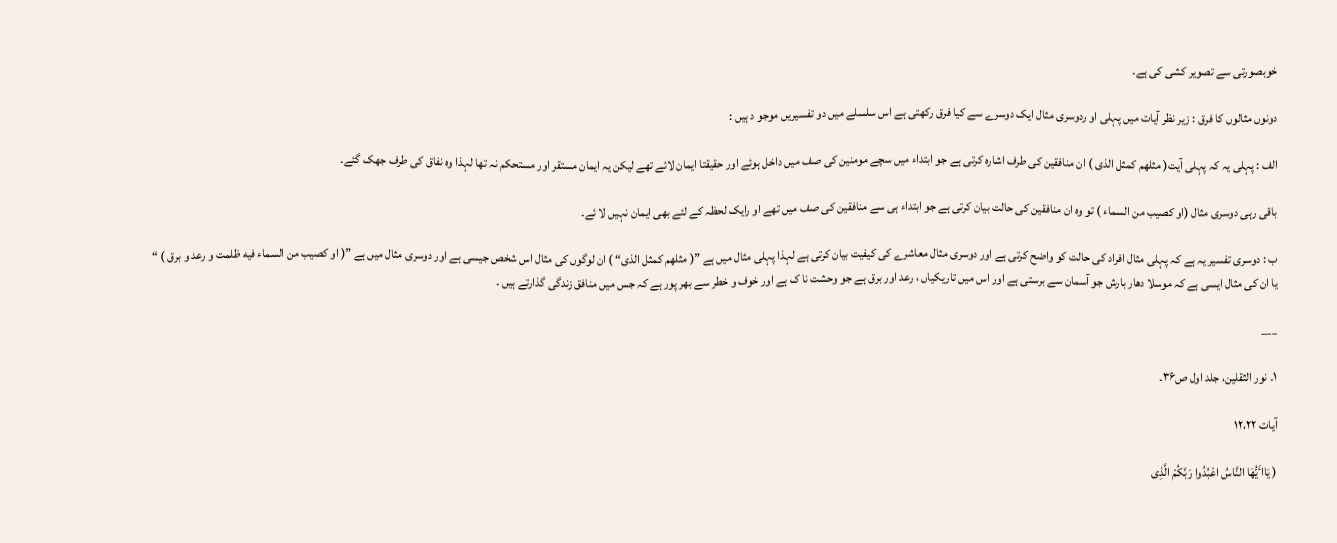خوبصورتی سے تصویر کشی کی ہے۔

دونوں مثالوں کا فرق : زیر نظر آیات میں پہلی او ردوسری مثال ایک دوسرے سے کیا فرق رکھتی ہے اس سلسلے میں دو تفسیریں موجو د ہیں :

الف : پہلی یہ کہ پہلی آیت( مثلهم کمثل الذی ) ان منافقین کی طرف اشارہ کرتی ہے جو ابتداء میں سچے مومنین کی صف میں داخل ہوئے اور حقیقتا ایمان لائے تھے لیکن یہ ایمان مستقر اور مستحکم نہ تھا لہذا وہ نفاق کی طرف جھک گئے۔

باقی رہی دوسری مثال (او کصیب من السماء ) تو وہ ان منافقین کی حالت بیان کرتی ہے جو ابتداء ہی سے منافقین کی صف میں تھے او رایک لحظہ کے لئے بھی ایمان نہیں لا ئے۔

ب : دوسری تفسیر یہ ہے کہ پہلی مثال افراد کی حالت کو واضح کرتی ہے اور دوسری مثال معاشرے کی کیفیت بیان کرتی ہے لہذا پہلی مثال میں ہے ”( مثلهم کمثل الذی“ ) ان لوگوں کی مثال اس شخص جیسی ہے اور دوسری مثال میں ہے ”( او کصیب من السماء فیه ظلمت و رعد و برق ) “ یا ان کی مثال ایسی ہے کہ موسلا دھار بارش جو آسمان سے برستی ہے اور اس میں تاریکیاں ، رعد اور برق ہے جو وحشت نا ک ہے اور خوف و خطر سے بھر پور ہے کہ جس میں منافق زندگی گذارتے ہیں ۔

___

۱۔ نور الثقلین، جلد اول ص۳۶۔

آیات ۱۲،۲۲

( یَااٴَیُّهَا النَّاسُ اعْبُدُوا رَبَّکُمْ الَّذِی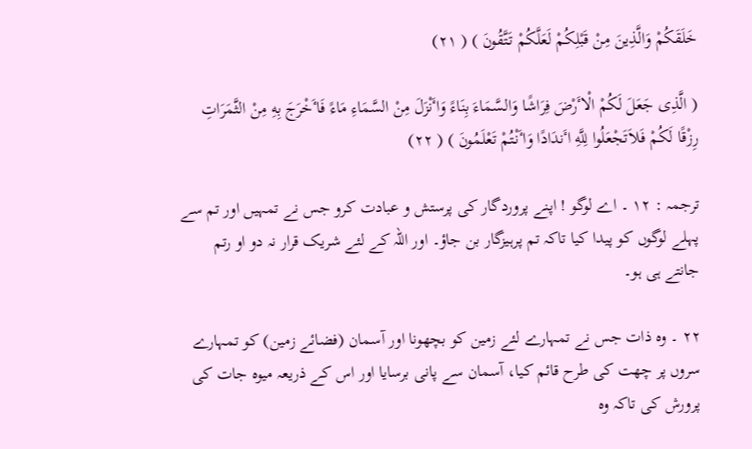خَلَقَکُمْ وَالَّذِینَ مِنْ قَبْلِکُمْ لَعَلَّکُمْ تَتَّقُونَ ) ( ۲۱)

( الَّذِی جَعَلَ لَکُمْ الْاٴَرْضَ فِرَاشًا وَالسَّمَاءَ بِنَاءً وَاٴَنْزَلَ مِنْ السَّمَاءِ مَاءً فَاٴَخْرَجَ بِهِ مِنْ الثَّمَرَاتِ رِزْقًا لَکُمْ فَلاَتَجْعَلُوا لِلَّهِ اٴَندَادًا وَاٴَنْتُمْ تَعْلَمُونَ ) ( ۲۲)

ترجمہ : ۱۲ ۔ اے لوگو ! اپنے پروردگار کی پرستش و عبادت کرو جس نے تمہیں اور تم سے پہلے لوگوں کو پیدا کیا تاکہ تم پرہیزگار بن جاؤ۔ اور اللہ کے لئے شریک قرار نہ دو او رتم جانتے ہی ہو۔

۲۲ ۔ وہ ذات جس نے تمہارے لئے زمین کو بچھونا اور آسمان (فضائے زمین) کو تمہارے سروں پر چھت کی طرح قائم کیا، آسمان سے پانی برسایا اور اس کے ذریعہ میوہ جات کی پرورش کی تاکہ وہ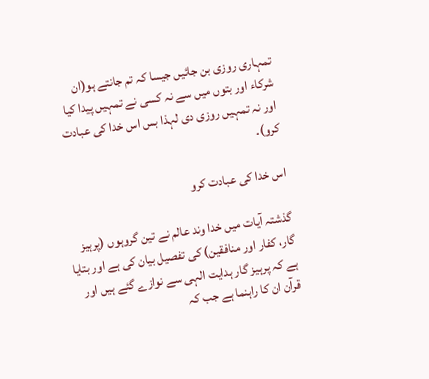تمہاری روزی بن جائیں جیسا کہ تم جانتے ہو(ان شرکاء اور بتوں میں سے نہ کسی نے تمہیں پیدا کیا اور نہ تمہیں روزی دی لہذا بس اس خدا کی عبادت کرو)۔

اس خدا کی عبادت کرو

گذشتہ آیات میں خدا وند عالم نے تین گروہوں (پرہیز گار، کفار اور منافقین) کی تفصیل بیان کی ہے اور بتایا ہے کہ پرہیز گار ہدایت الہی سے نوازے گئے ہیں اور قرآن ان کا راہنما ہے جب کہ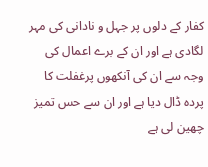کفار کے دلوں پر جہل و نادانی کی مہر لگادی ہے اور ان کے برے اعمال کی وجہ سے ان کی آنکھوں پرغفلت کا پردہ ڈال دیا ہے اور ان سے حس تمیز چھین لی ہے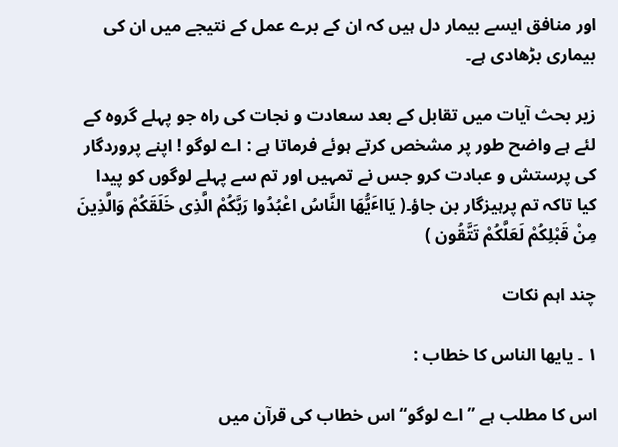اور منافق ایسے بیمار دل ہیں کہ ان کے برے عمل کے نتیجے میں ان کی بیماری بڑھادی ہے۔

زیر بحث آیات میں تقابل کے بعد سعادت و نجات کی راہ جو پہلے گروہ کے لئے ہے واضح طور پر مشخص کرتے ہوئے فرماتا ہے : اے لوگو ! اپنے پروردگار کی پرستش و عبادت کرو جس نے تمہیں اور تم سے پہلے لوگوں کو پیدا کیا تاکہ تم پرہیزگار بن جاؤ۔( یَااٴَیُّهَا النَّاسُ اعْبُدُوا رَبَّکُمْ الَّذِی خَلَقَکُمْ وَالَّذِینَ مِنْ قَبْلِکُمْ لَعَلَّکُمْ تَتَّقُون )

چند اہم نکات

۱ ۔ یایھا الناس کا خطاب :

اس کا مطلب ہے ”اے لوگو“ اس خطاب کی قرآن میں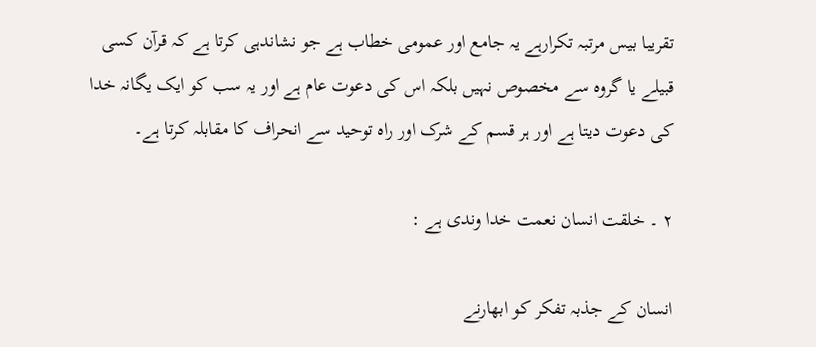تقریبا بیس مرتبہ تکرارہے یہ جامع اور عمومی خطاب ہے جو نشاندہی کرتا ہے کہ قرآن کسی قبیلے یا گروہ سے مخصوص نہیں بلکہ اس کی دعوت عام ہے اور یہ سب کو ایک یگانہ خدا کی دعوت دیتا ہے اور ہر قسم کے شرک اور راہ توحید سے انحراف کا مقابلہ کرتا ہے۔

۲ ۔ خلقت انسان نعمت خدا وندی ہے :

انسان کے جذبہ تفکر کو ابھارنے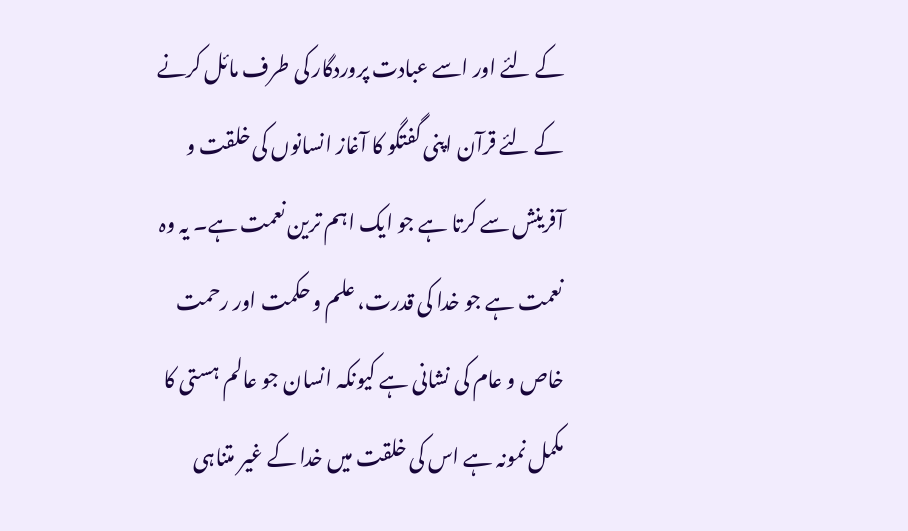کے لئے اور اسے عبادت پروردگار کی طرف مائل کرنے کے لئے قرآن اپنی گفتگو کا آغاز انسانوں کی خلقت و آفرینش سے کرتا ہے جو ایک اہم ترین نعمت ہے۔ یہ وہ نعمت ہے جو خدا کی قدرت، علم و حکمت اور رحمت خاص و عام کی نشانی ہے کیونکہ انسان جو عالم ہستی کا مکمل نمونہ ہے اس کی خلقت میں خدا کے غیر متناہی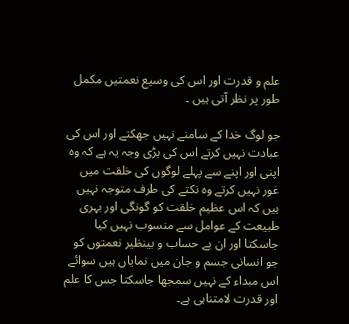علم و قدرت اور اس کی وسیع نعمتیں مکمل طور پر نظر آتی ہیں ۔

جو لوگ خدا کے سامنے نہیں جھکتے اور اس کی عبادت نہیں کرتے اس کی بڑی وجہ یہ ہے کہ وہ اپنی اور اپنے سے پہلے لوگوں کی خلقت میں غور نہیں کرتے وہ نکتے کی طرف متوجہ نہیں ہیں کہ اس عظیم خلقت کو گونگی اور بہری طبیعت کے عوامل سے منسوب نہیں کیا جاسکتا اور ان بے حساب و بینظیر نعمتوں کو جو انسانی جسم و جان میں نمایاں ہیں سوائے اس مبداء کے نہیں سمجھا جاسکتا جس کا علم اور قدرت لامتناہی ہے۔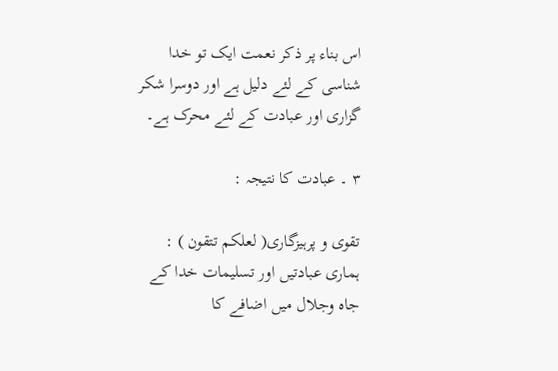اس بناء پر ذکر نعمت ایک تو خدا شناسی کے لئے دلیل ہے اور دوسرا شکر گزاری اور عبادت کے لئے محرک ہے۔

۳ ۔ عبادت کا نتیجہ :

تقوی و پرہیزگاری( لعلکم تتقون ) : ہماری عبادتیں اور تسلیمات خدا کے جاہ وجلال میں اضافے کا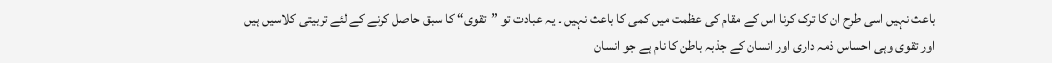باعث نہیں اسی طرح ان کا ترک کرنا اس کے مقام کی عظمت میں کمی کا باعث نہیں ۔ یہ عبادت تو ”تقوی“ کا سبق حاصل کرنے کے لئے تربیتی کلاسیں ہیں اور تقوی وہی احساس ذمہ داری اور انسان کے جذبہ باطن کا نام ہے جو انسان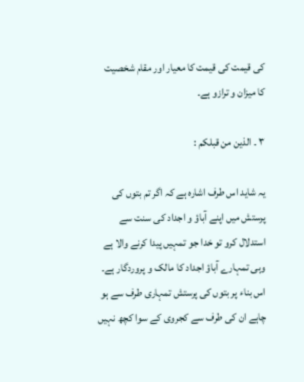کی قیمت کی قیمت کا معیار اور مقام شخصیت کا میزان و ترازو ہے۔

۳ ۔ الذین من قبلکم :

یہ شاید اس طرف اشارہ ہے کہ اگر تم بتوں کی پرستش میں اپنے آباؤ و اجداد کی سنت سے استدلال کرو تو خدا جو تمہیں پیدا کرنے والا ہے وہی تمہارے آباؤ اجداد کا مالک و پروردگار ہے۔ اس بناء پر بتوں کی پرستش تمہاری طرف سے ہو چاہے ان کی طرف سے کجروی کے سوا کچھ نہیں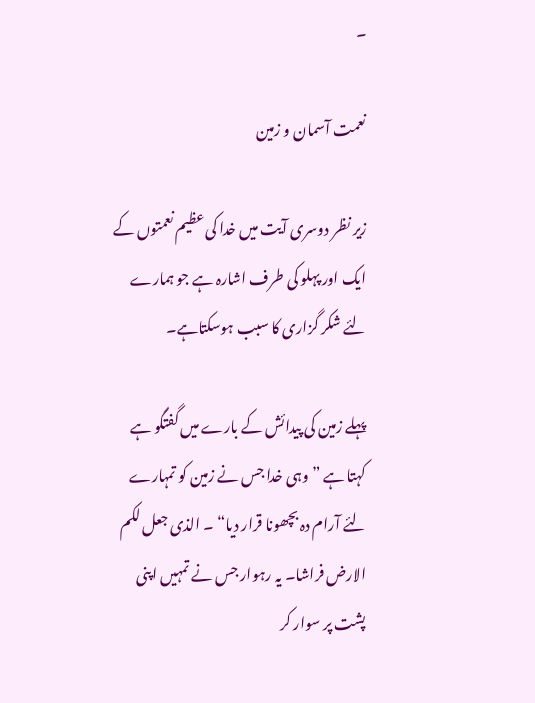۔

نعمت آسمان و زمین

زیر نظر دوسری آیت میں خدا کی عظیم نعمتوں کے ایک اور پہلو کی طرف اشارہ ہے جو ہمارے لئے شکر گزاری کا سبب ہوسکتاہے۔

پہلے زمین کی پیدائش کے بارے میں گفتگو ہے کہتا ہے ”وہی خدا جس نے زمین کو تمہارے لئے آرام دہ بچھونا قرار دیا“ ۔ الذی جعل لکم الارض فراشا۔ یہ رہوار جس نے تمہیں اپنی پشت پر سوار کر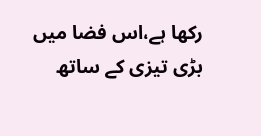رکھا ہے،اس فضا میں بڑی تیزی کے ساتھ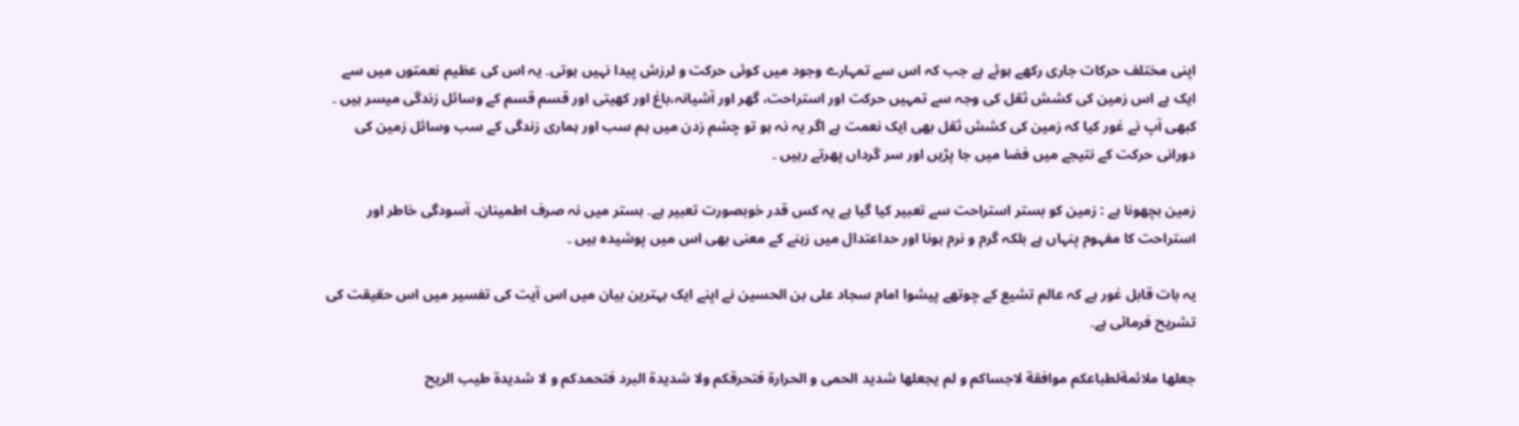اپنی مختلف حرکات جاری رکھے ہوئے ہے جب کہ اس سے تمہارے وجود میں کوئی حرکت و لرزش پیدا نہیں ہوتی۔ یہ اس کی عظیم نعمتوں میں سے ایک ہے اس زمین کی کشش ثقل کی وجہ سے تمہیں حرکت اور استراحت، گھر اور آشیانہ،باغ اور کھیتی اور قسم قسم کے وسائل زندگی میسر ہیں ۔ کبھی آپ نے غور کیا کہ زمین کی کشش ثقل بھی ایک نعمت ہے اگر یہ نہ ہو تو چشم زدن میں ہم سب اور ہماری زندگی کے سب وسائل زمین کی دورانی حرکت کے نتیجے میں فضا میں جا پڑیں اور سر گرداں پھرتے رہیں ۔

زمین بچھونا ہے : زمین کو بستر استراحت سے تعبیر کیا گیا ہے یہ کس قدر خوبصورت تعبیر ہے۔ بستر میں نہ صرف اطمینان، آسودگی خاطر اور استراحت کا مفہوم پنہاں ہے بلکہ گرم و نرم ہونا اور حداعتدال میں زہنے کے معنی بھی اس میں پوشیدہ ہیں ۔

یہ بات قابل غور ہے کہ عالم تشیع کے چوتھے پیشوا امام سجاد علی بن الحسین نے اپنے ایک بہترین بیان میں اس آیت کی تفسیر میں اس حقیقت کی تشریح فرمائی ہے۔

جعلها ملائمةلطباعکم موافقة لاجساکم و لم یجعلها شدید الحمی و الحرارة فتحرقکم ولا شدیدة البرد فتحمدکم و لا شدیدة طیب الریح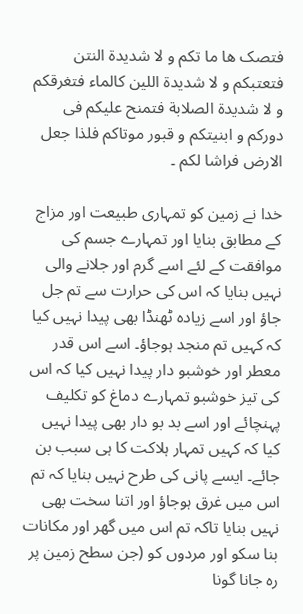فتصک ها ما تکم و لا شدیدة النتن فتعتبکم و لا شدیدة اللین کالماء فتغرقکم و لا شدیدة الصلابة فتمنح علیکم فی دورکم و ابنیتکم و قبور موتاکم فلذا جعل الارض فراشا لکم ۔

خدا نے زمین کو تمہاری طبیعت اور مزاج کے مطابق بنایا اور تمہارے جسم کی موافقت کے لئے اسے گرم اور جلانے والی نہیں بنایا کہ اس کی حرارت سے تم جل جاؤ اور اسے زیادہ ٹھنڈا بھی پیدا نہیں کیا کہ کہیں تم منجد ہوجاؤ۔ اسے اس قدر معطر اور خوشبو دار پیدا نہیں کیا کہ اس کی تیز خوشبو تمہارے دماغ کو تکلیف پہنچائے اور اسے بد بو دار بھی پیدا نہیں کیا کہ کہیں تمہار ہلاکت کا ہی سبب بن جائے۔ ایسے پانی کی طرح نہیں بنایا کہ تم اس میں غرق ہوجاؤ اور اتنا سخت بھی نہیں بنایا تاکہ تم اس میں گھر اور مکانات بنا سکو اور مردوں کو (جن سطح زمین پر رہ جانا گونا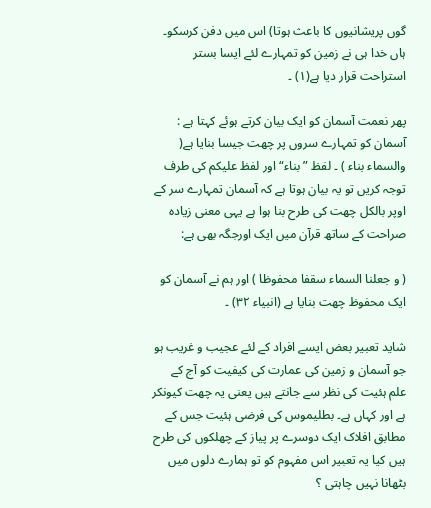گوں پریشانیوں کا باعث ہوتا) اس میں دفن کرسکو۔ ہاں خدا ہی نے زمین کو تمہارے لئے ایسا بستر استراحت قرار دیا ہے(۱) ۔

پھر نعمت آسمان کو ایک بیان کرتے ہوئے کہتا ہے : آسمان کو تمہارے سروں پر چھت جیسا بنایا ہے( والسماء بناء ) ۔ لفظ ”بناء“ اور لفظ علیکم کی طرف توجہ کریں تو یہ بیان ہوتا ہے کہ آسمان تمہارے سر کے اوپر بالکل چھت کی طرح بنا ہوا ہے یہی معنی زیادہ صراحت کے ساتھ قرآن میں ایک اورجگہ بھی ہے:

( و جعلنا السماء سقفا محفوظا ) اور ہم نے آسمان کو ایک محفوظ چھت بنایا ہے (انبیاء ۳۲) ۔

شاید تعبیر بعض ایسے افراد کے لئے عجیب و غریب ہو جو آسمان و زمین کی عمارت کی کیفیت کو آج کے علم ہئیت کی نظر سے جانتے ہیں یعنی یہ چھت کیونکر ہے اور کہاں ہے۔ بطلیموس کی فرضی ہئیت جس کے مطابق افلاک ایک دوسرے پر پیاز کے چھلکوں کی طرح ہیں کیا یہ تعبیر اس مفہوم کو تو ہمارے دلوں میں بٹھانا نہیں چاہتی ؟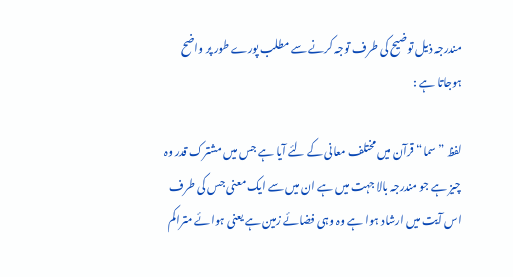مندرجہ ذیل توضیح کی طرف توجہ کرنے سے مطلب پورے طور پر واضح ہوجاتا ہے :

لفظ ”سما“ قرآن میں مختلف معانی کے لئے آیا ہے جس میں مشترک قدر وہ چیز ہے جو مندرجہ بالا جہت میں ہے ان میں سے ایک معنی جس کی طرف اس آیت میں ارشاد ہوا ہے وہ وہی فضائے زمین ہے یعنی ہوائے متراکم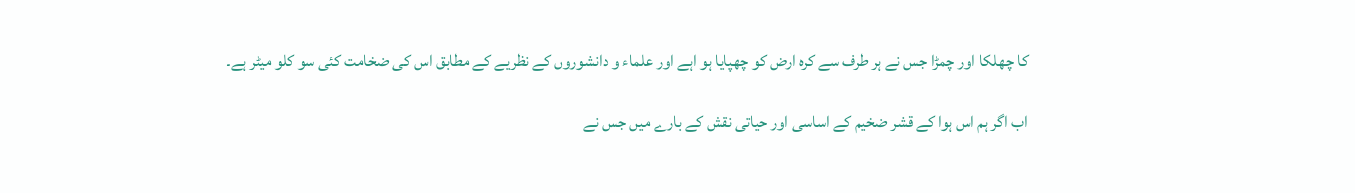کا چھلکا اور چمڑا جس نے ہر طرف سے کرہ ارض کو چھپایا ہو اہے اور علماء و دانشوروں کے نظریے کے مطابق اس کی ضخامت کئی سو کلو میٹر ہے۔

اب اگر ہم اس ہوا کے قشر ضخیم کے اساسی اور حیاتی نقش کے بارے میں جس نے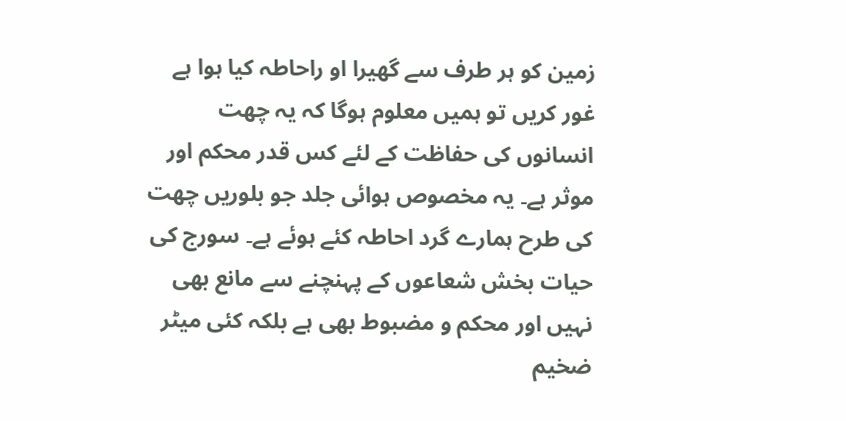زمین کو ہر طرف سے گھیرا او راحاطہ کیا ہوا ہے غور کریں تو ہمیں معلوم ہوگا کہ یہ چھت انسانوں کی حفاظت کے لئے کس قدر محکم اور موثر ہے۔ یہ مخصوص ہوائی جلد جو بلوریں چھت کی طرح ہمارے گرد احاطہ کئے ہوئے ہے۔ سورج کی حیات بخش شعاعوں کے پہنچنے سے مانع بھی نہیں اور محکم و مضبوط بھی ہے بلکہ کئی میٹر ضخیم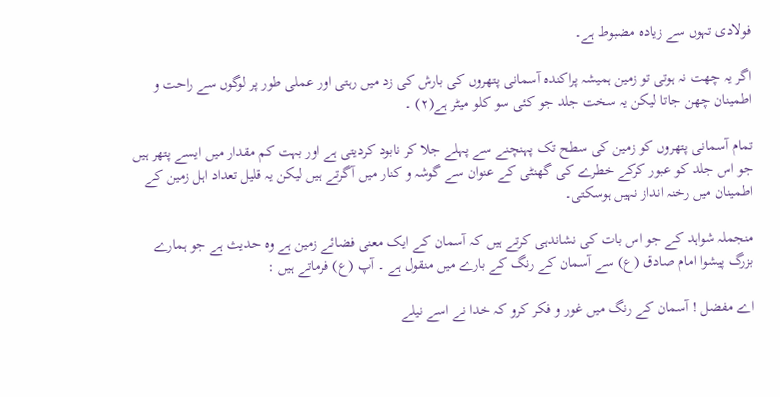فولادی تہوں سے زیادہ مضبوط ہے۔

اگر یہ چھت نہ ہوتی تو زمین ہمیشہ پراکندہ آسمانی پتھروں کی بارش کی زد میں رہتی اور عملی طور پر لوگوں سے راحت و اطمینان چھن جاتا لیکن یہ سخت جلد جو کئی سو کلو میٹر ہے(۲) ۔

تمام آسمانی پتھروں کو زمین کی سطح تک پہنچنے سے پہلے جلا کر نابود کردیتی ہے اور بہت کم مقدار میں ایسے پتھر ہیں جو اس جلد کو عبور کرکے خطرے کی گھنٹی کے عنوان سے گوشہ و کنار میں آگرتے ہیں لیکن یہ قلیل تعداد اہل زمین کے اطمینان میں رخنہ انداز نہیں ہوسکتی۔

منجملہ شواہد کے جو اس بات کی نشاندہی کرتے ہیں کہ آسمان کے ایک معنی فضائے زمین ہے وہ حدیث ہے جو ہمارے بزرگ پیشوا امام صادق (ع) سے آسمان کے رنگ کے بارے میں منقول ہے ۔ آپ (ع) فرماتے ہیں :

اے مفضل ! آسمان کے رنگ میں غور و فکر کرو کہ خدا نے اسے نیلے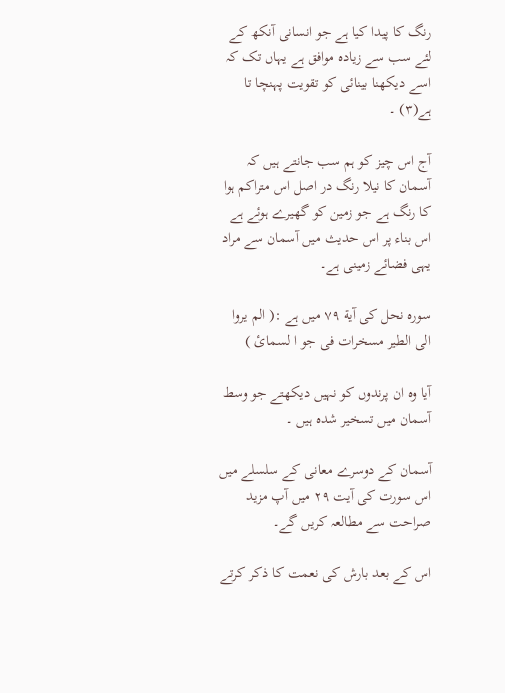رنگ کا پیدا کیا ہے جو انسانی آنکھ کے لئے سب سے زیادہ موافق ہے یہاں تک کہ اسے دیکھنا بینائی کو تقویت پہنچا تا ہے(۳) ۔

آج اس چیز کو ہم سب جانتے ہیں کہ آسمان کا نیلا رنگ در اصل اس متراکم ہوا کا رنگ ہے جو زمین کو گھیرے ہوئے ہے اس بناء پر اس حدیث میں آسمان سے مراد یہی فضائے زمینی ہے۔

سورہ نحل کی آیة ۷۹ میں ہے :( الم یروا الی الطیر مسخرات فی جو ا لسمائ )

آیا وہ ان پرندوں کو نہیں دیکھتے جو وسط آسمان میں تسخیر شدہ ہیں ۔

آسمان کے دوسرے معانی کے سلسلے میں اس سورت کی آیت ۲۹ میں آپ مزید صراحت سے مطالعہ کریں گے۔

اس کے بعد بارش کی نعمت کا ذکر کرتے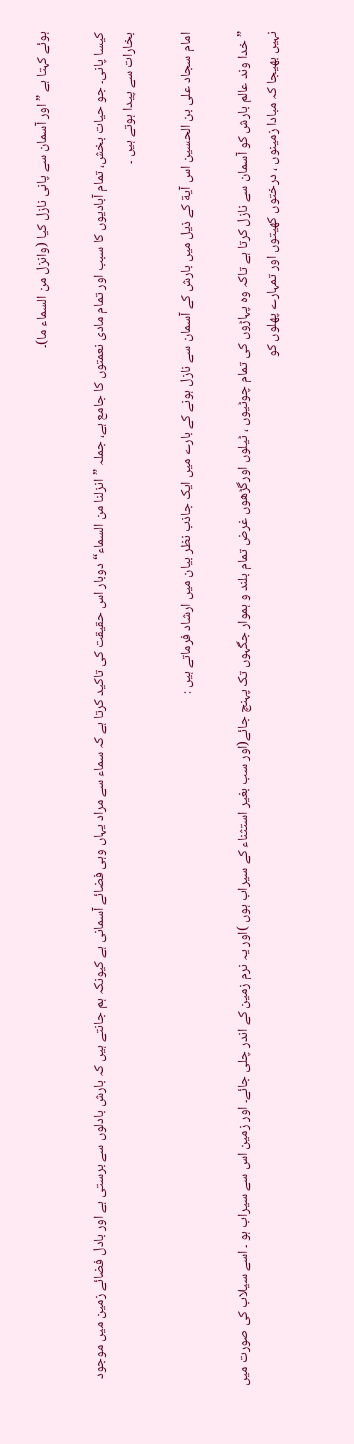ہوئے کہتا ہے ” اور آسمان سے پانی نازل کیا (وانزل من السماء ما)۔

کیسا پانی۔ جو حیات بخش، تمام آبادیوں کا سبب اور تمام مادی نعمتوں کا جامع ہے، جملہ ”انزلنا من السماء“ دوبار اس حقیقت کی تاکید کرتا ہے کہ سماء سے مراد یہاں وہی فضائے آسمانی ہے کیونکہ ہم جانتے ہیں کہ بارش بادلوں سے برستی ہے اور بادل فضائے زمین میں موجود بخارات سے پیدا ہوتے ہیں ۔

امام سجاد علی بن الحسین اس آیة کے ذیل میں بارش کے آسمان سے نازل ہونے کے بارے میں ایک جاذب نظر بیان میں ارشاد فرماتے ہیں :

” خدا وند عالم بارش کو آسمان سے نازل کرتا ہے تاکہ وہ پہاڑوں کی تمام چوٹیوں ، ٹیلوں اورگڑھوں غرض تمام بلند و ہموار جگہوں تک پہنچ جائے(اور سب بغیر استثناء کے سیراب ہوں )اور یہ نرم زمین کے اندر چلی جائے۔ اور زمین اس سے سیراب ہو ۔ اسے سیلاب کی صورت میں نہیں بھیجا کہ مبادا زمینوں ، درختوں کھیتوں اور تمہارے پھلوں کو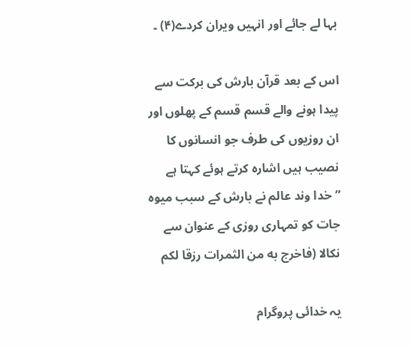بہا لے جائے اور انہیں ویران کردے(۴) ۔

اس کے بعد قرآن بارش کی برکت سے پیدا ہونے والے قسم قسم کے پھلوں اور ان روزیوں کی طرف جو انسانوں کا نصیب ہیں اشارہ کرتے ہوئے کہتا ہے ”خدا وند عالم نے بارش کے سبب میوہ جات کو تمہاری روزی کے عنوان سے نکالا (فاخرج به من الثمرات رزقا لکم

یہ خدائی پروگرام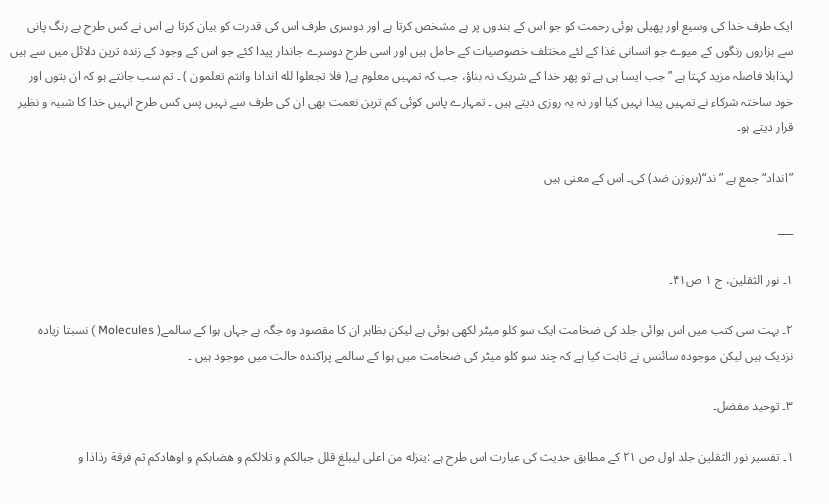ایک طرف خدا کی وسیع اور پھیلی ہوئی رحمت کو جو اس کے بندوں پر ہے مشخص کرتا ہے اور دوسری طرف اس کی قدرت کو بیان کرتا ہے اس نے کس طرح بے رنگ پانی سے ہزاروں رنگوں کے میوے جو انسانی غذا کے لئے مختلف خصوصیات کے حامل ہیں اور اسی طرح دوسرے جاندار پیدا کئے جو اس کے وجود کے زندہ ترین دلائل میں سے ہیں لہذابلا فاصلہ مزید کہتا ہے ” جب ایسا ہی ہے تو پھر خدا کے شریک نہ بناؤ، جب کہ تمہیں معلوم ہے( فلا تجعلوا لله اندادا وانتم تعلمون ) ۔ تم سب جانتے ہو کہ ان بتوں اور خود ساختہ شرکاء نے تمہیں پیدا نہیں کیا اور نہ یہ روزی دیتے ہیں ۔ تمہارے پاس کوئی کم ترین نعمت بھی ان کی طرف سے نہیں پس کس طرح انہیں خدا کا شبیہ و نظیر قرار دیتے ہو۔

”انداد“ جمع ہے ”ند“(بروزن ضد) کی۔ اس کے معنی ہیں

___

۱۔ نور الثقلین، ج ۱ ص۴۱۔

۲۔ بہت سی کتب میں اس ہوائی جلد کی ضخامت ایک سو کلو میٹر لکھی ہوئی ہے لیکن بظاہر ان کا مقصود وہ جگہ ہے جہاں ہوا کے سالمے( Molecules ) نسبتا زیادہ نزدیک ہیں لیکن موجودہ سائنس نے ثابت کیا ہے کہ چند سو کلو میٹر کی ضخامت میں ہوا کے سالمے پراکندہ حالت میں موجود ہیں ۔

۳۔ توحید مفضل۔

۱۔ تفسیر نور الثقلین جلد اول ص ۲۱ کے مطابق حدیث کی عبارت اس طرح ہے :ینزله من اعلی لیبلغ قلل جبالکم و تلالکم و هضابکم و اوهادکم ثم فرقة رذاذا و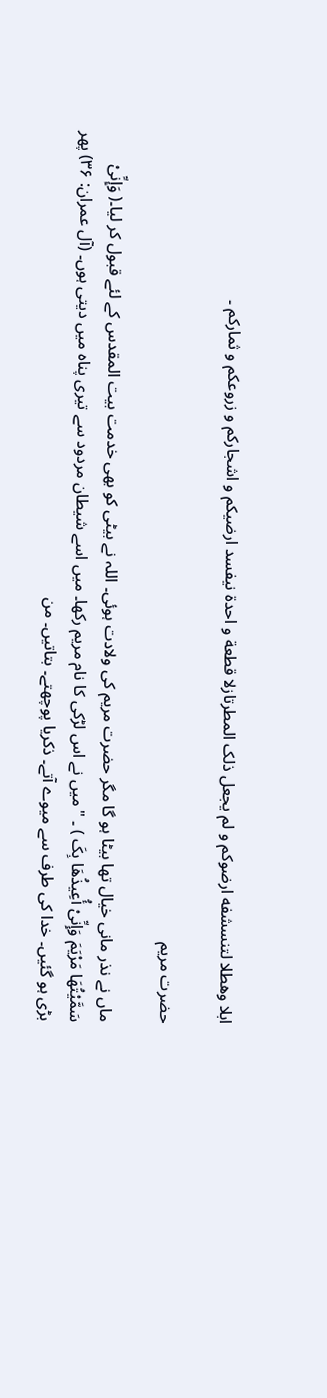ابلا وهطلا لتنسشفه ارضوکم و لم یجعل ذلک المطرتازلا قطعة و احدة نیفسد ارضیکم و اشجارکم و زروعکم و ثمارکم ۔

حضرت مریم

ماں نے نذر مانی خیال تھا بیٹا ہو گا مگر حضرت مریم کی ولادت ہوئی۔ اللہ نے بیٹی کو بھی خدمت بیت المقدس کے لئے قبول کر لیا۔( وَإِنِّیْ سَمَّیْتُهَا مَرْیَمَ وَإِنِّیْ أُعِیذُهَا بِکَ ) ۔ "میں نے اس لڑکی کا نام مریم رکھا۔ میں اسے شیطان مردود سے تیری پناہ میں دیتی ہوں۔ (آل عمران: ۳۶) پھر بڑی ہو گئیں۔ خدا کی طرف سے میوے آتے۔ ذکریا پوچھتے۔ بتاتیں۔ من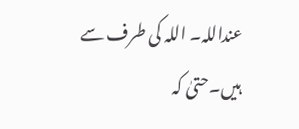عنداللہ۔ اللہ کی طرف سے ہیں۔حتیٰ کہ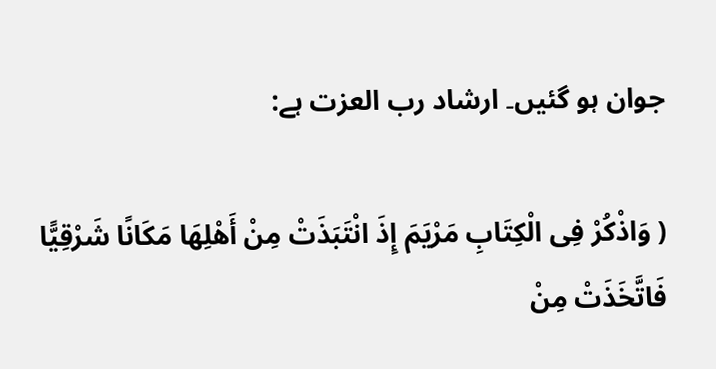جوان ہو گئیں۔ ارشاد رب العزت ہے:

( وَاذْکُرْ فِی الْکِتَابِ مَرْیَمَ إِذَ انْتَبَذَتْ مِنْ أَهْلِهَا مَکَانًا شَرْقِیًّا فَاتَّخَذَتْ مِنْ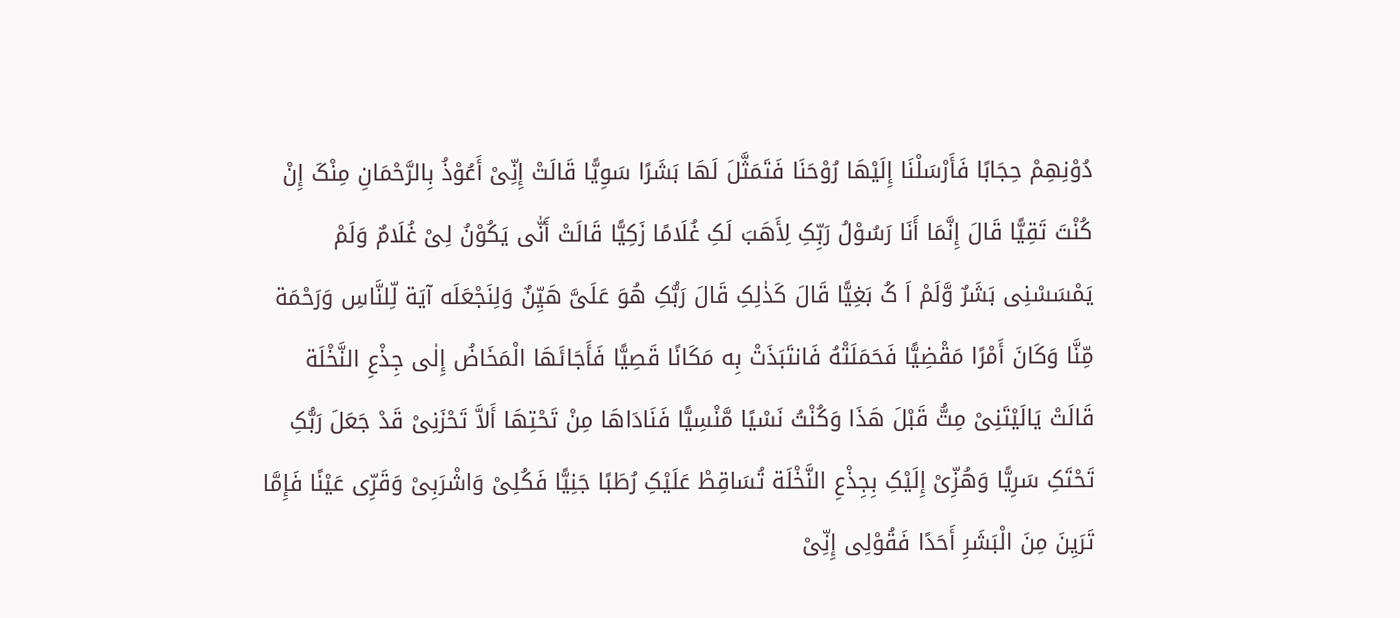دُوْنِهِمْ حِجَابًا فَأَرْسَلْنَا إِلَیْهَا رُوْحَنَا فَتَمَثَّلَ لَهَا بَشَرًا سَوِیًّا قَالَتْ إِنِّیْ أَعُوْذُ بِالرَّحْمَانِ مِنْکَ إِنْ کُنْتَ تَقِیًّا قَالَ إِنَّمَا أَنَا رَسُوْلُ رَبِّکِ لِأَهَبَ لَکِ غُلَامًا زَکِیًّا قَالَتْ أَنّٰی یَکُوْنُ لِیْ غُلَامٌ وَلَمْ یَمْسَسْنِی بَشَرٌ وَّلَمْ اَ کُ بَغِیًّا قَالَ کَذٰلِکِ قَالَ رَبُّکِ هُوَ عَلَیَّ هَیِّنٌ وَلِنَجْعَلَه آیَة لِّلنَّاسِ وَرَحْمَة مِّنَّا وَکَانَ أَمْرًا مَقْضِیًّا فَحَمَلَتْهُ فَانتَبَذَتْ بِه مَکَانًا قَصِیًّا فَأَجَائَهَا الْمَخَاضُ إِلٰی جِذْعِ النَّخْلَة قَالَتْ یَالَیْتَنِیْ مِتُّ قَبْلَ هَذَا وَکُنْتُ نَسْیًا مَّنْسِیًّا فَنَادَاهَا مِنْ تَحْتِهَا أَلاَّ تَحْزَنِیْ قَدْ جَعَلَ رَبُّکِ تَحْتَکِ سَرِیًّا وَهُزِّیْ إِلَیْکِ بِجِذْعِ النَّخْلَة تُسَاقِطْ عَلَیْکِ رُطَبًا جَنِیًّا فَکُلِیْ وَاشْرَبِیْ وَقَرِّی عَیْنًا فَإِمَّا تَرَیِنَ مِنَ الْبَشَرِ أَحَدًا فَقُوْلِی إِنِّیْ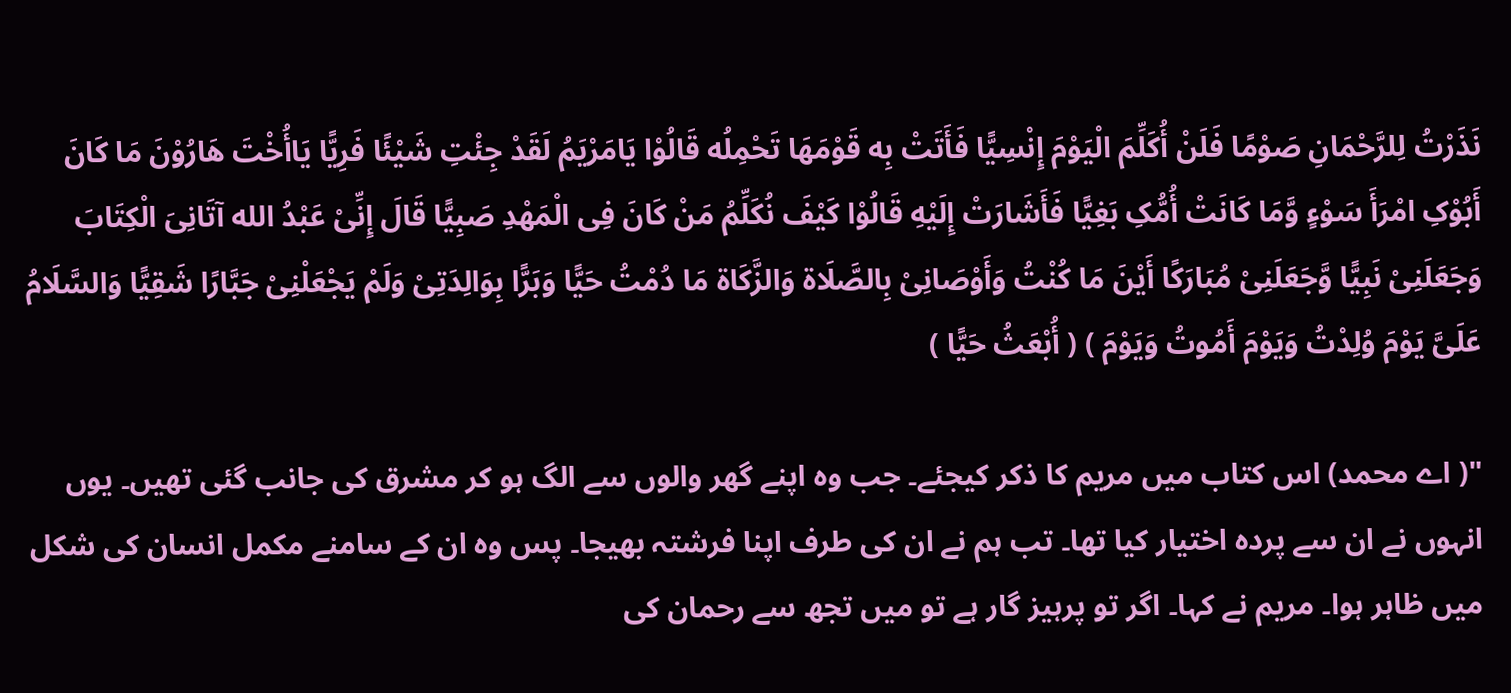نَذَرْتُ لِلرَّحْمَانِ صَوْمًا فَلَنْ أُکَلِّمَ الْیَوْمَ إِنْسِیًّا فَأَتَتْ بِه قَوْمَهَا تَحْمِلُه قَالُوْا یَامَرْیَمُ لَقَدْ جِئْتِ شَیْئًا فَرِیًّا یَاأُخْتَ هَارُوْنَ مَا کَانَ أَبُوْکِ امْرَأَ سَوْءٍ وَّمَا کَانَتْ أُمُّکِ بَغِیًّا فَأَشَارَتْ إِلَیْهِ قَالُوْا کَیْفَ نُکَلِّمُ مَنْ کَانَ فِی الْمَهْدِ صَبِیًّا قَالَ إِنِّیْ عَبْدُ الله آتَانِیَ الْکِتَابَ وَجَعَلَنِیْ نَبِیًّا وَّجَعَلَنِیْ مُبَارَکًا أَیْنَ مَا کُنْتُ وَأَوْصَانِیْ بِالصَّلَاة وَالزَّکَاة مَا دُمْتُ حَیًّا وَبَرًّا بِوَالِدَتِیْ وَلَمْ یَجْعَلْنِیْ جَبَّارًا شَقِیًّا وَالسَّلَامُ عَلَیَّ یَوْمَ وُلِدْتُ وَیَوْمَ أَمُوتُ وَیَوْمَ ) ( أُبْعَثُ حَیًّا )

"( اے محمد) اس کتاب میں مریم کا ذکر کیجئے۔ جب وہ اپنے گھر والوں سے الگ ہو کر مشرق کی جانب گئی تھیں۔ یوں انہوں نے ان سے پردہ اختیار کیا تھا۔ تب ہم نے ان کی طرف اپنا فرشتہ بھیجا۔ پس وہ ان کے سامنے مکمل انسان کی شکل میں ظاہر ہوا۔ مریم نے کہا۔ اگر تو پرہیز گار ہے تو میں تجھ سے رحمان کی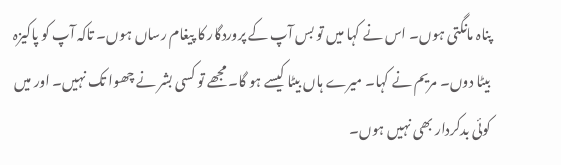پناہ مانگتی ہوں۔ اس نے کہا میں تو بس آپ کے پروردگار کا پیغام رساں ہوں۔ تاکہ آپ کو پاکیزہ بیٹا دوں۔ مریم نے کہا۔ میرے ہاں بیٹا کیسے ہو گا۔ مجھے تو کسی بشر نے چھوا تک نہیں۔ اور میں کوئی بدکردار بھی نہیں ہوں۔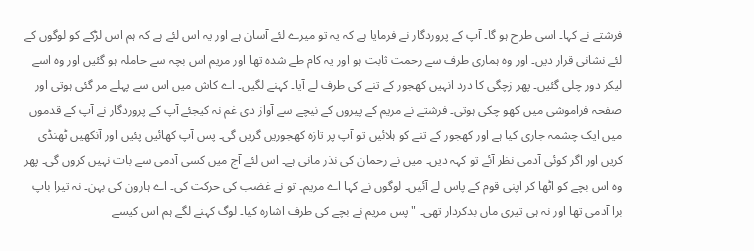فرشتے نے کہا۔ اسی طرح ہو گا۔ آپ کے پروردگار نے فرمایا ہے کہ یہ تو میرے لئے آسان ہے اور یہ اس لئے ہے کہ ہم اس لڑکے کو لوگوں کے لئے نشانی قرار دیں۔ اور وہ ہماری طرف سے رحمت ثابت ہو اور یہ کام طے شدہ تھا اور مریم اس بچہ سے حاملہ ہو گئیں اور وہ اسے لیکر دور چلی گئیں۔ پھر زچگی کا درد انہیں کھجور کے تنے کی طرف لے آیا۔ کہنے لگیں۔ اے کاش میں اس سے پہلے مر گئی ہوتی اور صفحہ فراموشی میں کھو چکی ہوتی۔ فرشتے نے مریم کے پیروں کے نیچے سے آواز دی غم نہ کیجئے آپ کے پروردگار نے آپ کے قدموں میں ایک چشمہ جاری کیا ہے اور کھجور کے تنے کو ہلائیں تو آپ پر تازہ کھجوریں گریں گی۔ پس آپ کھائیں پئیں اور آنکھیں ٹھنڈی کریں اور اگر کوئی آدمی نظر آئے تو کہہ دیں۔ میں نے رحمان کی نذر مانی ہے۔ اس لئے آج میں کسی آدمی سے بات نہیں کروں گی۔ پھر وہ اس بچے کو اٹھا کر اپنی قوم کے پاس لے آئیں۔ لوگوں نے کہا اے مریم۔ تو نے غضب کی حرکت کی۔ اے ہارون کی بہن۔ نہ تیرا باپ برا آدمی تھا اور نہ ہی تیری ماں بدکردار تھی۔ "پس مریم نے بچے کی طرف اشارہ کیا۔ لوگ کہنے لگے ہم اس کیسے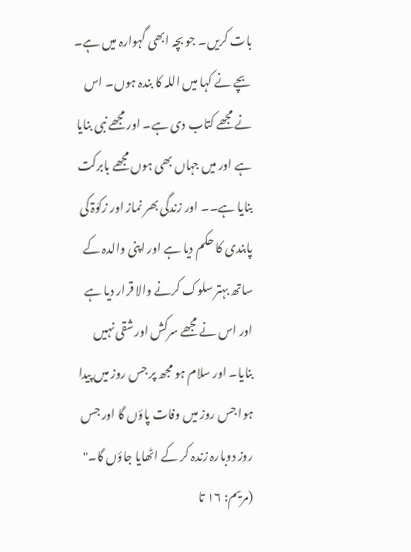بات کریں۔ جو بچہ ابھی گہوارہ میں ہے۔ بچے نے کہا میں اللہ کا بندہ ہوں۔ اس نے مجھے کتاب دی ہے۔ اور مجھے نبی بنایا ہے اور میں جہاں بھی ہوں مجھے بابرکت بنایا ہے۔۔ اور زندگی بھر نماز اور زکوٰۃ کی پابندی کا حکم دیا ہے اور اپنی والدہ کے ساتھ بہتر سلوک کرنے والا قرار دیا ہے اور اس نے مجھے سرکش اور شقی نہیں بنایا۔ اور سلام ہو مجھ پر جس روز میں پیدا ہوا جس روز میں وفات پاؤں گا اور جس روز دوبارہ زندہ کر کے اٹھایا جاؤں گا۔" (مریم: ۱۶ تا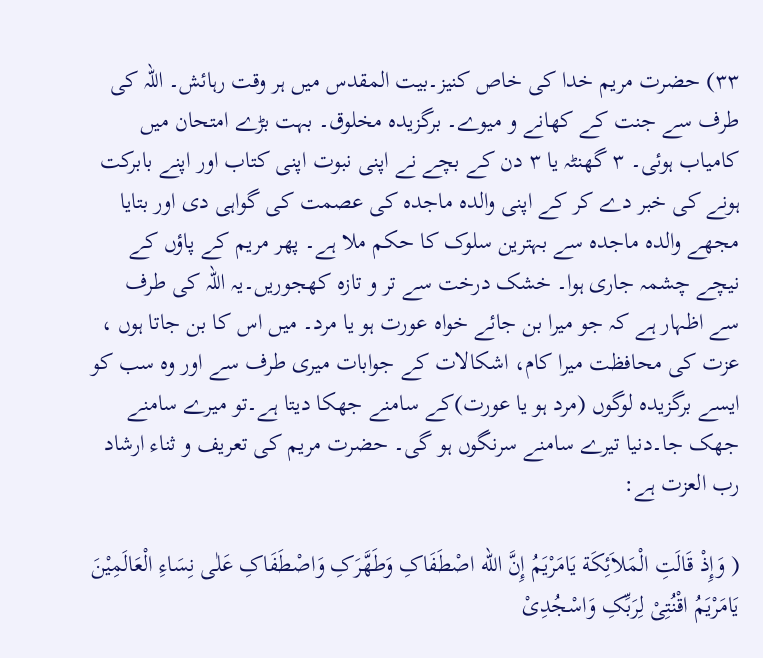۳۳) حضرت مریم خدا کی خاص کنیز۔بیت المقدس میں ہر وقت رہائش۔ اللہ کی طرف سے جنت کے کھانے و میوے۔ برگزیدہ مخلوق۔ بہت بڑے امتحان میں کامیاب ہوئی۔ ۳ گھنٹہ یا ۳ دن کے بچے نے اپنی نبوت اپنی کتاب اور اپنے بابرکت ہونے کی خبر دے کر کے اپنی والدہ ماجدہ کی عصمت کی گواہی دی اور بتایا مجھے والدہ ماجدہ سے بہترین سلوک کا حکم ملا ہے۔ پھر مریم کے پاؤں کے نیچے چشمہ جاری ہوا۔ خشک درخت سے تر و تازہ کھجوریں۔یہ اللہ کی طرف سے اظہار ہے کہ جو میرا بن جائے خواہ عورت ہو یا مرد۔ میں اس کا بن جاتا ہوں ، عزت کی محافظت میرا کام، اشکالات کے جوابات میری طرف سے اور وہ سب کو ایسے برگزیدہ لوگوں (مرد ہو یا عورت)کے سامنے جھکا دیتا ہے۔تو میرے سامنے جھک جا۔دنیا تیرے سامنے سرنگوں ہو گی۔ حضرت مریم کی تعریف و ثناء ارشاد رب العزت ہے:

( وَإِذْ قَالَتِ الْمَلاَئِکَة یَامَرْیَمُ إِنَّ الله اصْطَفَاکِ وَطَهَّرَکِ وَاصْطَفَاکِ عَلٰی نِسَاءِ الْعَالَمِیْنَ یَامَرْیَمُ اقْنُتِیْ لِرَبِّکِ وَاسْجُدِیْ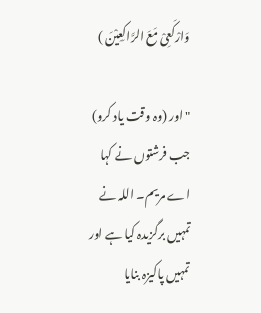وَارْکَعِیْ مَعَ الرَّاکِعِیْنَ )

"اور (وہ وقت یاد کرو) جب فرشتوں نے کہا اے مریم۔ اللہ نے تمہیں برگزیدہ کیا ہے اور تمہیں پاکیزہ بنایا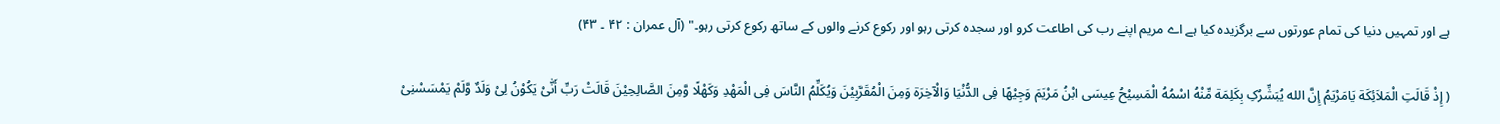ہے اور تمہیں دنیا کی تمام عورتوں سے برگزیدہ کیا ہے اے مریم اپنے رب کی اطاعت کرو اور سجدہ کرتی رہو اور رکوع کرنے والوں کے ساتھ رکوع کرتی رہو۔" (آل عمران : ۴۲ ۔ ۴۳)

( إِذْ قَالَتِ الْمَلاَئِکَة یَامَرْیَمُ إِنَّ الله یُبَشِّرُکِ بِکَلِمَة مِّنْهُ اسْمُهُ الْمَسِیْحُ عِیسَی ابْنُ مَرْیَمَ وَجِیْهًا فِی الدُّنْیَا وَالْآخِرَة وَمِنَ الْمُقَرَّبِیْنَ وَیُکَلِّمُ النَّاسَ فِی الْمَهْدِ وَکَهْلًا وَّمِنَ الصَّالِحِیْنَ قَالَتْ رَبِّ أَنّٰیْ یَکُوْنُ لِیْ وَلَدٌ وَّلَمْ یَمْسَسْنِیْ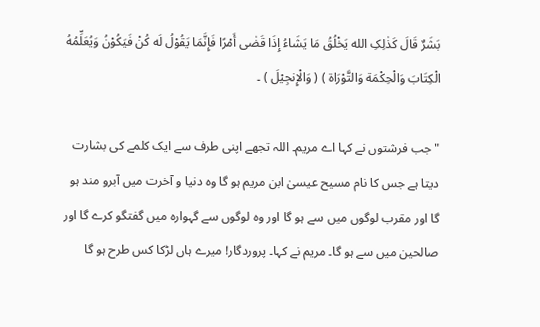بَشَرٌ قَالَ کَذٰلِکِ الله یَخْلُقُ مَا یَشَاءُ إِذَا قَضٰی أَمْرًا فَإِنَّمَا یَقُوْلُ لَه کُنْ فَیَکُوْنُ وَیُعَلِّمُهُ الْکِتَابَ وَالْحِکْمَة وَالتَّوْرَاة ) ( وَالْإِنجِیْلَ ) ۔

" جب فرشتوں نے کہا اے مریم۔ اللہ تجھے اپنی طرف سے ایک کلمے کی بشارت دیتا ہے جس کا نام مسیح عیسیٰ ابن مریم ہو گا وہ دنیا و آخرت میں آبرو مند ہو گا اور مقرب لوگوں میں سے ہو گا اور وہ لوگوں سے گہوارہ میں گفتگو کرے گا اور صالحین میں سے ہو گا۔ مریم نے کہا۔ پروردگار! میرے ہاں لڑکا کس طرح ہو گا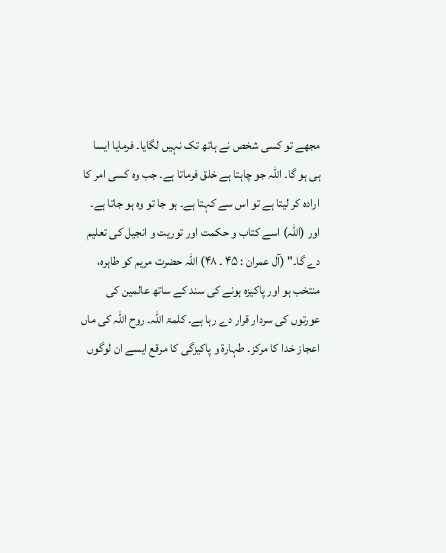مجھے تو کسی شخص نے ہاتھ تک نہیں لگایا۔ فرمایا ایسا ہی ہو گا۔ اللہ جو چاہتا ہے خلق فرماتا ہے۔ جب وہ کسی امر کا ارادہ کر لیتا ہے تو اس سے کہتا ہے۔ ہو جا تو وہ ہو جاتا ہے۔ اور (اللہ) اسے کتاب و حکمت اور توریت و انجیل کی تعلیم دے گا۔" (آل عمران : ۴۵ ۔ ۴۸) اللہ حضرت مریم کو طاہرہ، منتخب ہو اور پاکیزہ ہونے کی سند کے ساتھ عالمین کی عورتوں کی سردار قرار دے رہا ہے۔ کلمۃ اللہ۔ روح اللہ کی ماں اعجاز خدا کا مرکز۔ طہارۃ و پاکیزگی کا مرقع ایسے ان لوگوں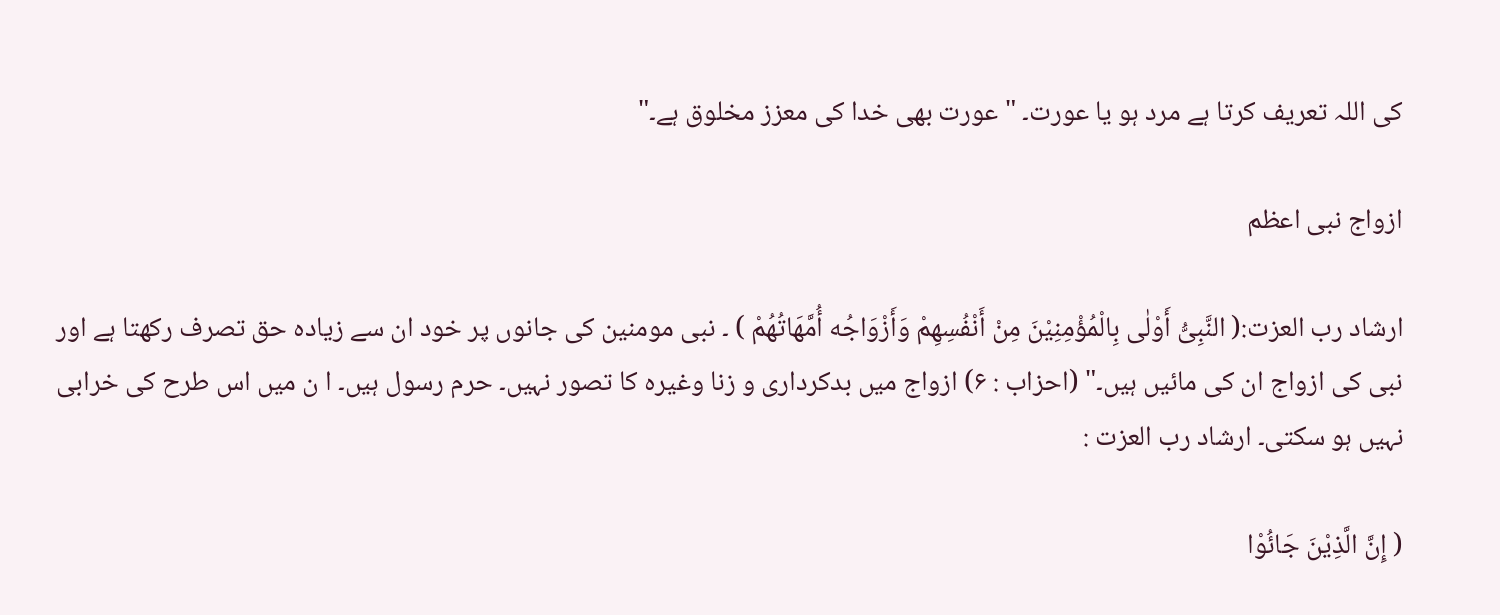کی اللہ تعریف کرتا ہے مرد ہو یا عورت۔ "عورت بھی خدا کی معزز مخلوق ہے۔"

ازواج نبی اعظم

ارشاد رب العزت:( النَّبِیُّ أَوْلٰی بِالْمُؤْمِنِیْنَ مِنْ أَنْفُسِهِمْ وَأَزْوَاجُه أُمَّهَاتُهُمْ ) ۔ نبی مومنین کی جانوں پر خود ان سے زیادہ حق تصرف رکھتا ہے اور نبی کی ازواج ان کی مائیں ہیں۔" (احزاب : ۶) ازواج میں بدکرداری و زنا وغیرہ کا تصور نہیں۔ حرم رسول ہیں۔ ا ن میں اس طرح کی خرابی نہیں ہو سکتی۔ ارشاد رب العزت :

( إِنَّ الَّذِیْنَ جَائُوْا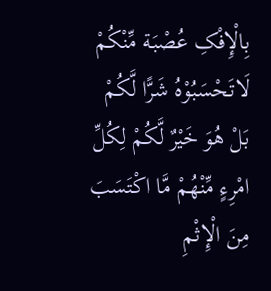بِالْإِفْکِ عُصْبَة مِّنْکُمْ لَاتَحْسَبُوْهُ شَرًّا لَّکُمْ بَلْ هُوَ خَیْرٌ لَّکُمْ لِکُلِّ امْرِءٍ مِّنْهُمْ مَّا اکْتَسَبَ مِنَ الْإِثْمِ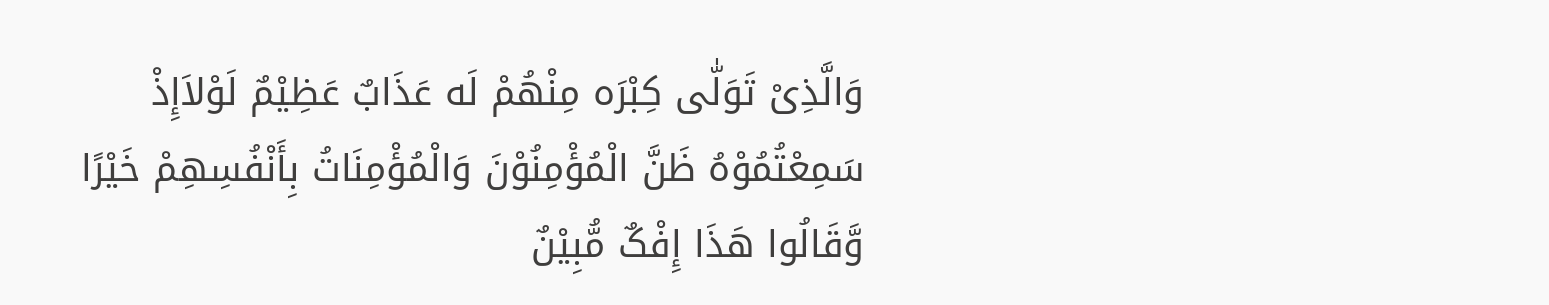وَالَّذِیْ تَوَلّٰی کِبْرَه مِنْهُمْ لَه عَذَابٌ عَظِیْمٌ لَوْلاَإِذْ سَمِعْتُمُوْهُ ظَنَّ الْمُؤْمِنُوْنَ وَالْمُؤْمِنَاتُ بِأَنْفُسِهِمْ خَیْرًا وَّقَالُوا هَذَا إِفْکٌ مُّبِیْنٌ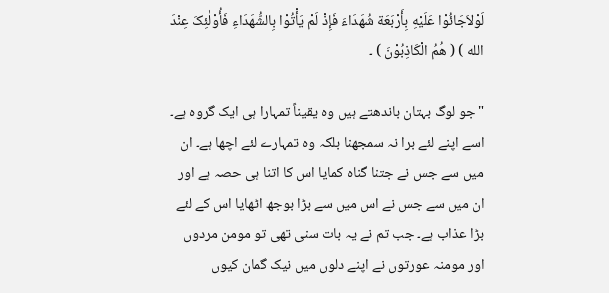لَوْلاَجَائُوْا عَلَیْهِ بِأَرْبَعَة شُهَدَاءَ فَإِذْ لَمْ یَأْتُوْا بِالشُّهَدَاءِ فَأُوْلٰئِکَ عِنْدَ الله ) ( هُمُ الْکَاذِبُوْنَ ) ۔

"جو لوگ بہتان باندھتے ہیں وہ یقیناً تمہارا ہی ایک گروہ ہے۔ اسے اپنے لئے برا نہ سمجھنا بلکہ وہ تمہارے لئے اچھا ہے۔ ان میں سے جس نے جتنا گناہ کمایا اس کا اتنا ہی حصہ ہے اور ان میں سے جس نے اس میں سے بڑا بوجھ اٹھایا اس کے لئے بڑا عذاب ہے۔ جب تم نے یہ بات سنی تھی تو مومن مردوں اور مومنہ عورتوں نے اپنے دلوں میں نیک گمان کیوں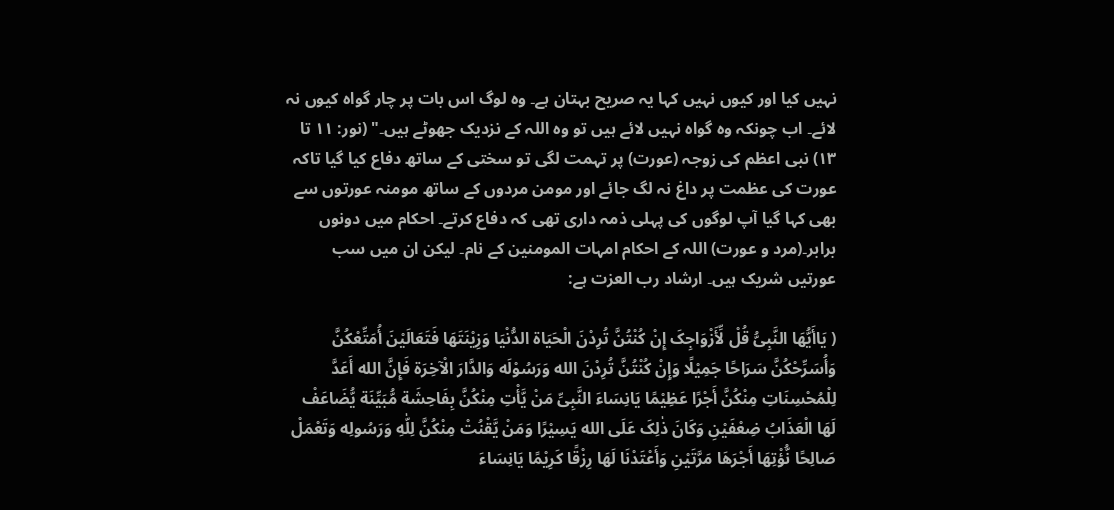نہیں کیا اور کیوں نہیں کہا یہ صریح بہتان ہے۔ وہ لوگ اس بات پر چار گواہ کیوں نہ لائے۔ اب چونکہ وہ گواہ نہیں لائے ہیں تو وہ اللہ کے نزدیک جھوٹے ہیں۔" (نور: ۱۱ تا ۱۳) نبی اعظم کی زوجہ (عورت) پر تہمت لگی تو سختی کے ساتھ دفاع کیا گیا تاکہ عورت کی عظمت پر داغ نہ لگ جائے اور مومن مردوں کے ساتھ مومنہ عورتوں سے بھی کہا گیا آپ لوگوں کی پہلی ذمہ داری تھی کہ دفاع کرتے۔ احکام میں دونوں برابر۔(مرد و عورت) اللہ کے احکام امہات المومنین کے نام۔ لیکن ان میں سب عورتیں شریک ہیں۔ ارشاد رب العزت ہے:

( یَاأَیُّهَا النَّبِیُّ قُلْ لِّأَزْوَاجِکَ إِنْ کُنْتُنَّ تُرِدْنَ الْحَیَاة الدُّنْیَا وَزِیْنَتَهَا فَتَعَالَیْنَ أُمَتِّعْکُنَّ وَأُسَرِّحْکُنَّ سَرَاحًا جَمِیْلًا وَإِنْ کُنْتُنَّ تُرِدْنَ الله وَرَسُوْلَه وَالدَّارَ الْآخِرَة فَإِنَّ الله أَعَدَّ لِلْمُحْسِنَاتِ مِنْکُنَّ أَجْرًا عَظِیْمًا یَانِسَاءَ النَّبِیِّ مَنْ یَّأْتِ مِنْکُنَّ بِفَاحِشَة مُّبَیِّنَة یُّضَاعَفْ لَهَا الْعَذَابُ ضِعْفَیْنِ وَکَانَ ذٰلِکَ عَلَی الله یَسِیْرًا وَمَنْ یَّقْنُتْ مِنْکُنَّ لِلّٰهِ وَرَسُولِه وَتَعْمَلْ صَالِحًا نُّؤْتِهَا أَجْرَهَا مَرَّتَیْنِ وَأَعْتَدْنَا لَهَا رِزْقًا کَرِیْمًا یَانِسَاءَ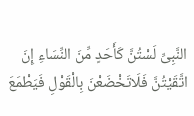النَّبِیِّ لَسْتُنَّ کَأَحَدٍ مِّنَ النِّسَاءِ إِنَ اتَّقَیْتُنَّ فَلَاتَخْضَعْنَ بِالْقَوْلِ فَیَطْمَعَ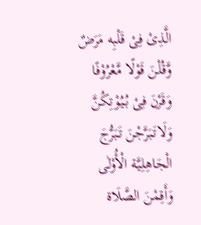الَّذِیْ فِیْ قَلْبِه مَرَضٌ وَّقُلْنَ قَوْلًا مَّعْرُوْفًا وَقَرْنَ فِیْ بُیُوْتِکُنَّ وَلَاتَبَرَّجْنَ تَبَرُّجَ الْجَاهِلِیَّة الْأُوْلٰی وَأَقِمْنَ الصَّلَاة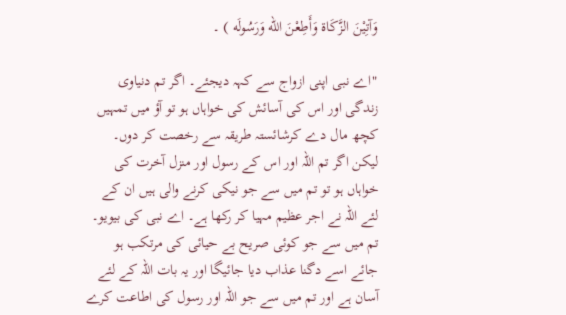وَآتِیْنَ الزَّکَاة وَأَطِعْنَ الله وَرَسُولَه ) ۔

"اے نبی اپنی ازواج سے کہہ دیجئے۔ اگر تم دنیاوی زندگی اور اس کی آسائش کی خواہاں ہو تو آؤ میں تمہیں کچھ مال دے کرشائستہ طریقہ سے رخصت کر دوں۔ لیکن اگر تم اللہ اور اس کے رسول اور منزل آخرت کی خواہاں ہو تو تم میں سے جو نیکی کرنے والی ہیں ان کے لئے اللہ نے اجر عظیم مہیا کر رکھا ہے۔ اے نبی کی بیویو۔ تم میں سے جو کوئی صریح بے حیائی کی مرتکب ہو جائے اسے دگنا عذاب دیا جائیگا اور یہ بات اللہ کے لئے آسان ہے اور تم میں سے جو اللہ اور رسول کی اطاعت کرے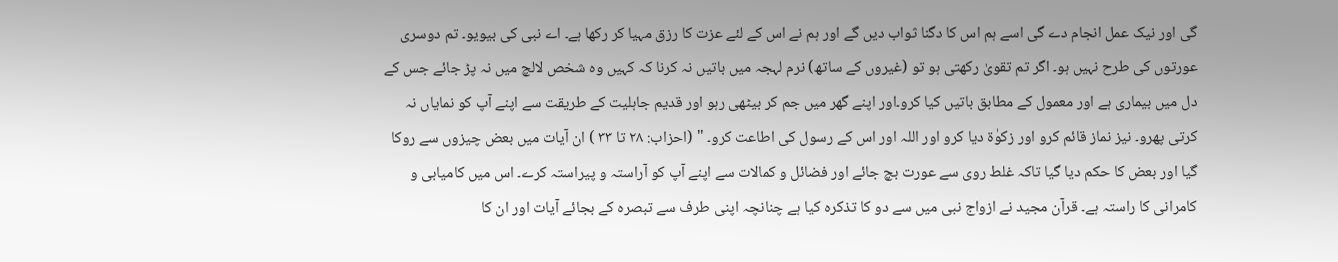گی اور نیک عمل انجام دے گی اسے ہم اس کا دگنا ثواب دیں گے اور ہم نے اس کے لئے عزت کا رزق مہیا کر رکھا ہے۔ اے نبی کی بیویو۔ تم دوسری عورتوں کی طرح نہیں ہو۔ اگر تم تقویٰ رکھتی ہو تو (غیروں کے ساتھ) نرم لہجہ میں باتیں نہ کرنا کہ کہیں وہ شخص لالچ میں نہ پڑ جائے جس کے دل میں بیماری ہے اور معمول کے مطابق باتیں کیا کرو۔اور اپنے گھر میں جم کر بیٹھی رہو اور قدیم جاہلیت کے طریقت سے اپنے آپ کو نمایاں نہ کرتی پھرو۔ نیز نماز قائم کرو اور زکوٰۃ دیا کرو اور اللہ اور اس کے رسول کی اطاعت کرو۔ " (احزاب: ۲۸ تا ۳۳ ) ان آیات میں بعض چیزوں سے روکا گیا اور بعض کا حکم دیا گیا تاکہ غلط روی سے عورت بچ جائے اور فضائل و کمالات سے اپنے آپ کو آراستہ و پیراستہ کرے۔ اس میں کامیابی و کامرانی کا راستہ ہے۔ قرآن مجید نے ازواج نبی میں سے دو کا تذکرہ کیا ہے چنانچہ اپنی طرف سے تبصرہ کے بجائے آیات اور ان کا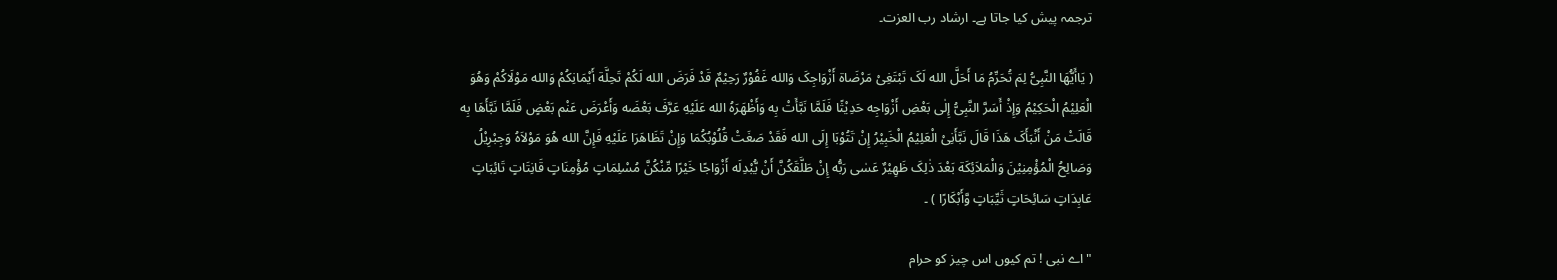ترجمہ پیش کیا جاتا ہے۔ ارشاد رب العزت۔

( یَاأَیُّهَا النَّبِیُّ لِمَ تُحَرِّمُ مَا أَحَلَّ الله لَکَ تَبْتَغِیْ مَرْضَاة أَزْوَاجِکَ وَالله غَفُوْرٌ رَحِیْمٌ قَدْ فَرَضَ الله لَکُمْ تَحِلَّة أَیْمَانِکُمْ وَالله مَوْلَاکُمْ وَهُوَ الْعَلِیْمُ الْحَکِیْمُ وَإِذْ أَسَرَّ النَّبِیُّ إِلٰی بَعْضِ أَزْوَاجِه حَدِیْثًا فَلَمَّا نَبَّأَتْ بِه وَأَظْهَرَهُ الله عَلَیْهِ عَرَّفَ بَعْضَه وَأَعْرَضَ عَنْم بَعْضٍ فَلَمَّا نَبَّأَهَا بِه قَالَتْ مَنْ أَنْبَأَکَ هَذَا قَالَ نَبَّأَنِیْ الْعَلِیْمُ الْخَبِیْرُ إِنْ تَتُوْبَا إِلَی الله فَقَدْ صَغَتْ قُلُوْبُکُمَا وَإِنْ تَظَاهَرَا عَلَیْهِ فَإِنَّ الله هُوَ مَوْلاَهُ وَجِبْرِیْلُ وَصَالِحُ الْمُؤْمِنِیْنَ وَالْمَلاَئِکَة بَعْدَ ذٰلِکَ ظَهِیْرٌ عَسٰی رَبُّه إِنْ طَلَّقَکُنَّ أَنْ یُّبْدِلَه أَزْوَاجًا خَیْرًا مِّنْکُنَّ مُسْلِمَاتٍ مُؤْمِنَاتٍ قَانِتَاتٍ تَائِبَاتٍ عَابِدَاتٍ سَائِحَاتٍ ثَیِّبَاتٍ وَّأَبْکَارًا ) ۔

"اے نبی ! تم کیوں اس چیز کو حرام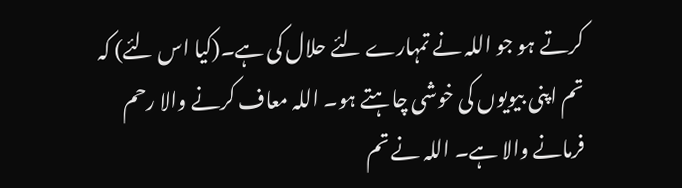کرتے ہو جو اللہ نے تمہارے لئے حلال کی ہے۔(کیا اس لئے) کہ تم اپنی بیویوں کی خوشی چاہتے ہو۔ اللہ معاف کرنے والا رحم فرمانے والا ہے۔ اللہ نے تم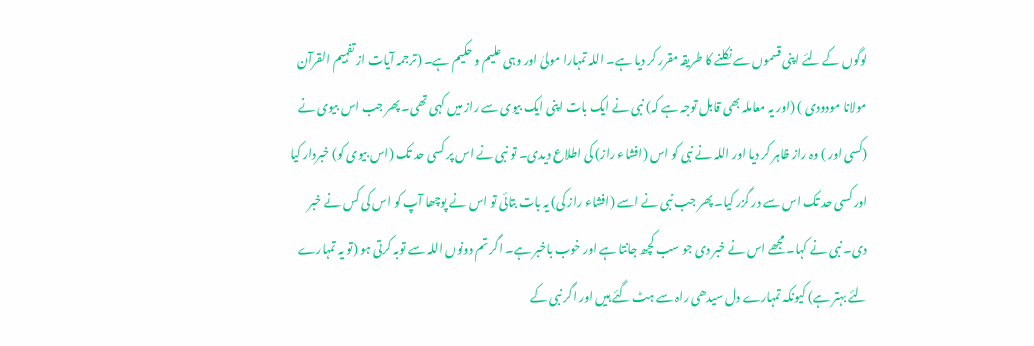لوگوں کے لئے اپنی قسموں سے نکلنے کا طریقہ مقرر کر دیا ہے۔ اللہ تمہارا مولیٰ اور وہی علیم و حکیم ہے۔ (ترجمہ آیات از تفہیم القرآن مولانا مودودی ) (اور یہ معاملہ بھی قابل توجہ ہے کہ) نبی نے ایک بات اپنی ایک بیوی سے راز میں کہی تھی۔ پھر جب اس بیوی نے (کسی اور ) وہ راز ظاہر کر دیا اور اللہ نے نبی کو اس (افشاء راز) کی اطلاع دیدی۔ تو نبی نے اس پر کسی حد تک (اس بیوی کو) خبردار کیا اور کسی حد تک اس سے در گزر کیا۔ پھر جب نبی نے اسے (افشاء راز کی) یہ بات بتائی تو اس نے پوچھا آپ کو اس کی کس نے خبر دی۔ نبی نے کہا۔ مجھے اس نے خبر دی جو سب کچھ جانتا ہے اور خوب باخبر ہے۔ اگر تم دونوں اللہ سے توبہ کرتی ہو (تو یہ تمہارے لئے بہتر ہے) کیونکہ تمہارے دل سیدھی راہ سے ہٹ گئے ہیں اور اگر نبی کے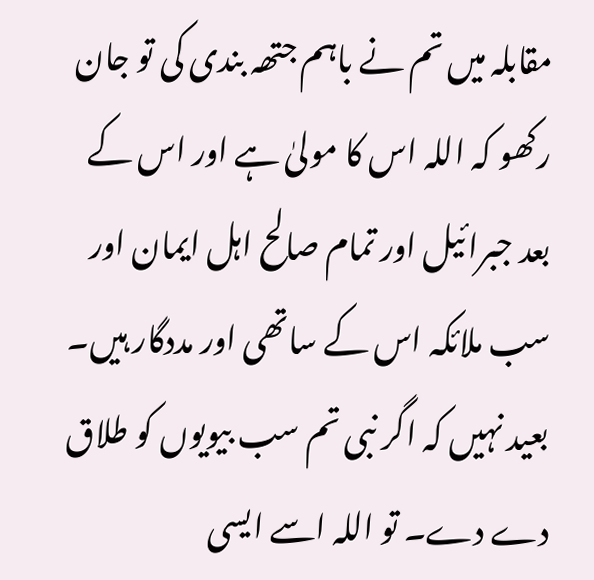مقابلہ میں تم نے باہم جتھہ بندی کی تو جان رکھو کہ اللہ اس کا مولیٰ ہے اور اس کے بعد جبرائیل اور تمام صالح اہل ایمان اور سب ملائکہ اس کے ساتھی اور مددگار ہیں۔ بعید نہیں کہ اگر نبی تم سب بیویوں کو طلاق دے دے۔ تو اللہ اسے ایسی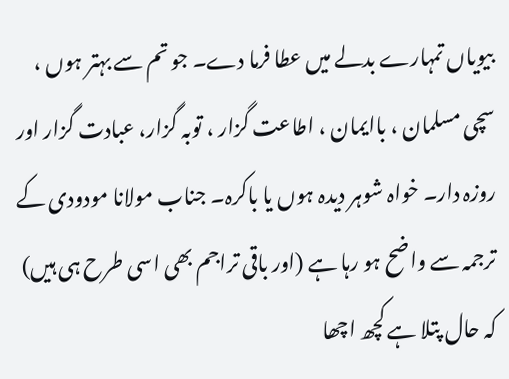بیویاں تمہارے بدلے میں عطا فرما دے۔ جو تم سے بہتر ہوں ، سچی مسلمان ، باایمان ، اطاعت گزار ، توبہ گزار، عبادت گزار اور روزہ دار۔ خواہ شوہر دیدہ ہوں یا باکرہ۔ جناب مولانا مودودی کے ترجمہ سے واضح ہو رہا ہے (اور باقی تراجم بھی اسی طرح ہی ہیں) کہ حال پتلا ہے کچھ اچھا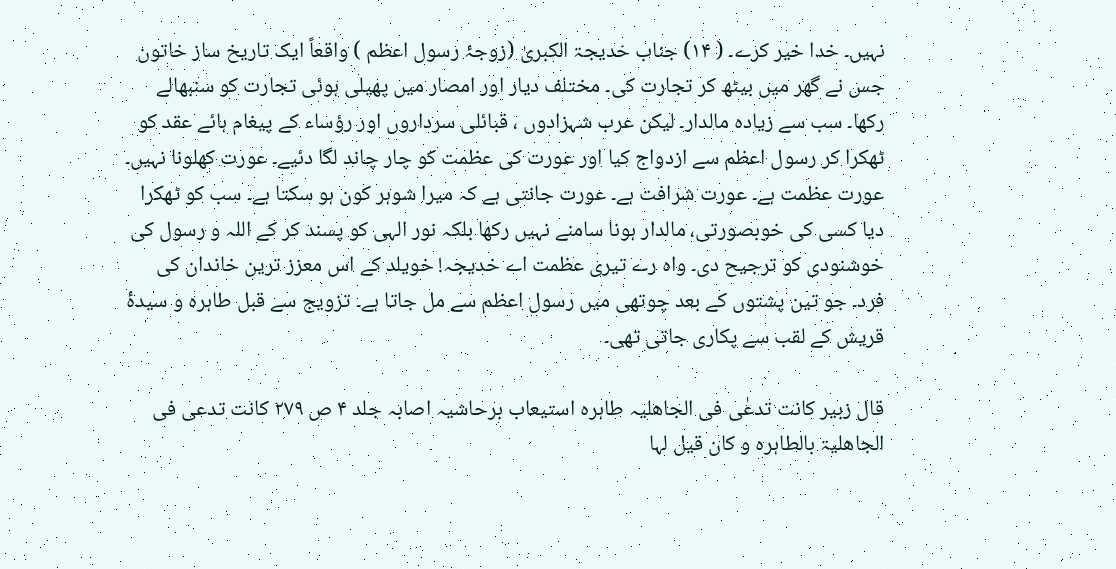نہیں۔ خدا خیر کرے۔ ( ۱۴) جناب خدیجۃ الکبریٰ (زوجۂ رسول اعظم ) واقعاً ایک تاریخ ساز خاتون جس نے گھر میں بیٹھ کر تجارت کی۔ مختلف دیار اور امصار میں پھیلی ہوئی تجارت کو سنبھالے رکھا۔ سب سے زیادہ مالدار۔ لیکن عرب شہزادوں ، قبائلی سرداروں اور رؤساء کے پیغام ہائے عقد کو ٹھکرا کر رسول اعظم سے ازدواج کیا اور عورت کی عظمت کو چار چاند لگا دئیے۔ عورت کھلونا نہیں۔ عورت عظمت ہے۔ عورت شرافت ہے۔ عورت جانتی ہے کہ میرا شوہر کون ہو سکتا ہے۔ سب کو ٹھکرا دیا کسی کی خوبصورتی، مالدار ہونا سامنے نہیں رکھا بلکہ نور الہی کو پسند کر کے اللہ و رسول کی خوشنودی کو ترجیح دی۔ واہ رے تیری عظمت اے خدیجہ! خویلد کے اس معزز ترین خاندان کی فرد۔ جو تین پشتوں کے بعد چوتھی میں رسول اعظم سے مل جاتا ہے۔ تزویج سے قبل طاہرہ و سیدۂ قریش کے لقب سے پکاری جاتی تھی۔

قال زبیر کانت تدعٰی فی الجاھلیہ طاہرہ استیعاب برحاشیہ اصابہ جلد ۴ ص ۲۷۹ کانت تدعی فی الجاھلیۃ بالطاہرہ و کان قیل لہا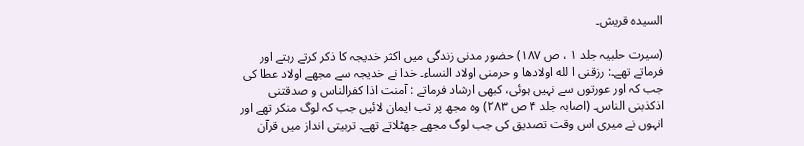السیدہ قریش۔

(سیرت حلبیہ جلد ۱ ، ص ۱۸۷) حضور مدنی زندگی میں اکثر خدیجہ کا ذکر کرتے رہتے اور فرماتے تھے۔: رزقنی ا لله اولادھا و حرمنی اولاد النساء۔ خدا نے خدیجہ سے مجھے اولاد عطا کی جب کہ اور عورتوں سے نہیں ہوئی، کبھی ارشاد فرماتے : آمنت اذا کفرالناس و صدقتنی اذکذبنی الناس۔ (اصابہ جلد ۴ ص ۲۸۳) وہ مجھ پر تب ایمان لائیں جب کہ لوگ منکر تھے اور انہوں نے میری اس وقت تصدیق کی جب لوگ مجھے جھٹلاتے تھے۔ تربیتی انداز میں قرآن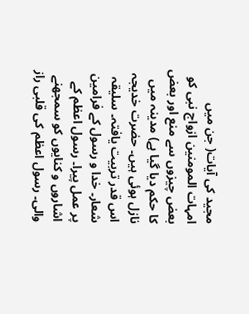مجید کی آیات( جن میں امہات المومنین ازواج نبی کو بعض چیزوں سے منع اور بعض کا حکم دیا گیا ہے) مدینہ میں نازل ہوئی ہیں۔ حضرت خدیجہ اس قدر تربیت یافتہ۔ سلیقہ شعار۔ خدا و رسول کے فرامین پر عمل پیرا۔ رسول اعظم کے اشاروں و کنایوں کو سمجھنے والی۔ رسول اعظم کی قلبی راز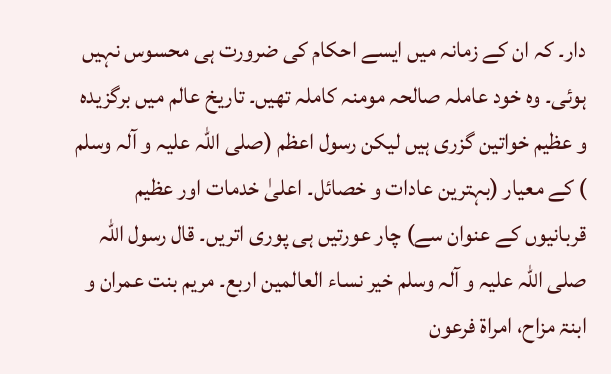دار۔ کہ ان کے زمانہ میں ایسے احکام کی ضرورت ہی محسوس نہیں ہوئی۔ وہ خود عاملہ صالحہ مومنہ کاملہ تھیں۔ تاریخ عالم میں برگزیدہ و عظیم خواتین گزری ہیں لیکن رسول اعظم (صلی اللہ علیہ و آلہ وسلم ) کے معیار (بہترین عادات و خصائل۔ اعلیٰ خدمات اور عظیم قربانیوں کے عنوان سے) چار عورتیں ہی پوری اتریں۔ قال رسول اللہ صلی اللہ علیہ و آلہ وسلم خیر نساء العالمین اربع۔ مریم بنت عمران و ابنۃ مزاح، امراۃ فرعون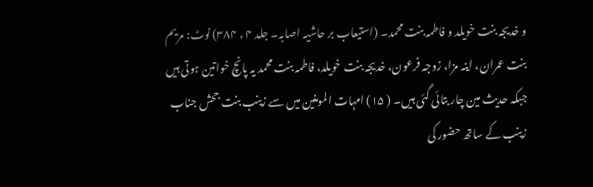و خدیجہ بنت خویلد و فاطمہ بنت محمد۔ (استیعاب بر حاشیہ اصابہ۔ جلد ۴ ، ۳۸۴) نوٹ: مریم بنت عمران، اینہ مزا، زوجہ فرعون، خدیجہ بنت خویلد، فاطمہ بنت محمد یہ پانچ خواتین ہوتی ہیں جبکہ حدیث مین چار بتائی گئی ہیں۔ ( ۱۵) امہات المومنین میں سے زینب بنت جحش جناب زینب کے ساتھ حضور کی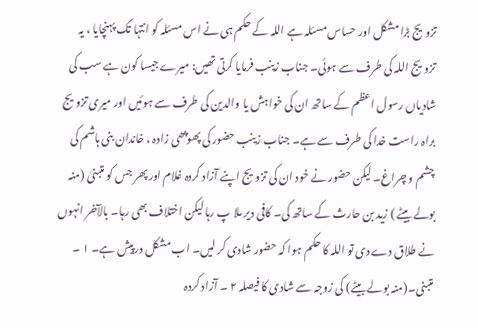تزویج بڑا مشکل اور حساس مسئلہ ہے اللہ کے حکم ہی نے اس مسئلہ کو انتہا تک پہنچایا ، یہ تزویج اللہ کی طرف سے ہوئی۔ جناب زینب فرمایا کرتی تھیں: میرے جیسا کون ہے سب کی شادیاں رسول اعظم کے ساتھ ان کی خواہش یا والدین کی طرف سے ہوئیں اور میری تزویج براہ راست خدا کی طرف سے ہے۔ جناب زینب حضور کی پھوپھی زادہ ، خاندان بنی ہاشم کی چشم و چراغ۔ لیکن حضور نے خود ان کی تزویج اپنے آزاد کردہ غلام اور پھر جس کو متبنیٰ (منہ بولے بیٹے ) زید بن حارث کے ساتھ کی۔ کافی دیر ملا پ رہا لیکن اختلاف بھی رہا۔ بالآخر انہوں نے طلاق دے دی تو اللہ کا حکم ہوا کہ حضور شادی کر لیں۔ اب مشکل درپیش ہے۔ ۱ ۔ متبنی۔(منہ بولے بیٹے) کی زوجہ سے شادی کا فیصلہ ۲ ۔ آزاد کردہ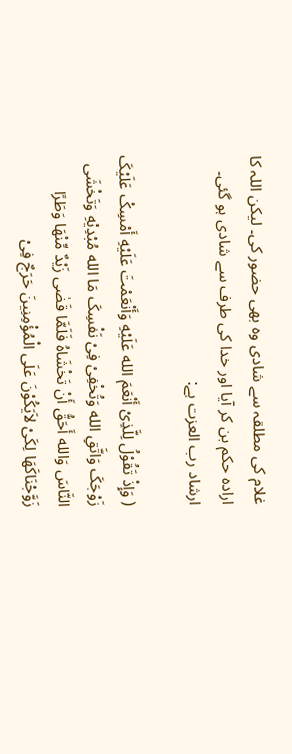غلام کی مطلقہ سے شادی وہ بھی حضور کی۔ لیکن اللہ کا ارادہ حکم بن کر آیا اور خدا کی طرف سے شادی ہو گئی۔ ارشاد رب العزت ہے:

( وَإِذْ تَقُوْلُ لِلَّذِیْ أَنْعَمَ الله عَلَیْهِ وَأَنْعَمْتَ عَلَیْهِ أَمْسِکْ عَلَیْکَ زَوْجَکَ وَاتَّقِ الله وَتُخْفِیْ فِیْ نَفْسِکَ مَا الله مُبْدِیْهِ وَتَخْشَی النَّاسَ وَالله أَحَقُّ أَنْ تَخْشَاهُ فَلَمَّا قَضٰی زَیْدٌ مِّنْهَا وَطَرًا زَوَّجْنَاکَهَا لِکَیْ لاَیَکُوْنَ عَلَی الْمُؤْمِنِینَ حَرَجٌ فِیْ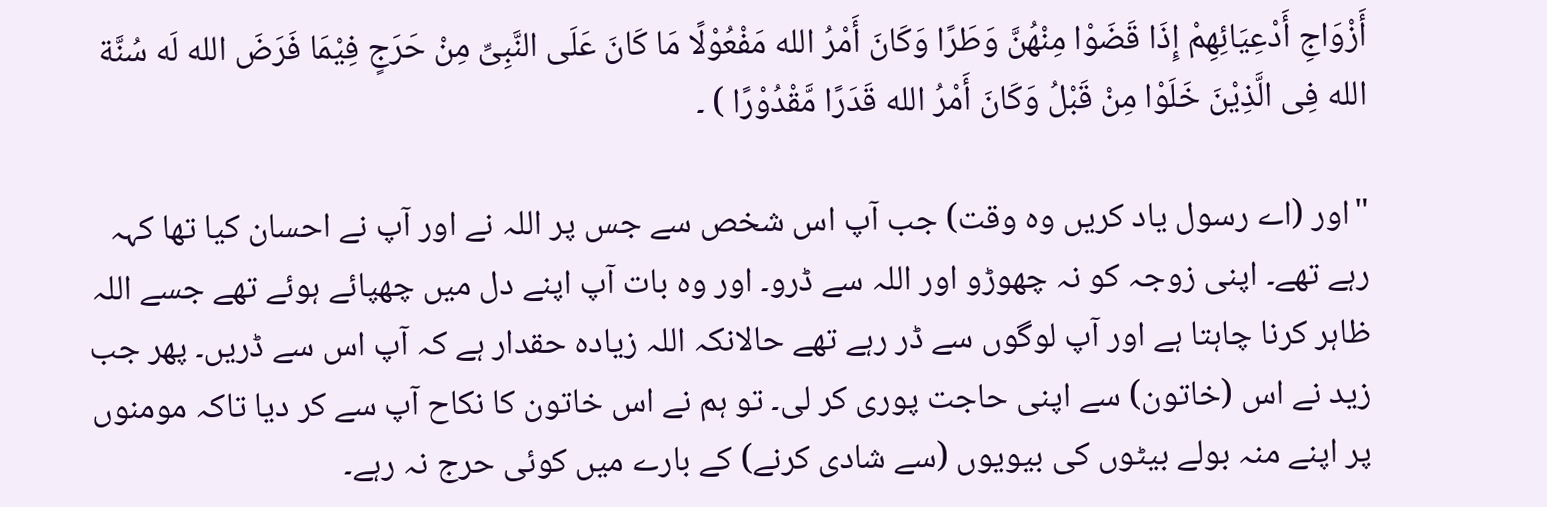أَزْوَاجِ أَدْعِیَائِهِمْ إِذَا قَضَوْا مِنْهُنَّ وَطَرًا وَکَانَ أَمْرُ الله مَفْعُوْلًا مَا کَانَ عَلَی النَّبِیِّ مِنْ حَرَجٍ فِیْمَا فَرَضَ الله لَه سُنَّة الله فِی الَّذِیْنَ خَلَوْا مِنْ قَبْلُ وَکَانَ أَمْرُ الله قَدَرًا مَّقْدُوْرًا ) ۔

"اور (اے رسول یاد کریں وہ وقت) جب آپ اس شخص سے جس پر اللہ نے اور آپ نے احسان کیا تھا کہہ رہے تھے۔ اپنی زوجہ کو نہ چھوڑو اور اللہ سے ڈرو۔ اور وہ بات آپ اپنے دل میں چھپائے ہوئے تھے جسے اللہ ظاہر کرنا چاہتا ہے اور آپ لوگوں سے ڈر رہے تھے حالانکہ اللہ زیادہ حقدار ہے کہ آپ اس سے ڈریں۔ پھر جب زید نے اس (خاتون) سے اپنی حاجت پوری کر لی۔ تو ہم نے اس خاتون کا نکاح آپ سے کر دیا تاکہ مومنوں پر اپنے منہ بولے بیٹوں کی بیویوں (سے شادی کرنے) کے بارے میں کوئی حرج نہ رہے۔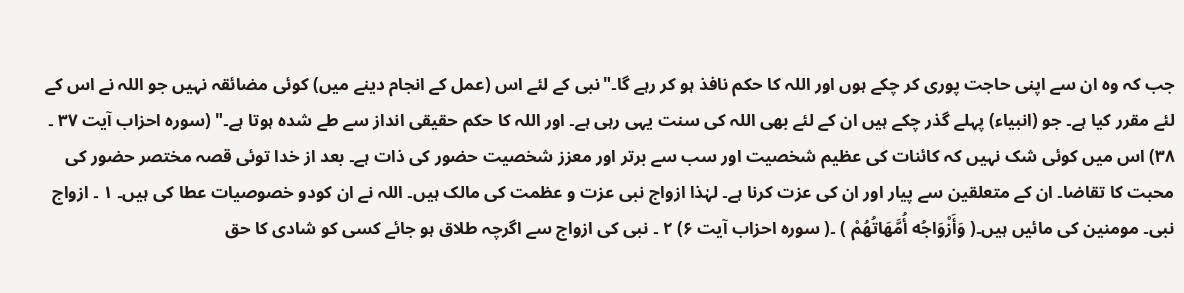جب کہ وہ ان سے اپنی حاجت پوری کر چکے ہوں اور اللہ کا حکم نافذ ہو کر رہے گا۔"نبی کے لئے اس (عمل کے انجام دینے میں) کوئی مضائقہ نہیں جو اللہ نے اس کے لئے مقرر کیا ہے۔ جو (انبیاء) پہلے گذر چکے ہیں ان کے لئے بھی اللہ کی سنت یہی رہی ہے۔ اور اللہ کا حکم حقیقی انداز سے طے شدہ ہوتا ہے۔" (سورہ احزاب آیت ۳۷ ۔ ۳۸) اس میں کوئی شک نہیں کہ کائنات کی عظیم شخصیت اور سب سے برتر اور معزز شخصیت حضور کی ذات ہے۔ بعد از خدا توئی قصہ مختصر حضور کی محبت کا تقاضا۔ ان کے متعلقین سے پیار اور ان کی عزت کرنا ہے۔ لہٰذا ازواج نبی عزت و عظمت کی مالک ہیں۔ اللہ نے ان کودو خصوصیات عطا کی ہیں۔ ۱ ۔ ازواج نبی۔ مومنین کی مائیں ہیں۔( وَأَزْوَاجُه أُمَّهَاتُهُمْ ) ۔( سورہ احزاب آیت ۶) ۲ ۔ نبی کی ازواج سے اگرچہ طلاق ہو جائے کسی کو شادی کا حق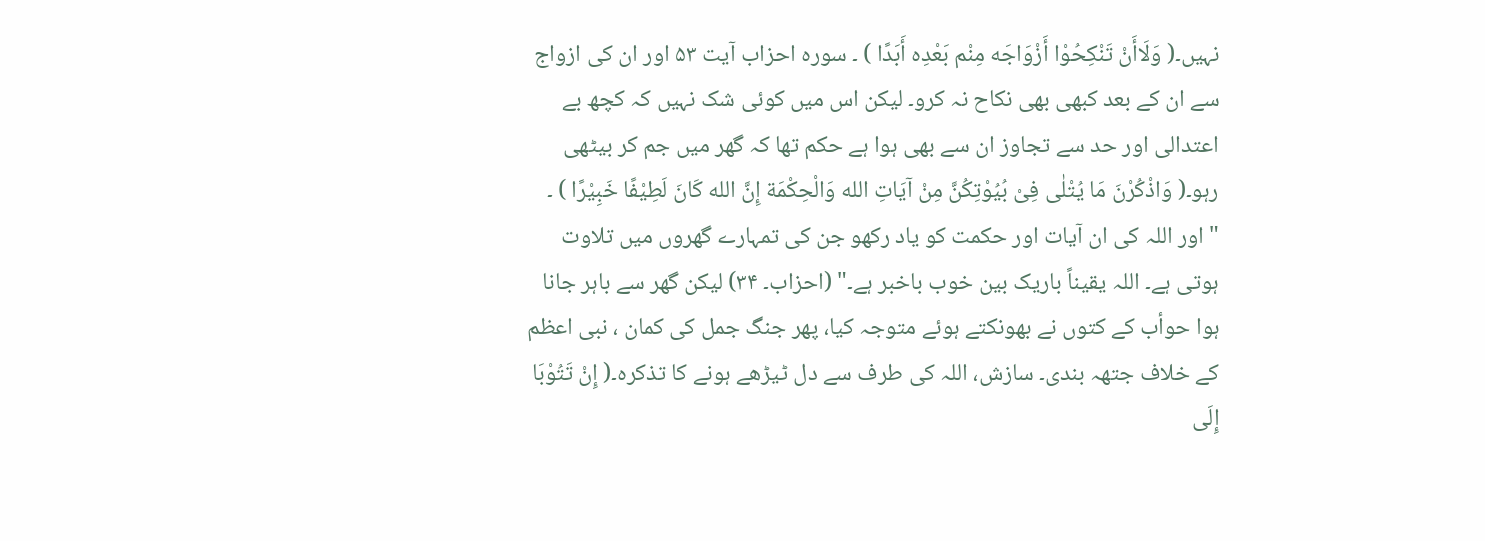نہیں۔( وَلَاأَنْ تَنْکِحُوْا أَزْوَاجَه مِنْم بَعْدِه أَبَدًا ) ۔ سورہ احزاب آیت ۵۳ اور ان کی ازواج سے ان کے بعد کبھی بھی نکاح نہ کرو۔ لیکن اس میں کوئی شک نہیں کہ کچھ بے اعتدالی اور حد سے تجاوز ان سے بھی ہوا ہے حکم تھا کہ گھر میں جم کر بیٹھی رہو۔( وَاذْکُرْنَ مَا یُتْلٰی فِیْ بُیُوْتِکُنَّ مِنْ آیَاتِ الله وَالْحِکْمَة إِنَّ الله کَانَ لَطِیْفًا خَبِیْرًا ) ۔ "اور اللہ کی ان آیات اور حکمت کو یاد رکھو جن کی تمہارے گھروں میں تلاوت ہوتی ہے۔ اللہ یقیناً باریک بین خوب باخبر ہے۔" (احزاب۔ ۳۴) لیکن گھر سے باہر جانا ہوا حوأب کے کتوں نے بھونکتے ہوئے متوجہ کیا، پھر جنگ جمل کی کمان ، نبی اعظم کے خلاف جتھہ بندی۔ سازش، اللہ کی طرف سے دل ٹیڑھے ہونے کا تذکرہ۔( إِنْ تَتُوْبَا إِلَی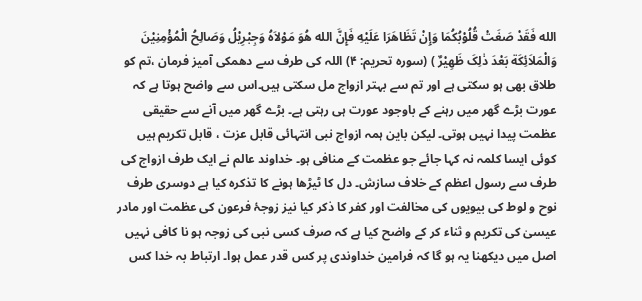الله فَقَدْ صَغَتْ قُلُوْبُکُمَا وَإِنْ تَظَاهَرَا عَلَیْهِ فَإِنَّ الله هُوَ مَوْلاَهُ وَجِبْرِیْلُ وَصَالِحُ الْمُؤْمِنِیْنَ وَالْمَلاَئِکَة بَعْدَ ذٰلِکَ ظَهِیْرٌ ) (سورہ تحریم: ۴) اللہ کی طرف سے دھمکی آمیز فرمان ،تم کو طلاق بھی ہو سکتی ہے اور تم سے بہتر ازواج مل سکتی ہیں۔اس سے واضح ہوتا ہے کہ عورت بڑے گھر میں رہنے کے باوجود عورت ہی رہتی ہے۔ بڑے گھر میں آنے سے حقیقی عظمت پیدا نہیں ہوتی۔ لیکن باین ہمہ ازواج نبی انتہائی قابل عزت ، قابل تکریم ہیں کوئی ایسا کلمہ نہ کہا جائے جو عظمت کے منافی ہو۔ خداوند عالم نے ایک طرف ازواج کی طرف سے رسول اعظم کے خلاف سازش۔ دل کا ٹیڑھا ہونے کا تذکرہ کیا ہے دوسری طرف نوح و لوط کی بیویوں کی مخالفت اور کفر کا ذکر کیا نیز زوجۂ فرعون کی عظمت اور مادر عیسیٰ کی تکریم و ثناء کر کے واضح کیا ہے کہ صرف کسی نبی کی زوجہ ہو نا کافی نہیں اصل میں دیکھنا یہ ہو گا کہ فرامین خداوندی پر کس قدر عمل ہوا۔ ارتباط بہ خدا کس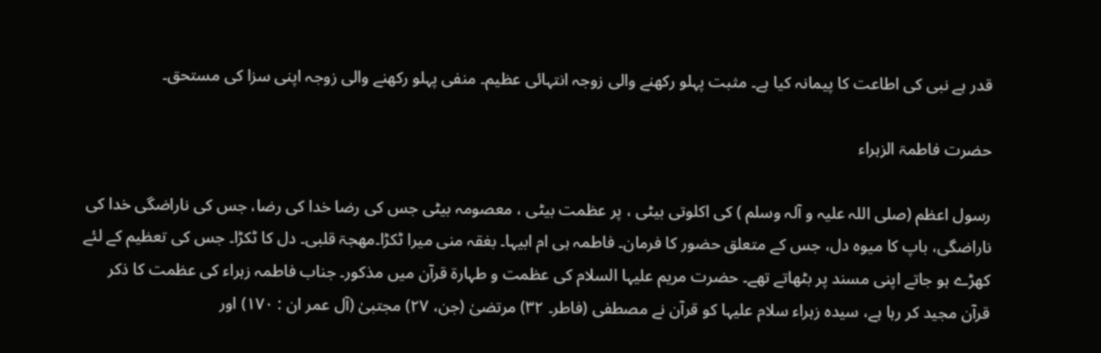قدر ہے نبی کی اطاعت کا پیمانہ کیا ہے۔ مثبت پہلو رکھنے والی زوجہ انتہائی عظیم۔ منفی پہلو رکھنے والی زوجہ اپنی سزا کی مستحق۔

حضرت فاطمۃ الزہراء

رسول اعظم (صلی اللہ علیہ و آلہ وسلم ) کی اکلوتی بیٹی ، پر عظمت بیٹی ، معصومہ بیٹی جس کی رضا خدا کی رضا، جس کی ناراضگی خدا کی ناراضگی، باپ کا میوہ دل، جس کے متعلق حضور کا فرمان۔ فاطمہ ہی ام ابیہا۔ بغقہ منی میرا ٹکڑا۔مھجۃ قلبی۔ دل کا ٹکڑا۔ جس کی تعظیم کے لئے کھڑے ہو جاتے اپنی مسند پر بٹھاتے تھے۔ حضرت مریم علیہا السلام کی عظمت و طہارۃ قرآن میں مذکور۔ جناب فاطمہ زہراء کی عظمت کا ذکر قرآن مجید کر رہا ہے، سیدہ زہراء سلام علیہا کو قرآن نے مصطفی (فاطر۔ ۳۲) مرتضیٰ (جن، ۲۷) مجتبیٰ (آل عمر ان : ۱۷۰) اور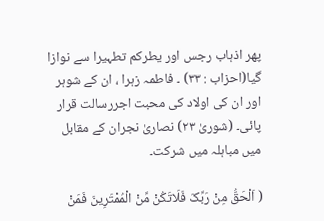پھر اذہاب رجس اور یطرکم تطہیرا سے نوازا گیا(احزاب : ۳۳) ۔ فاطمہ زہرا ، ان کے شوہر اور ان کی اولاد کی محبت اجررسالت قرار پائی۔ (شوریٰ ۲۳) نصاریٰ نجران کے مقابل میں مباہلہ میں شرکت۔

( اَلْحَقُّ مِنْ رَبِّکَ فَلَاتَکُنْ مِّنْ الْمُمْتَرِینَ فَمَنْ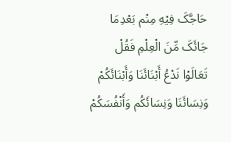حَاجَّکَ فِیْهِ مِنْم بَعْدِمَا جَائَکَ مِّنَ الْعِلْمِ فَقُلْ تَعَالَوْا نَدْعُ أَبْنَائَنَا وَأَبْنَائَکُمْ وَنِسَائَنَا وَنِسَائَکُم وَأَنْفُسَکُمْ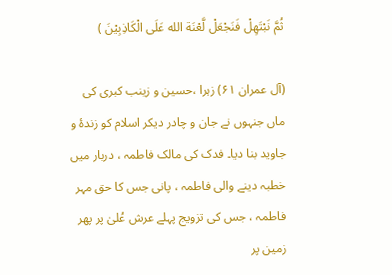ثُمَّ نَبْتَهِلْ فَنَجْعَلْ لَّعْنَة الله عَلَی الْکَاذِبِیْنَ )

(آل عمران ۶۱) زہرا ،حسین و زینب کبری کی ماں جنہوں نے جان و چادر دیکر اسلام کو زندۂ و جاوید بنا دیا۔ فدک کی مالک فاطمہ ، دربار میں خطبہ دینے والی فاطمہ ، پانی جس کا حق مہر فاطمہ ، جس کی تزویج پہلے عرش عُلیٰ پر پھر زمین پر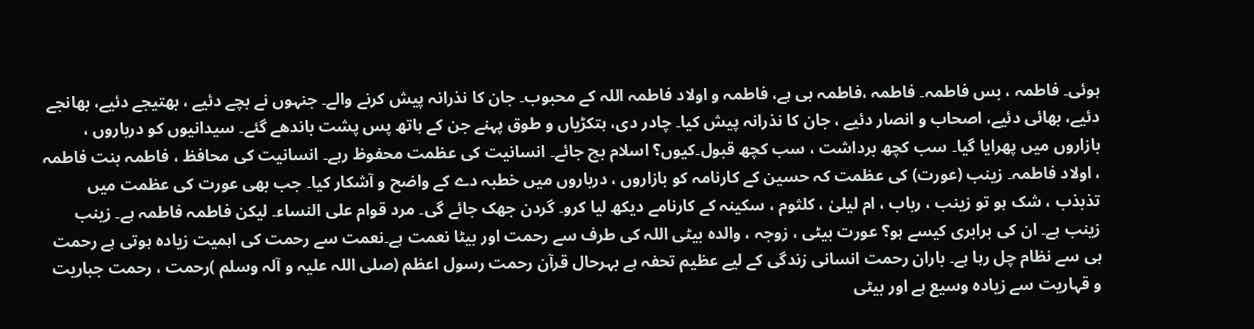ہوئی۔ فاطمہ ، بس فاطمہ۔ فاطمہ ،فاطمہ ہی ہے، فاطمہ و اولاد فاطمہ اللہ کے محبوب۔ جان کا نذرانہ پیش کرنے والے۔ جنہوں نے بچے دئیے ، بھتیجے دئیے، بھانجے دئیے، بھائی دئیے، اصحاب و انصار دئیے ، جان کا نذرانہ پیش کیا۔ چادر دی، ہتکڑیاں و طوق پہنے جن کے ہاتھ پس پشت باندھے گئے۔ سیدانیوں کو درباروں ، بازاروں میں پھرایا گیا۔ سب کچھ برداشت ، سب کچھ قبول۔کیوں؟ اسلام بچ جائے۔ انسانیت کی عظمت محفوظ رہے۔ انسانیت کی محافظ ، فاطمہ بنت فاطمہ ، اولاد فاطمہ۔ زینب (عورت) کی عظمت کہ حسین کے کارنامہ کو بازاروں ، درباروں میں خطبہ دے کے واضح و آشکار کیا۔ جب بھی عورت کی عظمت میں تذبذب ، شک ہو تو زینب ، رباب ، ام لیلیٰ ، کلثوم ، سکینہ کے کارنامے دیکھ لیا کرو۔ گردن جھک جائے گی۔ مرد قوام علی النساء۔ لیکن فاطمہ فاطمہ ہے۔ زینب زینب ہے۔ ان کی برابری کیسے ہو؟ عورت بیٹی ، زوجہ ، والدہ بیٹی اللہ کی طرف سے رحمت اور بیٹا نعمت ہے۔نعمت سے رحمت کی اہمیت زیادہ ہوتی ہے رحمت ہی سے نظام چل رہا ہے۔ باران رحمت انسانی زندگی کے لیے عظیم تحفہ ہے بہرحال قرآن رحمت رسول اعظم (صلی اللہ علیہ و آلہ وسلم )رحمت ، رحمت جباریت و قہاریت سے زیادہ وسیع ہے اور بیٹی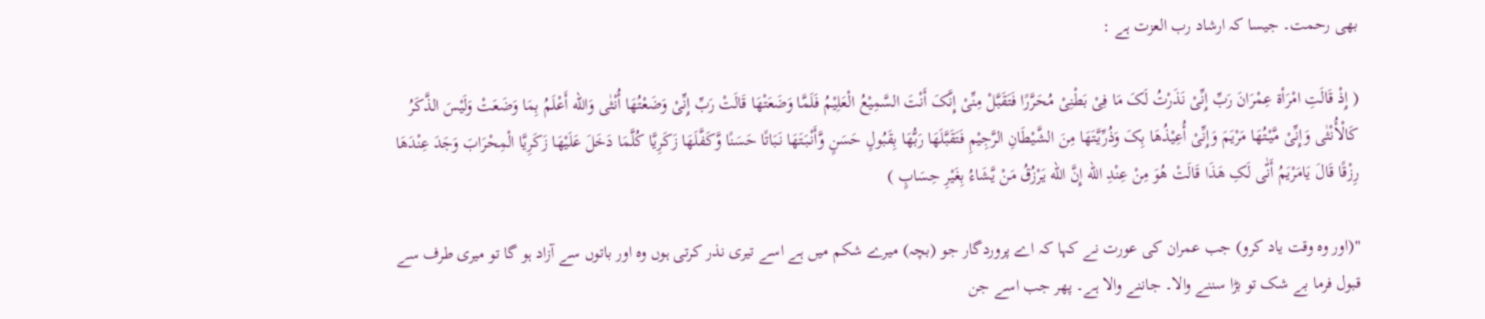بھی رحمت۔ جیسا کہ ارشاد رب العزت ہے :

( إِذْ قَالَتِ امْرَأة عِمْرَانَ رَبِّ إِنِّیْ نَذَرْتُ لَکَ مَا فِیْ بَطْنِیْ مُحَرَّرًا فَتَقَبَّلْ مِنِّیْ إِنَّکَ أَنْتَ السَّمِیْعُ الْعَلِیْمُ فَلَمَّا وَضَعَتْهَا قَالَتْ رَبِّ إِنِّیْ وَضَعْتُهَا أُنْثٰی وَالله أَعْلَمُ بِمَا وَضَعَتْ وَلَیْسَ الذَّکَرُ کَالْأُنْثٰی وَإِنِّیْ مَّیْتُهَا مَرْیَمَ وَإِنِّیْ أُعِیْذُهَا بِکَ وَذُرِّیَّتَهَا مِنَ الشَّیْطَانِ الرَّجِیْمِ فَتَقَبَّلَهَا رَبُّهَا بِقَبُولٍ حَسَنٍ وَّأَنْبَتَهَا نَبَاتًا حَسَنًا وَّکَفَّلَهَا زَکَرِیَّا کُلَّمَا دَخَلَ عَلَیْهَا زَکَرِیَّا الْمِحْرَابَ وَجَدَ عِنْدَهَا رِزْقًا قَالَ یَامَرْیَمُ أَنّٰی لَکِ هَذَا قَالَتْ هُوَ مِنْ عِنْدِ الله إِنَّ الله یَرْزُقُ مَنْ یَّشَاءُ بِغَیْرِ حِسَابٍ )

"(اور وہ وقت یاد کرو) جب عمران کی عورت نے کہا کہ اے پروردگار جو (بچہ) میرے شکم میں ہے اسے تیری نذر کرتی ہوں وہ اور باتوں سے آزاد ہو گا تو میری طرف سے قبول فرما بے شک تو بڑا سننے والا۔ جاننے والا ہے۔ پھر جب اسے جن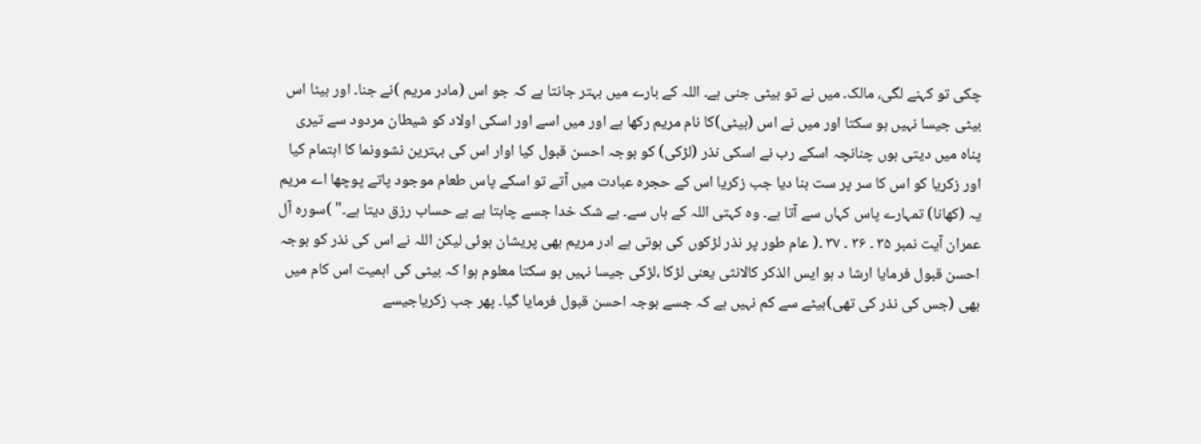چکی تو کہنے لگی، مالک۔ میں نے تو بیٹی جنی ہے۔ اللہ کے بارے میں بہتر جانتا ہے کہ جو اس (مادر مریم )نے جنا۔ اور بیٹا اس بیٹی جیسا نہیں ہو سکتا اور میں نے اس (بیٹی)کا نام مریم رکھا ہے اور میں اسے اور اسکی اولاد کو شیطان مردود سے تیری پناہ میں دیتی ہوں چنانچہ اسکے رب نے اسکی نذر (لڑکی) کو بوجہ احسن قبول کیا اوار اس کی بہترین نشوونما کا اہتمام کیا اور زکریا کو اس کا سر پر ست بنا دیا جب زکریا اس کے حجرہ عبادت میں آتے تو اسکے پاس طعام موجود پاتے پوچھا اے مریم یہ (کھانا) تمہارے پاس کہاں سے آتا ہے۔ وہ کہتی اللہ کے ہاں سے۔ بے شک خدا جسے چاہتا ہے بے حساب رزق دیتا ہے۔" )سورہ آل عمران آیت نمبر ۳۵ ۔ ۳۶ ۔ ۳۷ ۔( عام طور پر نذر لڑکوں کی ہوتی ہے ادر مریم بھی پریشان ہوئی لیکن اللہ نے اس کی نذر کو بوجہ احسن قبول فرمایا ارشا د ہو ایس الذکر کالانثی یعنی لڑکا ،لڑکی جیسا نہیں ہو سکتا معلوم ہوا کہ بیٹی کی اہمیت اس کام میں بھی (جس کی نذر کی تھی)بیٹے سے کم نہیں ہے کہ جسے بوجہ احسن قبول فرمایا گیا۔ پھر جب زکریاجیسے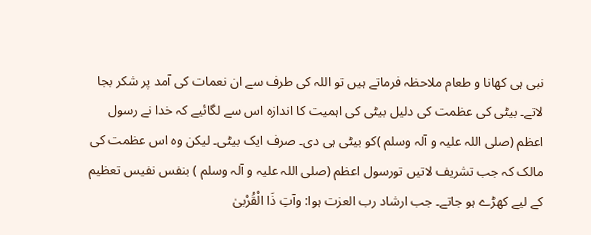نبی ہی کھانا و طعام ملاحظہ فرماتے ہیں تو اللہ کی طرف سے ان نعمات کی آمد پر شکر بجا لاتے۔ بیٹی کی عظمت کی دلیل بیٹی کی اہمیت کا اندازہ اس سے لگائیے کہ خدا نے رسول اعظم (صلی اللہ علیہ و آلہ وسلم )کو بیٹی ہی دی۔ صرف ایک بیٹی۔ لیکن وہ اس عظمت کی مالک کہ جب تشریف لاتیں تورسول اعظم (صلی اللہ علیہ و آلہ وسلم ) بنفس نفیس تعظیم کے لیے کھڑے ہو جاتے۔ جب ارشاد رب العزت ہوا: وآتِ ذَا الْقُرْبیٰ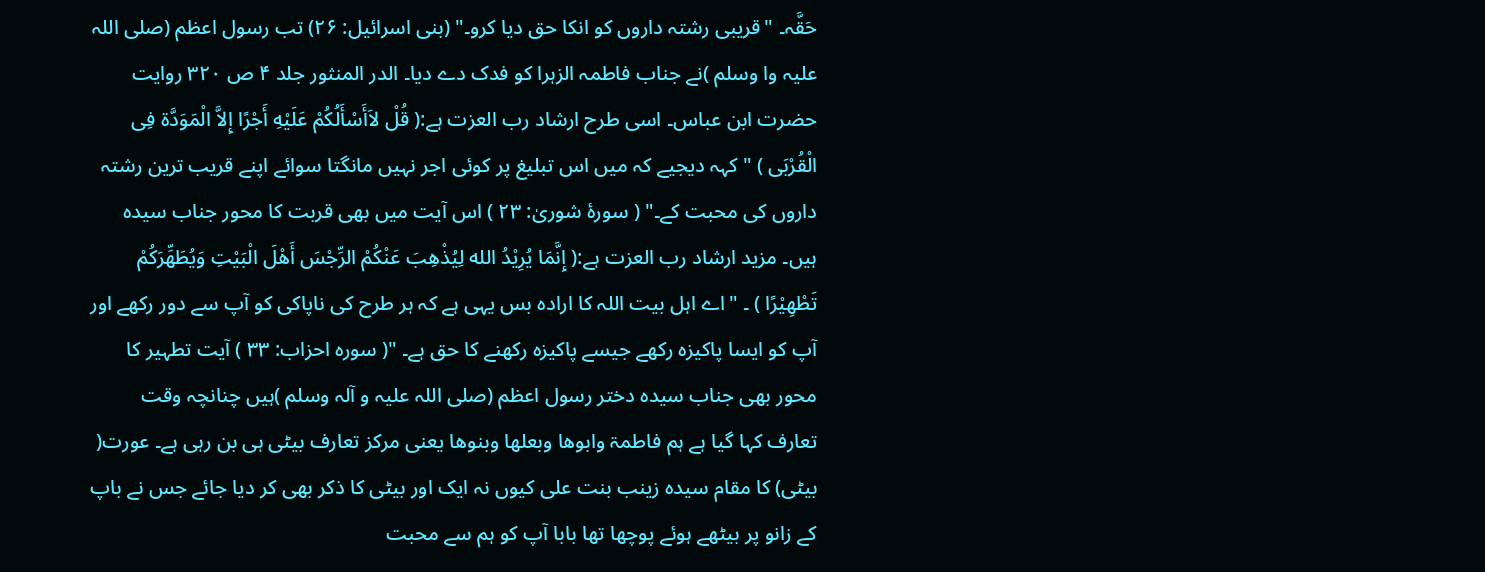حَقَّہ۔ "قریبی رشتہ داروں کو انکا حق دیا کرو۔" (بنی اسرائیل: ۲۶) تب رسول اعظم (صلی اللہ علیہ وا وسلم )نے جناب فاطمہ الزہرا کو فدک دے دیا۔ الدر المنثور جلد ۴ ص ۳۲۰ روایت حضرت ابن عباس۔ اسی طرح ارشاد رب العزت ہے:( قُلْ لاَأَسْأَلُکُمْ عَلَیْهِ أَجْرًا إِلاَّ الْمَوَدَّة فِی الْقُرْبَی ) "کہہ دیجیے کہ میں اس تبلیغ پر کوئی اجر نہیں مانگتا سوائے اپنے قریب ترین رشتہ داروں کی محبت کے۔" ( سورۂ شوریٰ: ۲۳ ) اس آیت میں بھی قربت کا محور جناب سیدہ ہیں۔ مزید ارشاد رب العزت ہے:( إِنَّمَا یُرِیْدُ الله لِیُذْهِبَ عَنْکُمْ الرِّجْسَ أَهْلَ الْبَیْتِ وَیُطَهِّرَکُمْ تَطْهِیْرًا ) ۔ "اے اہل بیت اللہ کا ارادہ بس یہی ہے کہ ہر طرح کی ناپاکی کو آپ سے دور رکھے اور آپ کو ایسا پاکیزہ رکھے جیسے پاکیزہ رکھنے کا حق ہے۔ "( سورہ احزاب: ۳۳ ) آیت تطہیر کا محور بھی جناب سیدہ دختر رسول اعظم (صلی اللہ علیہ و آلہ وسلم )ہیں چنانچہ وقت تعارف کہا گیا ہے ہم فاطمۃ وابوھا وبعلھا وبنوھا یعنی مرکز تعارف بیٹی ہی بن رہی ہے۔ عورت( بیٹی) کا مقام سیدہ زینب بنت علی کیوں نہ ایک اور بیٹی کا ذکر بھی کر دیا جائے جس نے باپ کے زانو پر بیٹھے ہوئے پوچھا تھا بابا آپ کو ہم سے محبت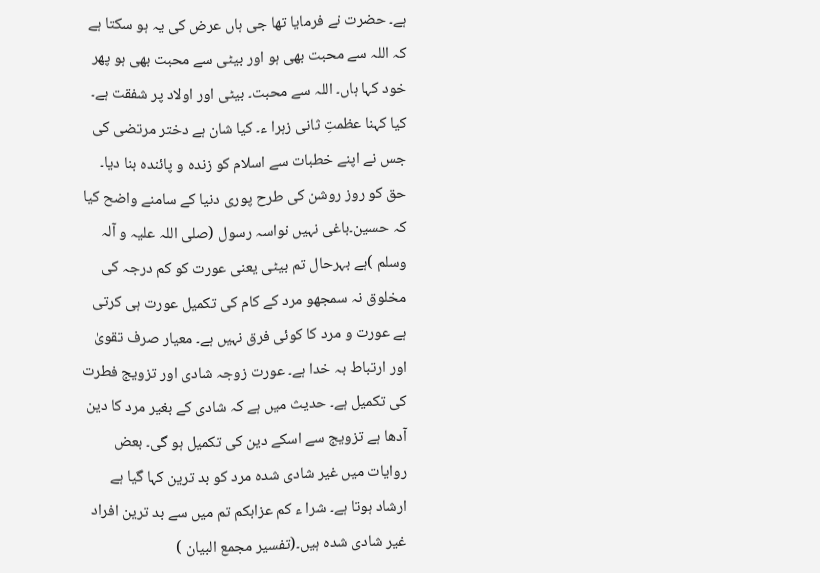ہے۔ حضرت نے فرمایا تھا جی ہاں عرض کی یہ ہو سکتا ہے کہ اللہ سے محبت بھی ہو اور بیٹی سے محبت بھی ہو پھر خود کہا ہاں۔ اللہ سے محبت۔ بیٹی اور اولاد پر شفقت ہے۔ کیا کہنا عظمتِ ثانی زہرا ء۔ کیا شان ہے دختر مرتضی کی جس نے اپنے خطبات سے اسلام کو زندہ و پائندہ بنا دیا۔ حق کو روز روشن کی طرح پوری دنیا کے سامنے واضح کیا کہ حسین۔باغی نہیں نواسہ رسول (صلی اللہ علیہ و آلہ وسلم )ہے بہرحال تم بیٹی یعنی عورت کو کم درجہ کی مخلوق نہ سمجھو مرد کے کام کی تکمیل عورت ہی کرتی ہے عورت و مرد کا کوئی فرق نہیں ہے۔ معیار صرف تقویٰ اور ارتباط بہ خدا ہے۔ عورت زوجہ شادی اور تزویج فطرت کی تکمیل ہے۔ حدیث میں ہے کہ شادی کے بغیر مرد کا دین آدھا ہے تزویج سے اسکے دین کی تکمیل ہو گی۔ بعض روایات میں غیر شادی شدہ مرد کو بد ترین کہا گیا ہے ارشاد ہوتا ہے۔ شرا ء کم عزابکم تم میں سے بد ترین افراد غیر شادی شدہ ہیں۔(تفسیر مجمع البیان )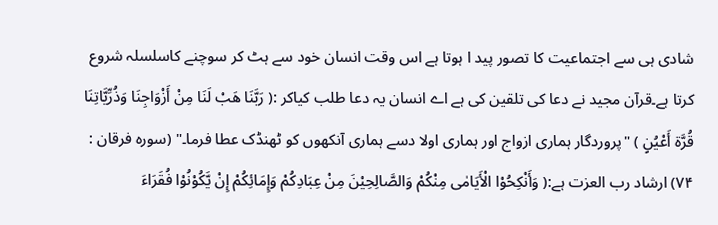شادی ہی سے اجتماعیت کا تصور پید ا ہوتا ہے اس وقت انسان خود سے ہٹ کر سوچنے کاسلسلہ شروع کرتا ہے۔قرآن مجید نے دعا کی تلقین کی ہے اے انسان یہ دعا طلب کیاکر :( رَبَّنَا هَبْ لَنَا مِنْ أَزْوَاجِنَا وَذُرِّیَّاتِنَا قُرَّة أَعْیُنٍ ) "پروردگار ہماری ازواج اور ہماری اولا دسے ہماری آنکھوں کو ٹھنڈک عطا فرما۔" (سورہ فرقان : ۷۴) ارشاد رب العزت ہے:( وَأَنْکِحُوْا الْأَیَامٰی مِنْکُمْ وَالصَّالِحِیْنَ مِنْ عِبَادِکُمْ وَإِمَائِکُمْ إِنْ یَّکُوْنُوْا فُقَرَاءَ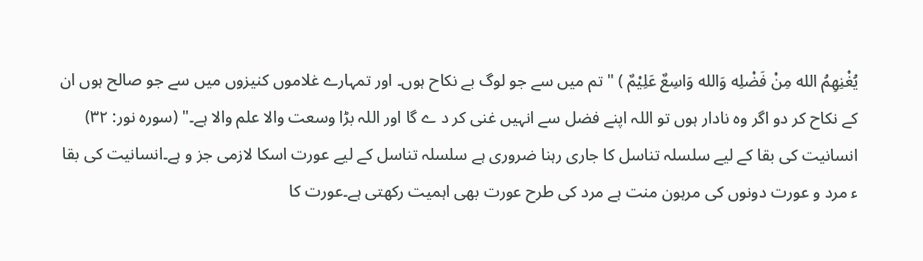یُغْنِهِمُ الله مِنْ فَضْلِه وَالله وَاسِعٌ عَلِیْمٌ ) "تم میں سے جو لوگ بے نکاح ہوں۔ اور تمہارے غلاموں کنیزوں میں سے جو صالح ہوں ان کے نکاح کر دو اگر وہ نادار ہوں تو اللہ اپنے فضل سے انہیں غنی کر د ے گا اور اللہ بڑا وسعت والا علم والا ہے۔" (سورہ نور: ۳۲) انسانیت کی بقا کے لیے سلسلہ تناسل کا جاری رہنا ضروری ہے سلسلہ تناسل کے لیے عورت اسکا لازمی جز و ہے۔انسانیت کی بقا ء مرد و عورت دونوں کی مرہون منت ہے مرد کی طرح عورت بھی اہمیت رکھتی ہے۔عورت کا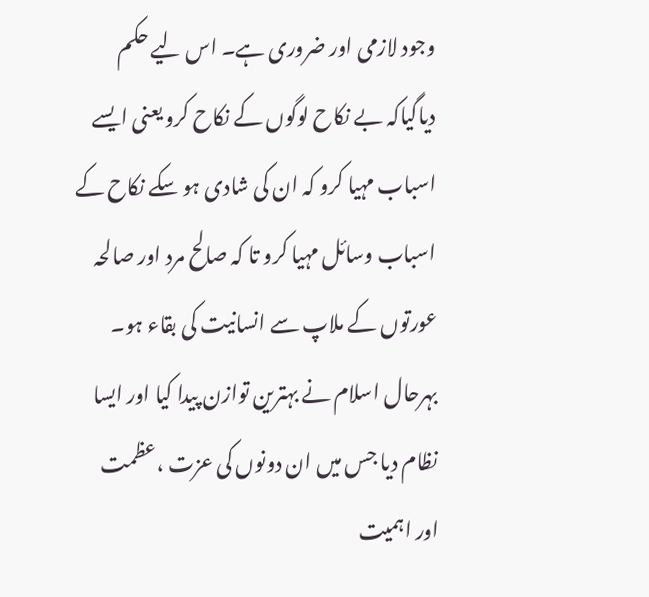وجود لازمی اور ضروری ہے۔ اس لیے حکم دیاگیاکہ بے نکاح لوگوں کے نکاح کرو یعنی ایسے اسباب مہیا کرو کہ ان کی شادی ہو سکے نکاح کے اسباب وسائل مہیا کرو تا کہ صالح مرد اور صالحہ عورتوں کے ملاپ سے انسانیت کی بقاء ہو۔ بہرحال اسلام نے بہترین توازن پیدا کیا اور ایسا نظام دیا جس میں ان دونوں کی عزت ،عظمت اور اہمیت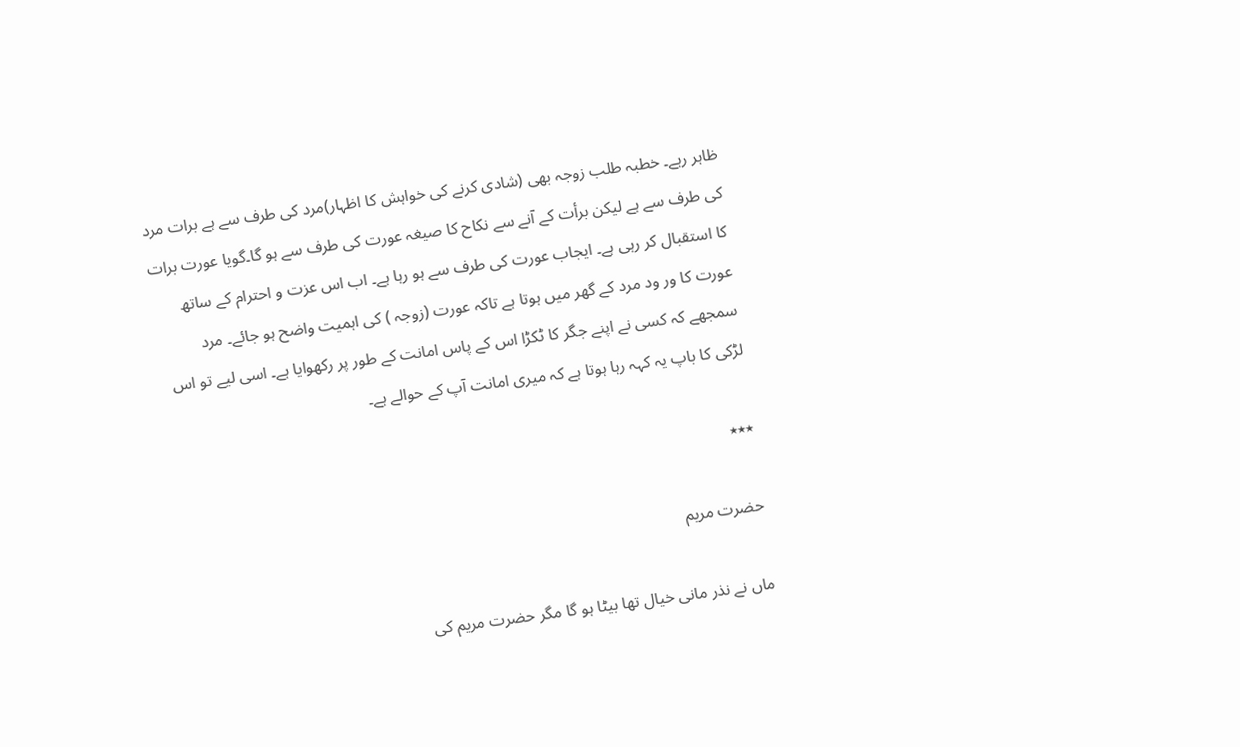ظاہر رہے۔ خطبہ طلب زوجہ بھی (شادی کرنے کی خواہش کا اظہار)مرد کی طرف سے ہے برات مرد کی طرف سے ہے لیکن برأت کے آنے سے نکاح کا صیغہ عورت کی طرف سے ہو گا۔گویا عورت برات کا استقبال کر رہی ہے۔ ایجاب عورت کی طرف سے ہو رہا ہے۔ اب اس عزت و احترام کے ساتھ عورت کا ور ود مرد کے گھر میں ہوتا ہے تاکہ عورت (زوجہ ) کی اہمیت واضح ہو جائے۔ مرد سمجھے کہ کسی نے اپنے جگر کا ٹکڑا اس کے پاس امانت کے طور پر رکھوایا ہے۔ اسی لیے تو اس لڑکی کا باپ یہ کہہ رہا ہوتا ہے کہ میری امانت آپ کے حوالے ہے۔

٭٭٭

حضرت مریم

ماں نے نذر مانی خیال تھا بیٹا ہو گا مگر حضرت مریم کی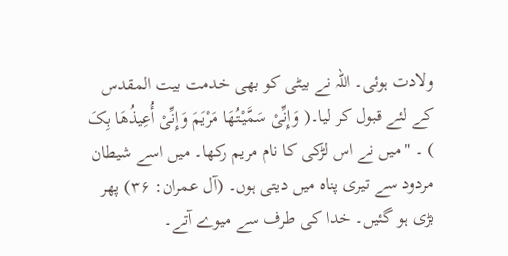ولادت ہوئی۔ اللہ نے بیٹی کو بھی خدمت بیت المقدس کے لئے قبول کر لیا۔( وَإِنِّیْ سَمَّیْتُهَا مَرْیَمَ وَإِنِّیْ أُعِیذُهَا بِکَ ) ۔ "میں نے اس لڑکی کا نام مریم رکھا۔ میں اسے شیطان مردود سے تیری پناہ میں دیتی ہوں۔ (آل عمران: ۳۶) پھر بڑی ہو گئیں۔ خدا کی طرف سے میوے آتے۔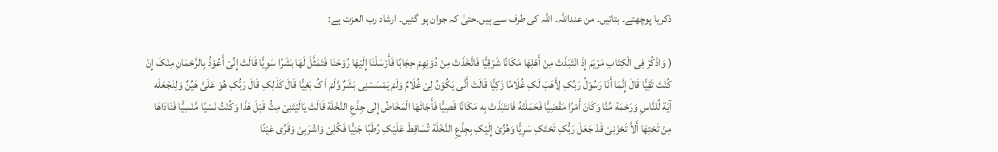ذکریا پوچھتے۔ بتاتیں۔ من عنداللہ۔ اللہ کی طرف سے ہیں۔حتیٰ کہ جوان ہو گئیں۔ ارشاد رب العزت ہے:

( وَاذْکُرْ فِی الْکِتَابِ مَرْیَمَ إِذَ انْتَبَذَتْ مِنْ أَهْلِهَا مَکَانًا شَرْقِیًّا فَاتَّخَذَتْ مِنْ دُوْنِهِمْ حِجَابًا فَأَرْسَلْنَا إِلَیْهَا رُوْحَنَا فَتَمَثَّلَ لَهَا بَشَرًا سَوِیًّا قَالَتْ إِنِّیْ أَعُوْذُ بِالرَّحْمَانِ مِنْکَ إِنْ کُنْتَ تَقِیًّا قَالَ إِنَّمَا أَنَا رَسُوْلُ رَبِّکِ لِأَهَبَ لَکِ غُلَامًا زَکِیًّا قَالَتْ أَنّٰی یَکُوْنُ لِیْ غُلَامٌ وَلَمْ یَمْسَسْنِی بَشَرٌ وَّلَمْ اَ کُ بَغِیًّا قَالَ کَذٰلِکِ قَالَ رَبُّکِ هُوَ عَلَیَّ هَیِّنٌ وَلِنَجْعَلَه آیَة لِّلنَّاسِ وَرَحْمَة مِّنَّا وَکَانَ أَمْرًا مَقْضِیًّا فَحَمَلَتْهُ فَانتَبَذَتْ بِه مَکَانًا قَصِیًّا فَأَجَائَهَا الْمَخَاضُ إِلٰی جِذْعِ النَّخْلَة قَالَتْ یَالَیْتَنِیْ مِتُّ قَبْلَ هَذَا وَکُنْتُ نَسْیًا مَّنْسِیًّا فَنَادَاهَا مِنْ تَحْتِهَا أَلاَّ تَحْزَنِیْ قَدْ جَعَلَ رَبُّکِ تَحْتَکِ سَرِیًّا وَهُزِّیْ إِلَیْکِ بِجِذْعِ النَّخْلَة تُسَاقِطْ عَلَیْکِ رُطَبًا جَنِیًّا فَکُلِیْ وَاشْرَبِیْ وَقَرِّی عَیْنًا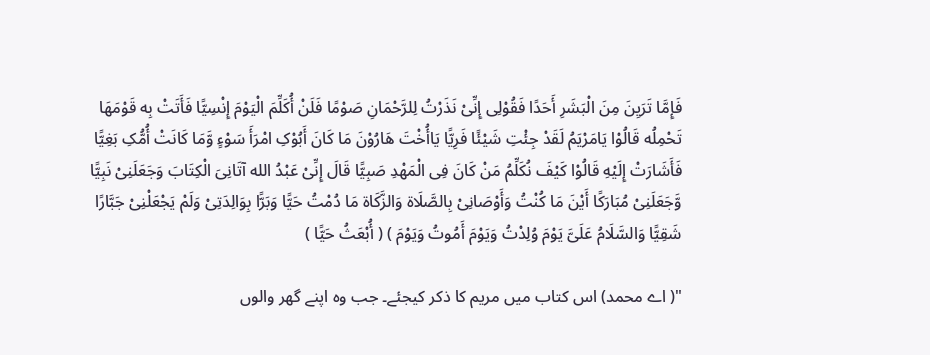فَإِمَّا تَرَیِنَ مِنَ الْبَشَرِ أَحَدًا فَقُوْلِی إِنِّیْ نَذَرْتُ لِلرَّحْمَانِ صَوْمًا فَلَنْ أُکَلِّمَ الْیَوْمَ إِنْسِیًّا فَأَتَتْ بِه قَوْمَهَا تَحْمِلُه قَالُوْا یَامَرْیَمُ لَقَدْ جِئْتِ شَیْئًا فَرِیًّا یَاأُخْتَ هَارُوْنَ مَا کَانَ أَبُوْکِ امْرَأَ سَوْءٍ وَّمَا کَانَتْ أُمُّکِ بَغِیًّا فَأَشَارَتْ إِلَیْهِ قَالُوْا کَیْفَ نُکَلِّمُ مَنْ کَانَ فِی الْمَهْدِ صَبِیًّا قَالَ إِنِّیْ عَبْدُ الله آتَانِیَ الْکِتَابَ وَجَعَلَنِیْ نَبِیًّا وَّجَعَلَنِیْ مُبَارَکًا أَیْنَ مَا کُنْتُ وَأَوْصَانِیْ بِالصَّلَاة وَالزَّکَاة مَا دُمْتُ حَیًّا وَبَرًّا بِوَالِدَتِیْ وَلَمْ یَجْعَلْنِیْ جَبَّارًا شَقِیًّا وَالسَّلَامُ عَلَیَّ یَوْمَ وُلِدْتُ وَیَوْمَ أَمُوتُ وَیَوْمَ ) ( أُبْعَثُ حَیًّا )

"( اے محمد) اس کتاب میں مریم کا ذکر کیجئے۔ جب وہ اپنے گھر والوں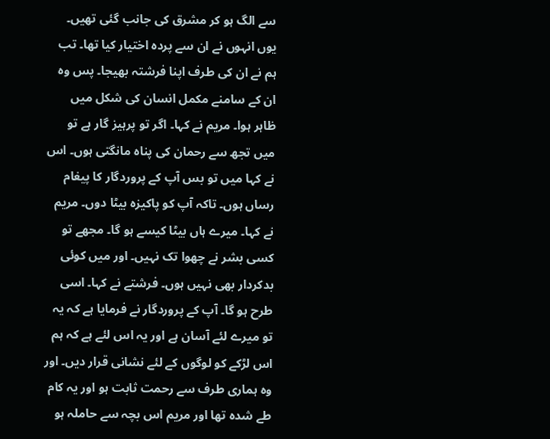سے الگ ہو کر مشرق کی جانب گئی تھیں۔ یوں انہوں نے ان سے پردہ اختیار کیا تھا۔ تب ہم نے ان کی طرف اپنا فرشتہ بھیجا۔ پس وہ ان کے سامنے مکمل انسان کی شکل میں ظاہر ہوا۔ مریم نے کہا۔ اگر تو پرہیز گار ہے تو میں تجھ سے رحمان کی پناہ مانگتی ہوں۔ اس نے کہا میں تو بس آپ کے پروردگار کا پیغام رساں ہوں۔ تاکہ آپ کو پاکیزہ بیٹا دوں۔ مریم نے کہا۔ میرے ہاں بیٹا کیسے ہو گا۔ مجھے تو کسی بشر نے چھوا تک نہیں۔ اور میں کوئی بدکردار بھی نہیں ہوں۔ فرشتے نے کہا۔ اسی طرح ہو گا۔ آپ کے پروردگار نے فرمایا ہے کہ یہ تو میرے لئے آسان ہے اور یہ اس لئے ہے کہ ہم اس لڑکے کو لوگوں کے لئے نشانی قرار دیں۔ اور وہ ہماری طرف سے رحمت ثابت ہو اور یہ کام طے شدہ تھا اور مریم اس بچہ سے حاملہ ہو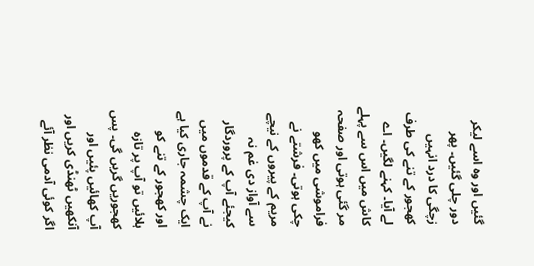گئیں اور وہ اسے لیکر دور چلی گئیں۔ پھر زچگی کا درد انہیں کھجور کے تنے کی طرف لے آیا۔ کہنے لگیں۔ اے کاش میں اس سے پہلے مر گئی ہوتی اور صفحہ فراموشی میں کھو چکی ہوتی۔ فرشتے نے مریم کے پیروں کے نیچے سے آواز دی غم نہ کیجئے آپ کے پروردگار نے آپ کے قدموں میں ایک چشمہ جاری کیا ہے اور کھجور کے تنے کو ہلائیں تو آپ پر تازہ کھجوریں گریں گی۔ پس آپ کھائیں پئیں اور آنکھیں ٹھنڈی کریں اور اگر کوئی آدمی نظر آئے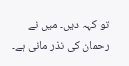تو کہہ دیں۔ میں نے رحمان کی نذر مانی ہے۔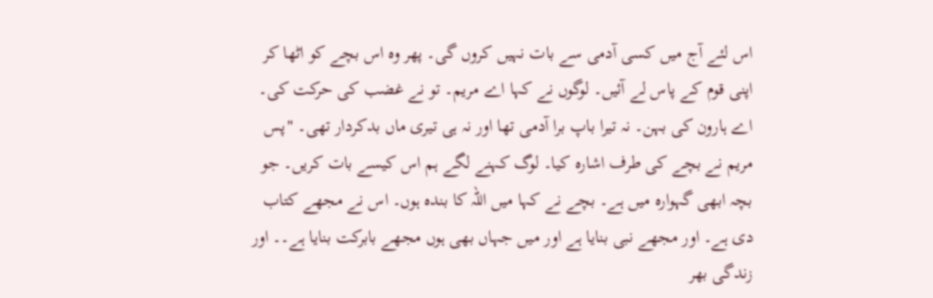اس لئے آج میں کسی آدمی سے بات نہیں کروں گی۔ پھر وہ اس بچے کو اٹھا کر اپنی قوم کے پاس لے آئیں۔ لوگوں نے کہا اے مریم۔ تو نے غضب کی حرکت کی۔ اے ہارون کی بہن۔ نہ تیرا باپ برا آدمی تھا اور نہ ہی تیری ماں بدکردار تھی۔ "پس مریم نے بچے کی طرف اشارہ کیا۔ لوگ کہنے لگے ہم اس کیسے بات کریں۔ جو بچہ ابھی گہوارہ میں ہے۔ بچے نے کہا میں اللہ کا بندہ ہوں۔ اس نے مجھے کتاب دی ہے۔ اور مجھے نبی بنایا ہے اور میں جہاں بھی ہوں مجھے بابرکت بنایا ہے۔۔ اور زندگی بھر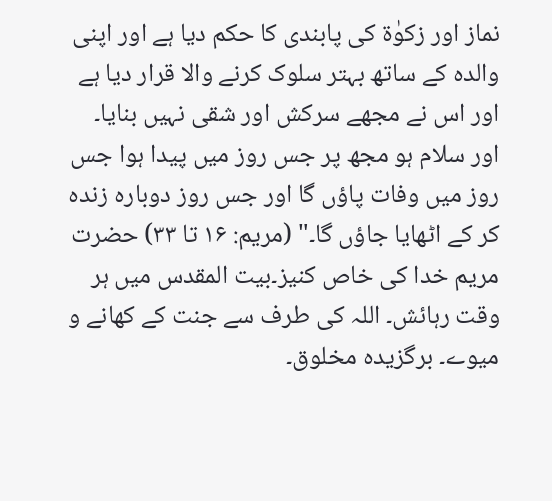نماز اور زکوٰۃ کی پابندی کا حکم دیا ہے اور اپنی والدہ کے ساتھ بہتر سلوک کرنے والا قرار دیا ہے اور اس نے مجھے سرکش اور شقی نہیں بنایا۔ اور سلام ہو مجھ پر جس روز میں پیدا ہوا جس روز میں وفات پاؤں گا اور جس روز دوبارہ زندہ کر کے اٹھایا جاؤں گا۔" (مریم: ۱۶ تا ۳۳) حضرت مریم خدا کی خاص کنیز۔بیت المقدس میں ہر وقت رہائش۔ اللہ کی طرف سے جنت کے کھانے و میوے۔ برگزیدہ مخلوق۔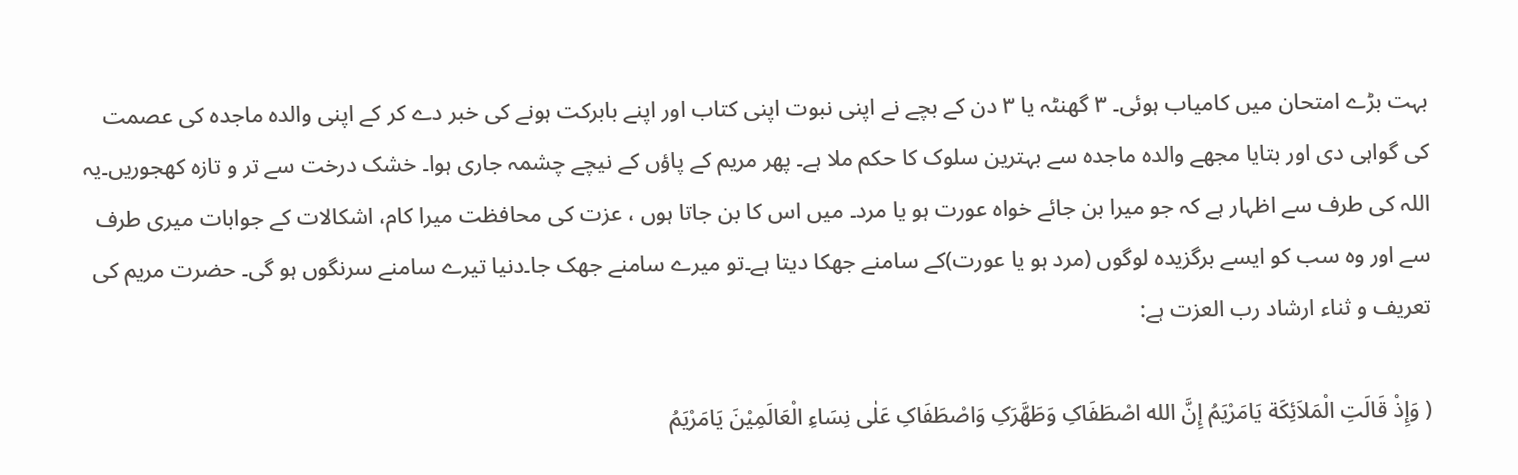بہت بڑے امتحان میں کامیاب ہوئی۔ ۳ گھنٹہ یا ۳ دن کے بچے نے اپنی نبوت اپنی کتاب اور اپنے بابرکت ہونے کی خبر دے کر کے اپنی والدہ ماجدہ کی عصمت کی گواہی دی اور بتایا مجھے والدہ ماجدہ سے بہترین سلوک کا حکم ملا ہے۔ پھر مریم کے پاؤں کے نیچے چشمہ جاری ہوا۔ خشک درخت سے تر و تازہ کھجوریں۔یہ اللہ کی طرف سے اظہار ہے کہ جو میرا بن جائے خواہ عورت ہو یا مرد۔ میں اس کا بن جاتا ہوں ، عزت کی محافظت میرا کام، اشکالات کے جوابات میری طرف سے اور وہ سب کو ایسے برگزیدہ لوگوں (مرد ہو یا عورت)کے سامنے جھکا دیتا ہے۔تو میرے سامنے جھک جا۔دنیا تیرے سامنے سرنگوں ہو گی۔ حضرت مریم کی تعریف و ثناء ارشاد رب العزت ہے:

( وَإِذْ قَالَتِ الْمَلاَئِکَة یَامَرْیَمُ إِنَّ الله اصْطَفَاکِ وَطَهَّرَکِ وَاصْطَفَاکِ عَلٰی نِسَاءِ الْعَالَمِیْنَ یَامَرْیَمُ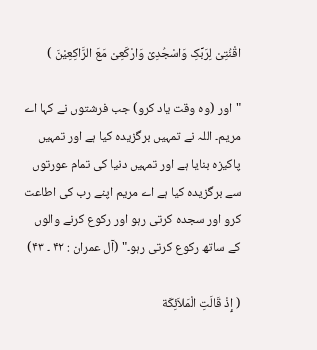اقْنُتِیْ لِرَبِّکِ وَاسْجُدِیْ وَارْکَعِیْ مَعَ الرَّاکِعِیْنَ )

"اور (وہ وقت یاد کرو) جب فرشتوں نے کہا اے مریم۔ اللہ نے تمہیں برگزیدہ کیا ہے اور تمہیں پاکیزہ بنایا ہے اور تمہیں دنیا کی تمام عورتوں سے برگزیدہ کیا ہے اے مریم اپنے رب کی اطاعت کرو اور سجدہ کرتی رہو اور رکوع کرنے والوں کے ساتھ رکوع کرتی رہو۔" (آل عمران : ۴۲ ۔ ۴۳)

( إِذْ قَالَتِ الْمَلاَئِکَة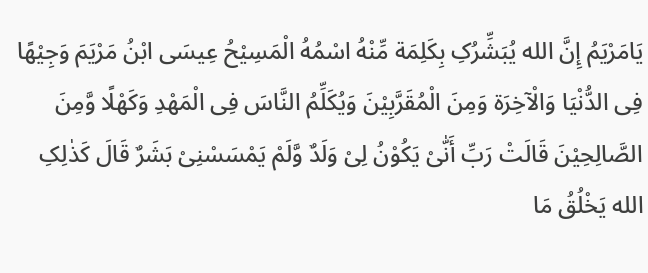یَامَرْیَمُ إِنَّ الله یُبَشِّرُکِ بِکَلِمَة مِّنْهُ اسْمُهُ الْمَسِیْحُ عِیسَی ابْنُ مَرْیَمَ وَجِیْهًا فِی الدُّنْیَا وَالْآخِرَة وَمِنَ الْمُقَرَّبِیْنَ وَیُکَلِّمُ النَّاسَ فِی الْمَهْدِ وَکَهْلًا وَّمِنَ الصَّالِحِیْنَ قَالَتْ رَبِّ أَنّٰیْ یَکُوْنُ لِیْ وَلَدٌ وَّلَمْ یَمْسَسْنِیْ بَشَرٌ قَالَ کَذٰلِکِ الله یَخْلُقُ مَا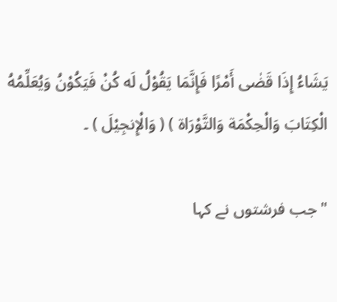یَشَاءُ إِذَا قَضٰی أَمْرًا فَإِنَّمَا یَقُوْلُ لَه کُنْ فَیَکُوْنُ وَیُعَلِّمُهُ الْکِتَابَ وَالْحِکْمَة وَالتَّوْرَاة ) ( وَالْإِنجِیْلَ ) ۔

" جب فرشتوں نے کہا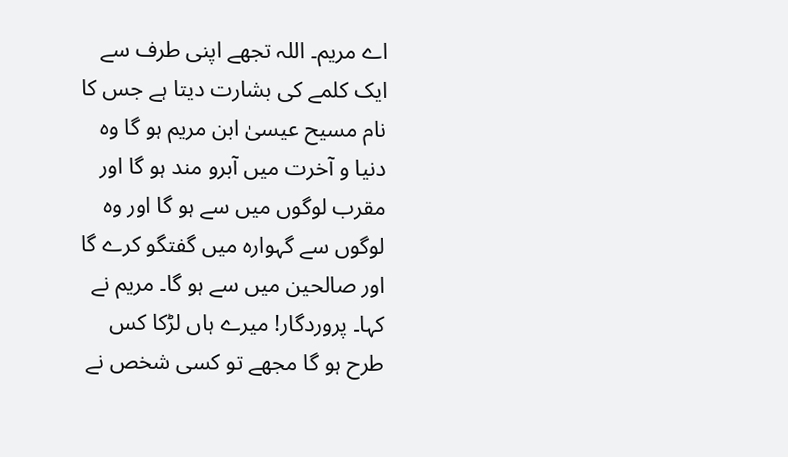اے مریم۔ اللہ تجھے اپنی طرف سے ایک کلمے کی بشارت دیتا ہے جس کا نام مسیح عیسیٰ ابن مریم ہو گا وہ دنیا و آخرت میں آبرو مند ہو گا اور مقرب لوگوں میں سے ہو گا اور وہ لوگوں سے گہوارہ میں گفتگو کرے گا اور صالحین میں سے ہو گا۔ مریم نے کہا۔ پروردگار! میرے ہاں لڑکا کس طرح ہو گا مجھے تو کسی شخص نے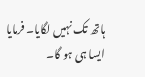ہاتھ تک نہیں لگایا۔ فرمایا ایسا ہی ہو گا۔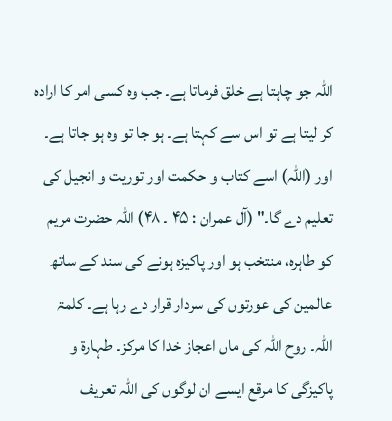اللہ جو چاہتا ہے خلق فرماتا ہے۔ جب وہ کسی امر کا ارادہ کر لیتا ہے تو اس سے کہتا ہے۔ ہو جا تو وہ ہو جاتا ہے۔ اور (اللہ) اسے کتاب و حکمت اور توریت و انجیل کی تعلیم دے گا۔" (آل عمران : ۴۵ ۔ ۴۸) اللہ حضرت مریم کو طاہرہ، منتخب ہو اور پاکیزہ ہونے کی سند کے ساتھ عالمین کی عورتوں کی سردار قرار دے رہا ہے۔ کلمۃ اللہ۔ روح اللہ کی ماں اعجاز خدا کا مرکز۔ طہارۃ و پاکیزگی کا مرقع ایسے ان لوگوں کی اللہ تعریف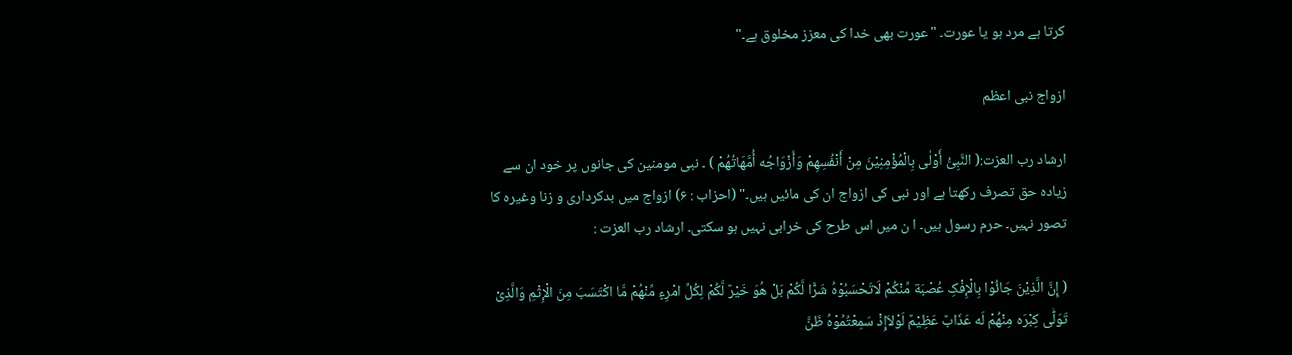کرتا ہے مرد ہو یا عورت۔ "عورت بھی خدا کی معزز مخلوق ہے۔"

ازواج نبی اعظم

ارشاد رب العزت:( النَّبِیُّ أَوْلٰی بِالْمُؤْمِنِیْنَ مِنْ أَنْفُسِهِمْ وَأَزْوَاجُه أُمَّهَاتُهُمْ ) ۔ نبی مومنین کی جانوں پر خود ان سے زیادہ حق تصرف رکھتا ہے اور نبی کی ازواج ان کی مائیں ہیں۔" (احزاب : ۶) ازواج میں بدکرداری و زنا وغیرہ کا تصور نہیں۔ حرم رسول ہیں۔ ا ن میں اس طرح کی خرابی نہیں ہو سکتی۔ ارشاد رب العزت :

( إِنَّ الَّذِیْنَ جَائُوْا بِالْإِفْکِ عُصْبَة مِّنْکُمْ لَاتَحْسَبُوْهُ شَرًّا لَّکُمْ بَلْ هُوَ خَیْرٌ لَّکُمْ لِکُلِّ امْرِءٍ مِّنْهُمْ مَّا اکْتَسَبَ مِنَ الْإِثْمِ وَالَّذِیْ تَوَلّٰی کِبْرَه مِنْهُمْ لَه عَذَابٌ عَظِیْمٌ لَوْلاَإِذْ سَمِعْتُمُوْهُ ظَنَّ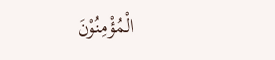الْمُؤْمِنُوْنَ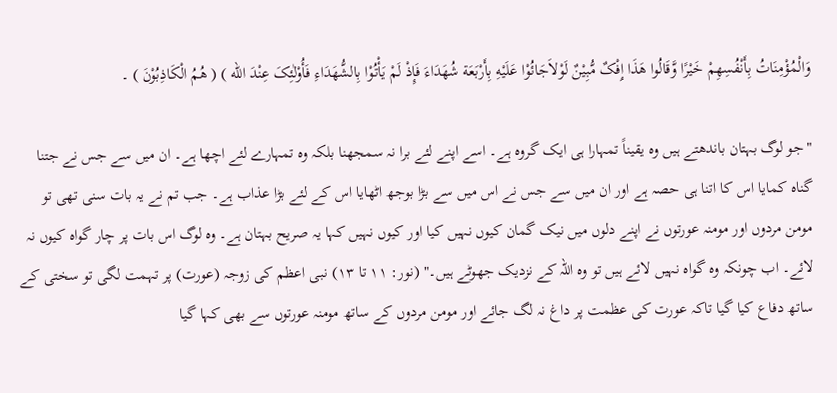وَالْمُؤْمِنَاتُ بِأَنْفُسِهِمْ خَیْرًا وَّقَالُوا هَذَا إِفْکٌ مُّبِیْنٌ لَوْلاَجَائُوْا عَلَیْهِ بِأَرْبَعَة شُهَدَاءَ فَإِذْ لَمْ یَأْتُوْا بِالشُّهَدَاءِ فَأُوْلٰئِکَ عِنْدَ الله ) ( هُمُ الْکَاذِبُوْنَ ) ۔

"جو لوگ بہتان باندھتے ہیں وہ یقیناً تمہارا ہی ایک گروہ ہے۔ اسے اپنے لئے برا نہ سمجھنا بلکہ وہ تمہارے لئے اچھا ہے۔ ان میں سے جس نے جتنا گناہ کمایا اس کا اتنا ہی حصہ ہے اور ان میں سے جس نے اس میں سے بڑا بوجھ اٹھایا اس کے لئے بڑا عذاب ہے۔ جب تم نے یہ بات سنی تھی تو مومن مردوں اور مومنہ عورتوں نے اپنے دلوں میں نیک گمان کیوں نہیں کیا اور کیوں نہیں کہا یہ صریح بہتان ہے۔ وہ لوگ اس بات پر چار گواہ کیوں نہ لائے۔ اب چونکہ وہ گواہ نہیں لائے ہیں تو وہ اللہ کے نزدیک جھوٹے ہیں۔" (نور: ۱۱ تا ۱۳) نبی اعظم کی زوجہ (عورت) پر تہمت لگی تو سختی کے ساتھ دفاع کیا گیا تاکہ عورت کی عظمت پر داغ نہ لگ جائے اور مومن مردوں کے ساتھ مومنہ عورتوں سے بھی کہا گیا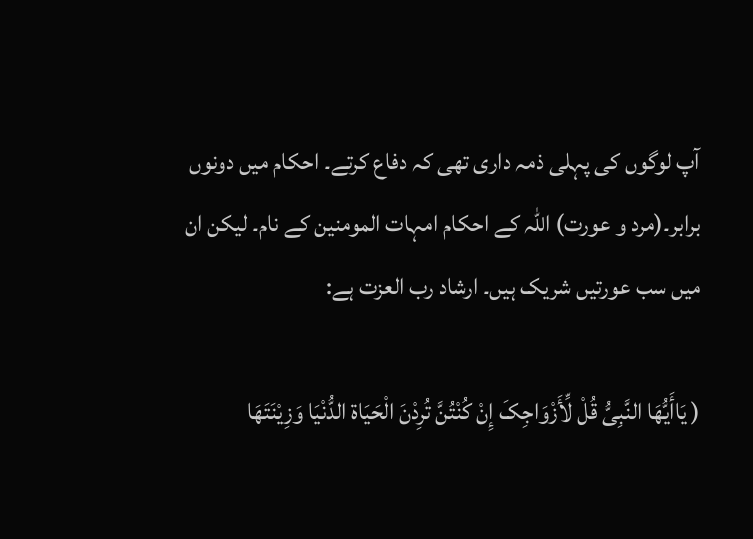آپ لوگوں کی پہلی ذمہ داری تھی کہ دفاع کرتے۔ احکام میں دونوں برابر۔(مرد و عورت) اللہ کے احکام امہات المومنین کے نام۔ لیکن ان میں سب عورتیں شریک ہیں۔ ارشاد رب العزت ہے:

( یَاأَیُّهَا النَّبِیُّ قُلْ لِّأَزْوَاجِکَ إِنْ کُنْتُنَّ تُرِدْنَ الْحَیَاة الدُّنْیَا وَزِیْنَتَهَا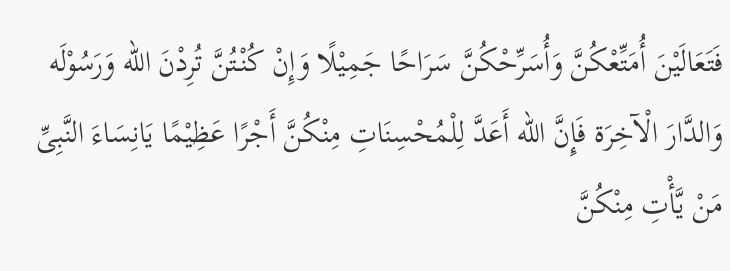فَتَعَالَیْنَ أُمَتِّعْکُنَّ وَأُسَرِّحْکُنَّ سَرَاحًا جَمِیْلًا وَإِنْ کُنْتُنَّ تُرِدْنَ الله وَرَسُوْلَه وَالدَّارَ الْآخِرَة فَإِنَّ الله أَعَدَّ لِلْمُحْسِنَاتِ مِنْکُنَّ أَجْرًا عَظِیْمًا یَانِسَاءَ النَّبِیِّ مَنْ یَّأْتِ مِنْکُنَّ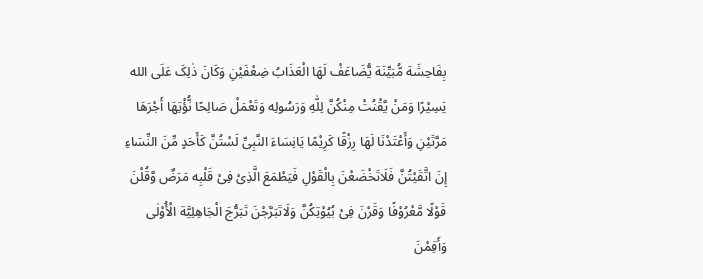بِفَاحِشَة مُّبَیِّنَة یُّضَاعَفْ لَهَا الْعَذَابُ ضِعْفَیْنِ وَکَانَ ذٰلِکَ عَلَی الله یَسِیْرًا وَمَنْ یَّقْنُتْ مِنْکُنَّ لِلّٰهِ وَرَسُولِه وَتَعْمَلْ صَالِحًا نُّؤْتِهَا أَجْرَهَا مَرَّتَیْنِ وَأَعْتَدْنَا لَهَا رِزْقًا کَرِیْمًا یَانِسَاءَ النَّبِیِّ لَسْتُنَّ کَأَحَدٍ مِّنَ النِّسَاءِ إِنَ اتَّقَیْتُنَّ فَلَاتَخْضَعْنَ بِالْقَوْلِ فَیَطْمَعَ الَّذِیْ فِیْ قَلْبِه مَرَضٌ وَّقُلْنَ قَوْلًا مَّعْرُوْفًا وَقَرْنَ فِیْ بُیُوْتِکُنَّ وَلَاتَبَرَّجْنَ تَبَرُّجَ الْجَاهِلِیَّة الْأُوْلٰی وَأَقِمْنَ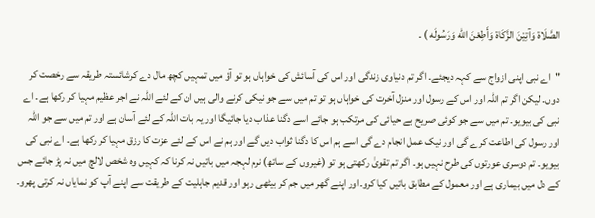الصَّلَاة وَآتِیْنَ الزَّکَاة وَأَطِعْنَ الله وَرَسُولَه ) ۔

"اے نبی اپنی ازواج سے کہہ دیجئے۔ اگر تم دنیاوی زندگی اور اس کی آسائش کی خواہاں ہو تو آؤ میں تمہیں کچھ مال دے کرشائستہ طریقہ سے رخصت کر دوں۔ لیکن اگر تم اللہ اور اس کے رسول اور منزل آخرت کی خواہاں ہو تو تم میں سے جو نیکی کرنے والی ہیں ان کے لئے اللہ نے اجر عظیم مہیا کر رکھا ہے۔ اے نبی کی بیویو۔ تم میں سے جو کوئی صریح بے حیائی کی مرتکب ہو جائے اسے دگنا عذاب دیا جائیگا اور یہ بات اللہ کے لئے آسان ہے اور تم میں سے جو اللہ اور رسول کی اطاعت کرے گی اور نیک عمل انجام دے گی اسے ہم اس کا دگنا ثواب دیں گے اور ہم نے اس کے لئے عزت کا رزق مہیا کر رکھا ہے۔ اے نبی کی بیویو۔ تم دوسری عورتوں کی طرح نہیں ہو۔ اگر تم تقویٰ رکھتی ہو تو (غیروں کے ساتھ) نرم لہجہ میں باتیں نہ کرنا کہ کہیں وہ شخص لالچ میں نہ پڑ جائے جس کے دل میں بیماری ہے اور معمول کے مطابق باتیں کیا کرو۔اور اپنے گھر میں جم کر بیٹھی رہو اور قدیم جاہلیت کے طریقت سے اپنے آپ کو نمایاں نہ کرتی پھرو۔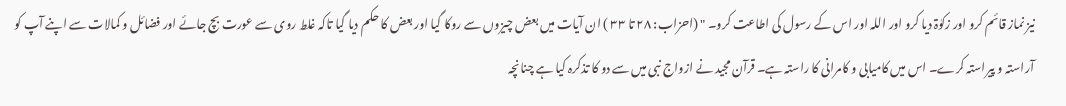نیز نماز قائم کرو اور زکوٰۃ دیا کرو اور اللہ اور اس کے رسول کی اطاعت کرو۔ " (احزاب: ۲۸ تا ۳۳ ) ان آیات میں بعض چیزوں سے روکا گیا اور بعض کا حکم دیا گیا تاکہ غلط روی سے عورت بچ جائے اور فضائل و کمالات سے اپنے آپ کو آراستہ و پیراستہ کرے۔ اس میں کامیابی و کامرانی کا راستہ ہے۔ قرآن مجید نے ازواج نبی میں سے دو کا تذکرہ کیا ہے چنانچہ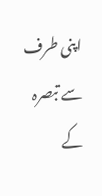اپنی طرف سے تبصرہ کے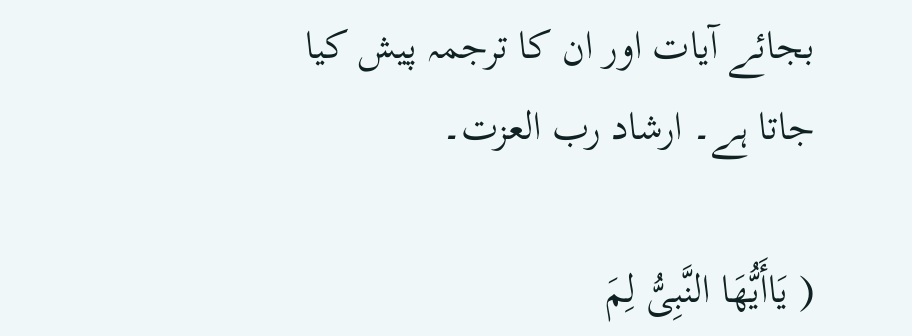بجائے آیات اور ان کا ترجمہ پیش کیا جاتا ہے۔ ارشاد رب العزت۔

( یَاأَیُّهَا النَّبِیُّ لِمَ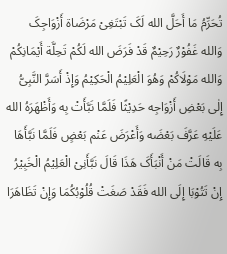تُحَرِّمُ مَا أَحَلَّ الله لَکَ تَبْتَغِیْ مَرْضَاة أَزْوَاجِکَ وَالله غَفُوْرٌ رَحِیْمٌ قَدْ فَرَضَ الله لَکُمْ تَحِلَّة أَیْمَانِکُمْ وَالله مَوْلَاکُمْ وَهُوَ الْعَلِیْمُ الْحَکِیْمُ وَإِذْ أَسَرَّ النَّبِیُّ إِلٰی بَعْضِ أَزْوَاجِه حَدِیْثًا فَلَمَّا نَبَّأَتْ بِه وَأَظْهَرَهُ الله عَلَیْهِ عَرَّفَ بَعْضَه وَأَعْرَضَ عَنْم بَعْضٍ فَلَمَّا نَبَّأَهَا بِه قَالَتْ مَنْ أَنْبَأَکَ هَذَا قَالَ نَبَّأَنِیْ الْعَلِیْمُ الْخَبِیْرُ إِنْ تَتُوْبَا إِلَی الله فَقَدْ صَغَتْ قُلُوْبُکُمَا وَإِنْ تَظَاهَرَا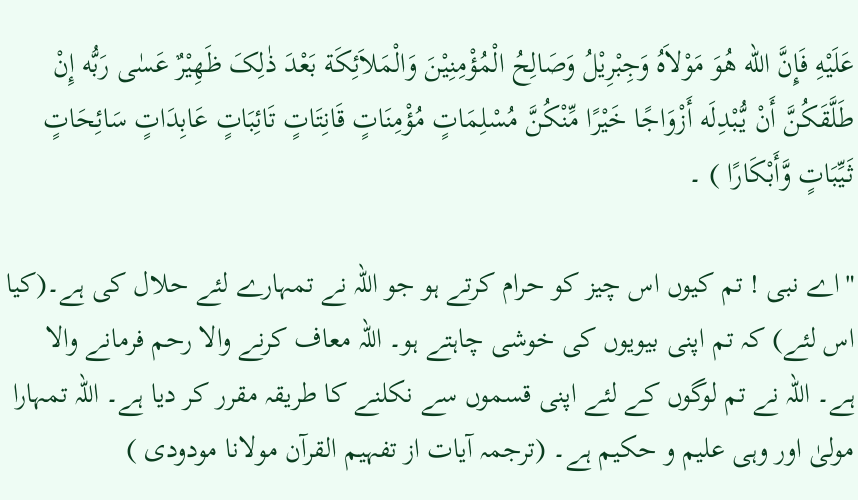عَلَیْهِ فَإِنَّ الله هُوَ مَوْلاَهُ وَجِبْرِیْلُ وَصَالِحُ الْمُؤْمِنِیْنَ وَالْمَلاَئِکَة بَعْدَ ذٰلِکَ ظَهِیْرٌ عَسٰی رَبُّه إِنْ طَلَّقَکُنَّ أَنْ یُّبْدِلَه أَزْوَاجًا خَیْرًا مِّنْکُنَّ مُسْلِمَاتٍ مُؤْمِنَاتٍ قَانِتَاتٍ تَائِبَاتٍ عَابِدَاتٍ سَائِحَاتٍ ثَیِّبَاتٍ وَّأَبْکَارًا ) ۔

"اے نبی ! تم کیوں اس چیز کو حرام کرتے ہو جو اللہ نے تمہارے لئے حلال کی ہے۔(کیا اس لئے) کہ تم اپنی بیویوں کی خوشی چاہتے ہو۔ اللہ معاف کرنے والا رحم فرمانے والا ہے۔ اللہ نے تم لوگوں کے لئے اپنی قسموں سے نکلنے کا طریقہ مقرر کر دیا ہے۔ اللہ تمہارا مولیٰ اور وہی علیم و حکیم ہے۔ (ترجمہ آیات از تفہیم القرآن مولانا مودودی )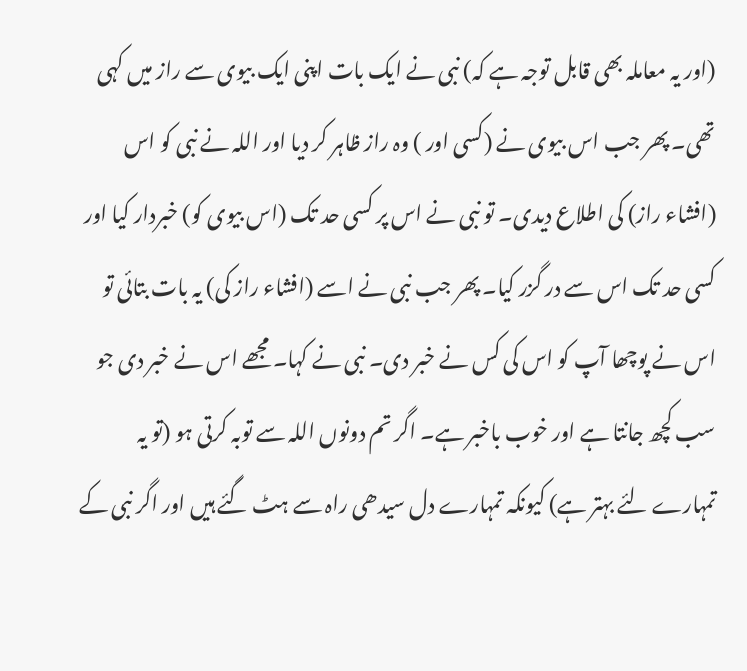(اور یہ معاملہ بھی قابل توجہ ہے کہ) نبی نے ایک بات اپنی ایک بیوی سے راز میں کہی تھی۔ پھر جب اس بیوی نے (کسی اور ) وہ راز ظاہر کر دیا اور اللہ نے نبی کو اس (افشاء راز) کی اطلاع دیدی۔ تو نبی نے اس پر کسی حد تک (اس بیوی کو) خبردار کیا اور کسی حد تک اس سے در گزر کیا۔ پھر جب نبی نے اسے (افشاء راز کی) یہ بات بتائی تو اس نے پوچھا آپ کو اس کی کس نے خبر دی۔ نبی نے کہا۔ مجھے اس نے خبر دی جو سب کچھ جانتا ہے اور خوب باخبر ہے۔ اگر تم دونوں اللہ سے توبہ کرتی ہو (تو یہ تمہارے لئے بہتر ہے) کیونکہ تمہارے دل سیدھی راہ سے ہٹ گئے ہیں اور اگر نبی کے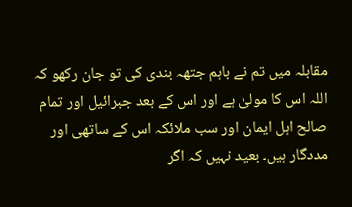مقابلہ میں تم نے باہم جتھہ بندی کی تو جان رکھو کہ اللہ اس کا مولیٰ ہے اور اس کے بعد جبرائیل اور تمام صالح اہل ایمان اور سب ملائکہ اس کے ساتھی اور مددگار ہیں۔ بعید نہیں کہ اگر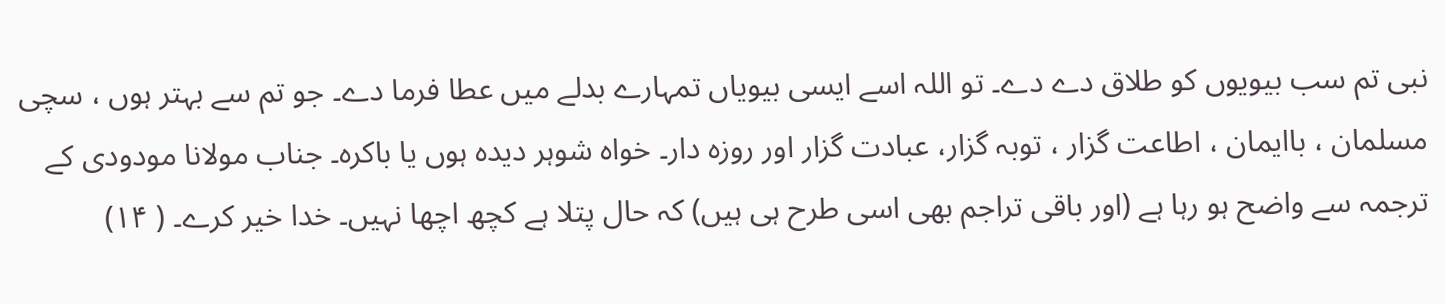نبی تم سب بیویوں کو طلاق دے دے۔ تو اللہ اسے ایسی بیویاں تمہارے بدلے میں عطا فرما دے۔ جو تم سے بہتر ہوں ، سچی مسلمان ، باایمان ، اطاعت گزار ، توبہ گزار، عبادت گزار اور روزہ دار۔ خواہ شوہر دیدہ ہوں یا باکرہ۔ جناب مولانا مودودی کے ترجمہ سے واضح ہو رہا ہے (اور باقی تراجم بھی اسی طرح ہی ہیں) کہ حال پتلا ہے کچھ اچھا نہیں۔ خدا خیر کرے۔ ( ۱۴)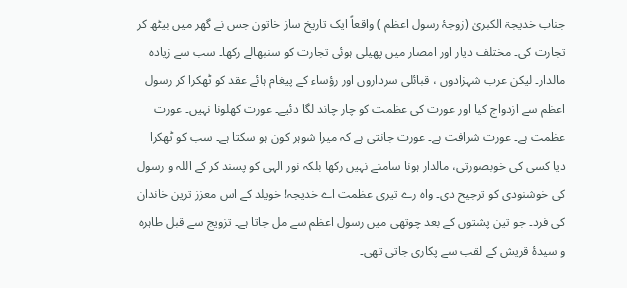جناب خدیجۃ الکبریٰ (زوجۂ رسول اعظم ) واقعاً ایک تاریخ ساز خاتون جس نے گھر میں بیٹھ کر تجارت کی۔ مختلف دیار اور امصار میں پھیلی ہوئی تجارت کو سنبھالے رکھا۔ سب سے زیادہ مالدار۔ لیکن عرب شہزادوں ، قبائلی سرداروں اور رؤساء کے پیغام ہائے عقد کو ٹھکرا کر رسول اعظم سے ازدواج کیا اور عورت کی عظمت کو چار چاند لگا دئیے۔ عورت کھلونا نہیں۔ عورت عظمت ہے۔ عورت شرافت ہے۔ عورت جانتی ہے کہ میرا شوہر کون ہو سکتا ہے۔ سب کو ٹھکرا دیا کسی کی خوبصورتی، مالدار ہونا سامنے نہیں رکھا بلکہ نور الہی کو پسند کر کے اللہ و رسول کی خوشنودی کو ترجیح دی۔ واہ رے تیری عظمت اے خدیجہ! خویلد کے اس معزز ترین خاندان کی فرد۔ جو تین پشتوں کے بعد چوتھی میں رسول اعظم سے مل جاتا ہے۔ تزویج سے قبل طاہرہ و سیدۂ قریش کے لقب سے پکاری جاتی تھی۔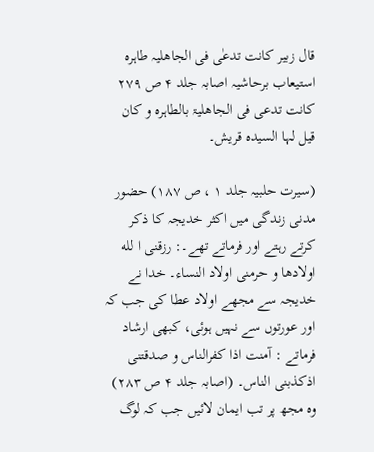قال زبیر کانت تدعٰی فی الجاھلیہ طاہرہ استیعاب برحاشیہ اصابہ جلد ۴ ص ۲۷۹ کانت تدعی فی الجاھلیۃ بالطاہرہ و کان قیل لہا السیدہ قریش۔

(سیرت حلبیہ جلد ۱ ، ص ۱۸۷) حضور مدنی زندگی میں اکثر خدیجہ کا ذکر کرتے رہتے اور فرماتے تھے۔: رزقنی ا لله اولادھا و حرمنی اولاد النساء۔ خدا نے خدیجہ سے مجھے اولاد عطا کی جب کہ اور عورتوں سے نہیں ہوئی، کبھی ارشاد فرماتے : آمنت اذا کفرالناس و صدقتنی اذکذبنی الناس۔ (اصابہ جلد ۴ ص ۲۸۳) وہ مجھ پر تب ایمان لائیں جب کہ لوگ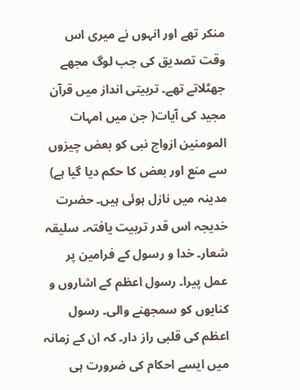منکر تھے اور انہوں نے میری اس وقت تصدیق کی جب لوگ مجھے جھٹلاتے تھے۔ تربیتی انداز میں قرآن مجید کی آیات( جن میں امہات المومنین ازواج نبی کو بعض چیزوں سے منع اور بعض کا حکم دیا گیا ہے) مدینہ میں نازل ہوئی ہیں۔ حضرت خدیجہ اس قدر تربیت یافتہ۔ سلیقہ شعار۔ خدا و رسول کے فرامین پر عمل پیرا۔ رسول اعظم کے اشاروں و کنایوں کو سمجھنے والی۔ رسول اعظم کی قلبی راز دار۔ کہ ان کے زمانہ میں ایسے احکام کی ضرورت ہی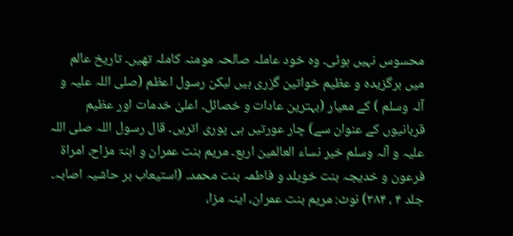محسوس نہیں ہوئی۔ وہ خود عاملہ صالحہ مومنہ کاملہ تھیں۔ تاریخ عالم میں برگزیدہ و عظیم خواتین گزری ہیں لیکن رسول اعظم (صلی اللہ علیہ و آلہ وسلم ) کے معیار (بہترین عادات و خصائل۔ اعلیٰ خدمات اور عظیم قربانیوں کے عنوان سے) چار عورتیں ہی پوری اتریں۔ قال رسول اللہ صلی اللہ علیہ و آلہ وسلم خیر نساء العالمین اربع۔ مریم بنت عمران و ابنۃ مزاح، امراۃ فرعون و خدیجہ بنت خویلد و فاطمہ بنت محمد۔ (استیعاب بر حاشیہ اصابہ۔ جلد ۴ ، ۳۸۴) نوٹ: مریم بنت عمران، اینہ مزا،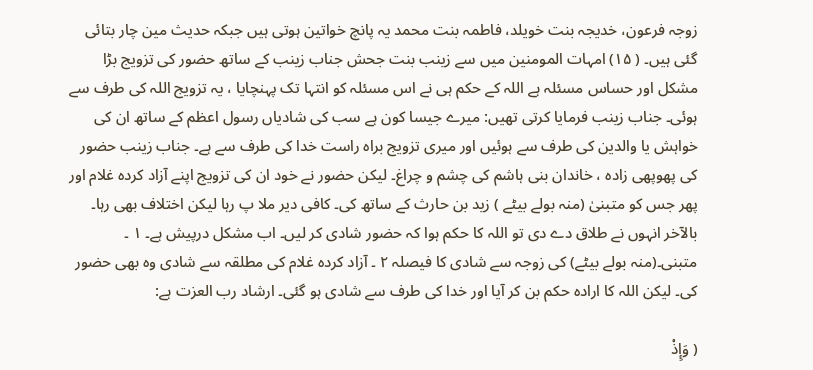زوجہ فرعون، خدیجہ بنت خویلد، فاطمہ بنت محمد یہ پانچ خواتین ہوتی ہیں جبکہ حدیث مین چار بتائی گئی ہیں۔ ( ۱۵) امہات المومنین میں سے زینب بنت جحش جناب زینب کے ساتھ حضور کی تزویج بڑا مشکل اور حساس مسئلہ ہے اللہ کے حکم ہی نے اس مسئلہ کو انتہا تک پہنچایا ، یہ تزویج اللہ کی طرف سے ہوئی۔ جناب زینب فرمایا کرتی تھیں: میرے جیسا کون ہے سب کی شادیاں رسول اعظم کے ساتھ ان کی خواہش یا والدین کی طرف سے ہوئیں اور میری تزویج براہ راست خدا کی طرف سے ہے۔ جناب زینب حضور کی پھوپھی زادہ ، خاندان بنی ہاشم کی چشم و چراغ۔ لیکن حضور نے خود ان کی تزویج اپنے آزاد کردہ غلام اور پھر جس کو متبنیٰ (منہ بولے بیٹے ) زید بن حارث کے ساتھ کی۔ کافی دیر ملا پ رہا لیکن اختلاف بھی رہا۔ بالآخر انہوں نے طلاق دے دی تو اللہ کا حکم ہوا کہ حضور شادی کر لیں۔ اب مشکل درپیش ہے۔ ۱ ۔ متبنی۔(منہ بولے بیٹے) کی زوجہ سے شادی کا فیصلہ ۲ ۔ آزاد کردہ غلام کی مطلقہ سے شادی وہ بھی حضور کی۔ لیکن اللہ کا ارادہ حکم بن کر آیا اور خدا کی طرف سے شادی ہو گئی۔ ارشاد رب العزت ہے:

( وَإِذْ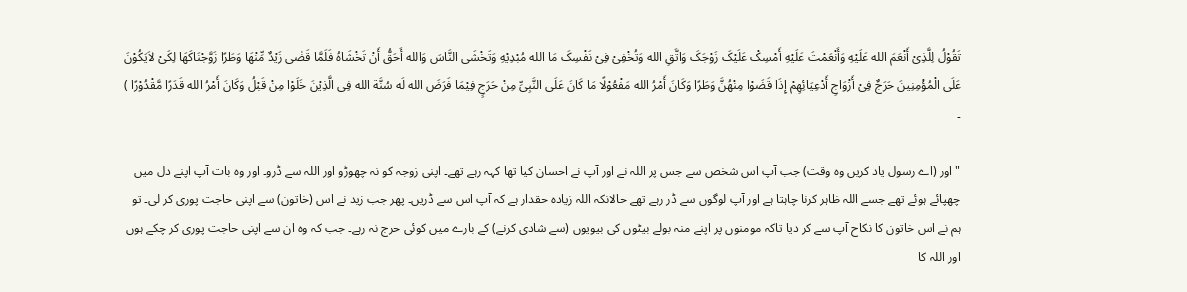تَقُوْلُ لِلَّذِیْ أَنْعَمَ الله عَلَیْهِ وَأَنْعَمْتَ عَلَیْهِ أَمْسِکْ عَلَیْکَ زَوْجَکَ وَاتَّقِ الله وَتُخْفِیْ فِیْ نَفْسِکَ مَا الله مُبْدِیْهِ وَتَخْشَی النَّاسَ وَالله أَحَقُّ أَنْ تَخْشَاهُ فَلَمَّا قَضٰی زَیْدٌ مِّنْهَا وَطَرًا زَوَّجْنَاکَهَا لِکَیْ لاَیَکُوْنَ عَلَی الْمُؤْمِنِینَ حَرَجٌ فِیْ أَزْوَاجِ أَدْعِیَائِهِمْ إِذَا قَضَوْا مِنْهُنَّ وَطَرًا وَکَانَ أَمْرُ الله مَفْعُوْلًا مَا کَانَ عَلَی النَّبِیِّ مِنْ حَرَجٍ فِیْمَا فَرَضَ الله لَه سُنَّة الله فِی الَّذِیْنَ خَلَوْا مِنْ قَبْلُ وَکَانَ أَمْرُ الله قَدَرًا مَّقْدُوْرًا ) ۔

"اور (اے رسول یاد کریں وہ وقت) جب آپ اس شخص سے جس پر اللہ نے اور آپ نے احسان کیا تھا کہہ رہے تھے۔ اپنی زوجہ کو نہ چھوڑو اور اللہ سے ڈرو۔ اور وہ بات آپ اپنے دل میں چھپائے ہوئے تھے جسے اللہ ظاہر کرنا چاہتا ہے اور آپ لوگوں سے ڈر رہے تھے حالانکہ اللہ زیادہ حقدار ہے کہ آپ اس سے ڈریں۔ پھر جب زید نے اس (خاتون) سے اپنی حاجت پوری کر لی۔ تو ہم نے اس خاتون کا نکاح آپ سے کر دیا تاکہ مومنوں پر اپنے منہ بولے بیٹوں کی بیویوں (سے شادی کرنے) کے بارے میں کوئی حرج نہ رہے۔ جب کہ وہ ان سے اپنی حاجت پوری کر چکے ہوں اور اللہ کا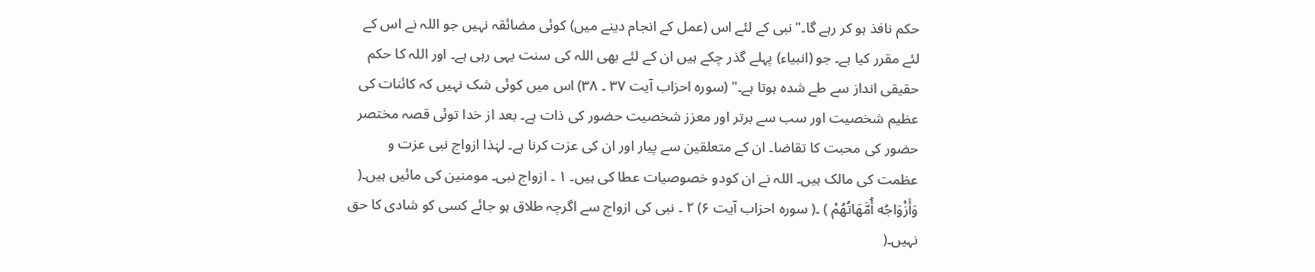حکم نافذ ہو کر رہے گا۔"نبی کے لئے اس (عمل کے انجام دینے میں) کوئی مضائقہ نہیں جو اللہ نے اس کے لئے مقرر کیا ہے۔ جو (انبیاء) پہلے گذر چکے ہیں ان کے لئے بھی اللہ کی سنت یہی رہی ہے۔ اور اللہ کا حکم حقیقی انداز سے طے شدہ ہوتا ہے۔" (سورہ احزاب آیت ۳۷ ۔ ۳۸) اس میں کوئی شک نہیں کہ کائنات کی عظیم شخصیت اور سب سے برتر اور معزز شخصیت حضور کی ذات ہے۔ بعد از خدا توئی قصہ مختصر حضور کی محبت کا تقاضا۔ ان کے متعلقین سے پیار اور ان کی عزت کرنا ہے۔ لہٰذا ازواج نبی عزت و عظمت کی مالک ہیں۔ اللہ نے ان کودو خصوصیات عطا کی ہیں۔ ۱ ۔ ازواج نبی۔ مومنین کی مائیں ہیں۔( وَأَزْوَاجُه أُمَّهَاتُهُمْ ) ۔( سورہ احزاب آیت ۶) ۲ ۔ نبی کی ازواج سے اگرچہ طلاق ہو جائے کسی کو شادی کا حق نہیں۔(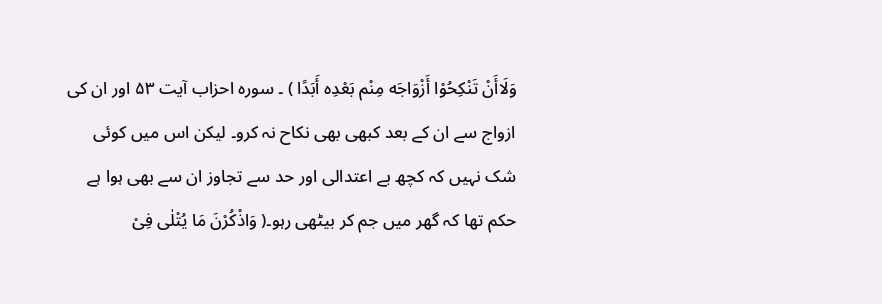وَلَاأَنْ تَنْکِحُوْا أَزْوَاجَه مِنْم بَعْدِه أَبَدًا ) ۔ سورہ احزاب آیت ۵۳ اور ان کی ازواج سے ان کے بعد کبھی بھی نکاح نہ کرو۔ لیکن اس میں کوئی شک نہیں کہ کچھ بے اعتدالی اور حد سے تجاوز ان سے بھی ہوا ہے حکم تھا کہ گھر میں جم کر بیٹھی رہو۔( وَاذْکُرْنَ مَا یُتْلٰی فِیْ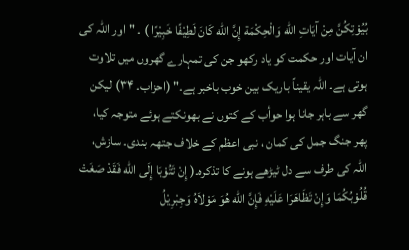بُیُوْتِکُنَّ مِنْ آیَاتِ الله وَالْحِکْمَة إِنَّ الله کَانَ لَطِیْفًا خَبِیْرًا ) ۔ "اور اللہ کی ان آیات اور حکمت کو یاد رکھو جن کی تمہارے گھروں میں تلاوت ہوتی ہے۔ اللہ یقیناً باریک بین خوب باخبر ہے۔" (احزاب۔ ۳۴) لیکن گھر سے باہر جانا ہوا حوأب کے کتوں نے بھونکتے ہوئے متوجہ کیا، پھر جنگ جمل کی کمان ، نبی اعظم کے خلاف جتھہ بندی۔ سازش، اللہ کی طرف سے دل ٹیڑھے ہونے کا تذکرہ۔( إِنْ تَتُوْبَا إِلَی الله فَقَدْ صَغَتْ قُلُوْبُکُمَا وَإِنْ تَظَاهَرَا عَلَیْهِ فَإِنَّ الله هُوَ مَوْلاَهُ وَجِبْرِیْلُ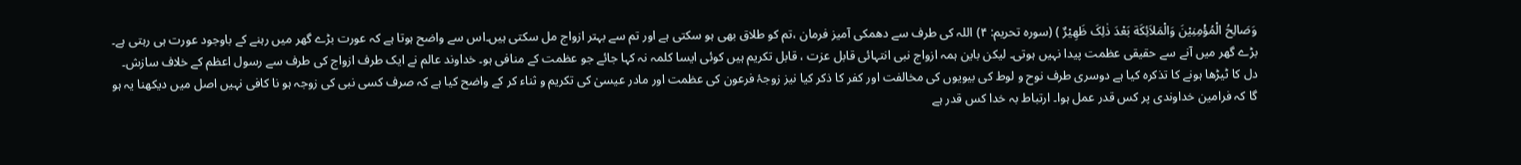وَصَالِحُ الْمُؤْمِنِیْنَ وَالْمَلاَئِکَة بَعْدَ ذٰلِکَ ظَهِیْرٌ ) (سورہ تحریم: ۴) اللہ کی طرف سے دھمکی آمیز فرمان ،تم کو طلاق بھی ہو سکتی ہے اور تم سے بہتر ازواج مل سکتی ہیں۔اس سے واضح ہوتا ہے کہ عورت بڑے گھر میں رہنے کے باوجود عورت ہی رہتی ہے۔ بڑے گھر میں آنے سے حقیقی عظمت پیدا نہیں ہوتی۔ لیکن باین ہمہ ازواج نبی انتہائی قابل عزت ، قابل تکریم ہیں کوئی ایسا کلمہ نہ کہا جائے جو عظمت کے منافی ہو۔ خداوند عالم نے ایک طرف ازواج کی طرف سے رسول اعظم کے خلاف سازش۔ دل کا ٹیڑھا ہونے کا تذکرہ کیا ہے دوسری طرف نوح و لوط کی بیویوں کی مخالفت اور کفر کا ذکر کیا نیز زوجۂ فرعون کی عظمت اور مادر عیسیٰ کی تکریم و ثناء کر کے واضح کیا ہے کہ صرف کسی نبی کی زوجہ ہو نا کافی نہیں اصل میں دیکھنا یہ ہو گا کہ فرامین خداوندی پر کس قدر عمل ہوا۔ ارتباط بہ خدا کس قدر ہے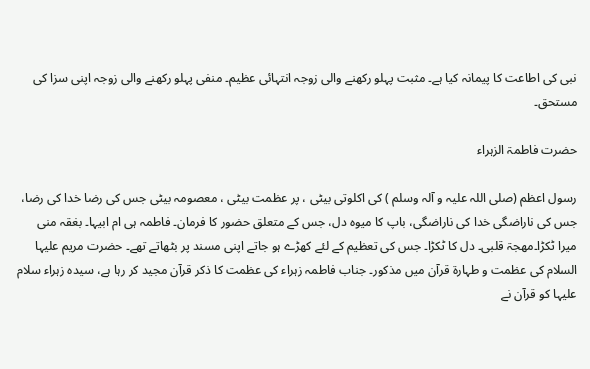نبی کی اطاعت کا پیمانہ کیا ہے۔ مثبت پہلو رکھنے والی زوجہ انتہائی عظیم۔ منفی پہلو رکھنے والی زوجہ اپنی سزا کی مستحق۔

حضرت فاطمۃ الزہراء

رسول اعظم (صلی اللہ علیہ و آلہ وسلم ) کی اکلوتی بیٹی ، پر عظمت بیٹی ، معصومہ بیٹی جس کی رضا خدا کی رضا، جس کی ناراضگی خدا کی ناراضگی، باپ کا میوہ دل، جس کے متعلق حضور کا فرمان۔ فاطمہ ہی ام ابیہا۔ بغقہ منی میرا ٹکڑا۔مھجۃ قلبی۔ دل کا ٹکڑا۔ جس کی تعظیم کے لئے کھڑے ہو جاتے اپنی مسند پر بٹھاتے تھے۔ حضرت مریم علیہا السلام کی عظمت و طہارۃ قرآن میں مذکور۔ جناب فاطمہ زہراء کی عظمت کا ذکر قرآن مجید کر رہا ہے، سیدہ زہراء سلام علیہا کو قرآن نے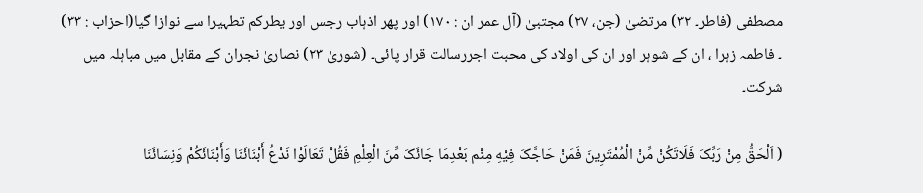مصطفی (فاطر۔ ۳۲) مرتضیٰ (جن، ۲۷) مجتبیٰ (آل عمر ان : ۱۷۰) اور پھر اذہاب رجس اور یطرکم تطہیرا سے نوازا گیا(احزاب : ۳۳) ۔ فاطمہ زہرا ، ان کے شوہر اور ان کی اولاد کی محبت اجررسالت قرار پائی۔ (شوریٰ ۲۳) نصاریٰ نجران کے مقابل میں مباہلہ میں شرکت۔

( اَلْحَقُّ مِنْ رَبِّکَ فَلَاتَکُنْ مِّنْ الْمُمْتَرِینَ فَمَنْ حَاجَّکَ فِیْهِ مِنْم بَعْدِمَا جَائَکَ مِّنَ الْعِلْمِ فَقُلْ تَعَالَوْا نَدْعُ أَبْنَائَنَا وَأَبْنَائَکُمْ وَنِسَائَنَا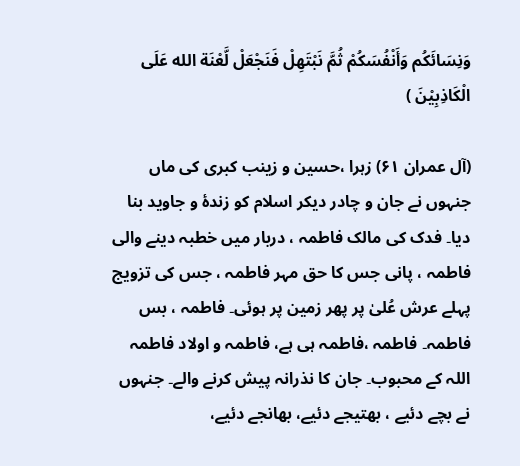وَنِسَائَکُم وَأَنْفُسَکُمْ ثُمَّ نَبْتَهِلْ فَنَجْعَلْ لَّعْنَة الله عَلَی الْکَاذِبِیْنَ )

(آل عمران ۶۱) زہرا ،حسین و زینب کبری کی ماں جنہوں نے جان و چادر دیکر اسلام کو زندۂ و جاوید بنا دیا۔ فدک کی مالک فاطمہ ، دربار میں خطبہ دینے والی فاطمہ ، پانی جس کا حق مہر فاطمہ ، جس کی تزویج پہلے عرش عُلیٰ پر پھر زمین پر ہوئی۔ فاطمہ ، بس فاطمہ۔ فاطمہ ،فاطمہ ہی ہے، فاطمہ و اولاد فاطمہ اللہ کے محبوب۔ جان کا نذرانہ پیش کرنے والے۔ جنہوں نے بچے دئیے ، بھتیجے دئیے، بھانجے دئیے،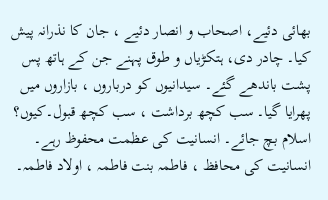بھائی دئیے، اصحاب و انصار دئیے ، جان کا نذرانہ پیش کیا۔ چادر دی، ہتکڑیاں و طوق پہنے جن کے ہاتھ پس پشت باندھے گئے۔ سیدانیوں کو درباروں ، بازاروں میں پھرایا گیا۔ سب کچھ برداشت ، سب کچھ قبول۔کیوں؟ اسلام بچ جائے۔ انسانیت کی عظمت محفوظ رہے۔ انسانیت کی محافظ ، فاطمہ بنت فاطمہ ، اولاد فاطمہ۔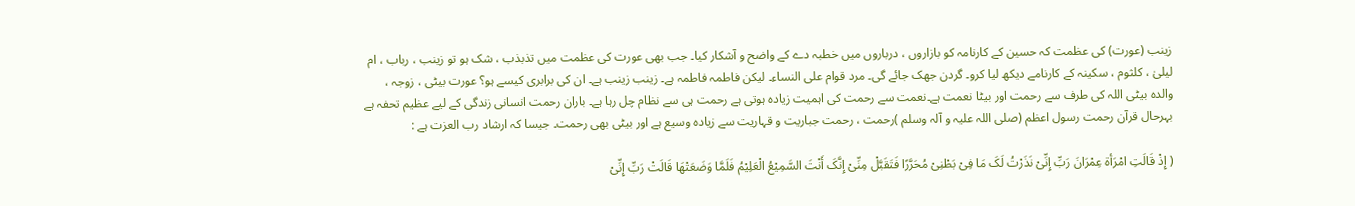زینب (عورت) کی عظمت کہ حسین کے کارنامہ کو بازاروں ، درباروں میں خطبہ دے کے واضح و آشکار کیا۔ جب بھی عورت کی عظمت میں تذبذب ، شک ہو تو زینب ، رباب ، ام لیلیٰ ، کلثوم ، سکینہ کے کارنامے دیکھ لیا کرو۔ گردن جھک جائے گی۔ مرد قوام علی النساء۔ لیکن فاطمہ فاطمہ ہے۔ زینب زینب ہے۔ ان کی برابری کیسے ہو؟ عورت بیٹی ، زوجہ ، والدہ بیٹی اللہ کی طرف سے رحمت اور بیٹا نعمت ہے۔نعمت سے رحمت کی اہمیت زیادہ ہوتی ہے رحمت ہی سے نظام چل رہا ہے۔ باران رحمت انسانی زندگی کے لیے عظیم تحفہ ہے بہرحال قرآن رحمت رسول اعظم (صلی اللہ علیہ و آلہ وسلم )رحمت ، رحمت جباریت و قہاریت سے زیادہ وسیع ہے اور بیٹی بھی رحمت۔ جیسا کہ ارشاد رب العزت ہے :

( إِذْ قَالَتِ امْرَأة عِمْرَانَ رَبِّ إِنِّیْ نَذَرْتُ لَکَ مَا فِیْ بَطْنِیْ مُحَرَّرًا فَتَقَبَّلْ مِنِّیْ إِنَّکَ أَنْتَ السَّمِیْعُ الْعَلِیْمُ فَلَمَّا وَضَعَتْهَا قَالَتْ رَبِّ إِنِّیْ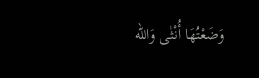وَضَعْتُهَا أُنْثٰی وَالله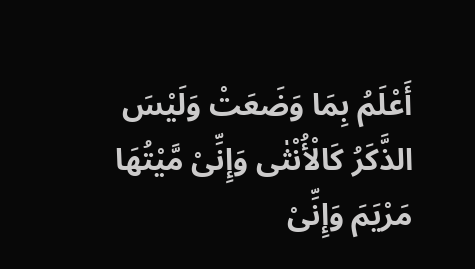أَعْلَمُ بِمَا وَضَعَتْ وَلَیْسَ الذَّکَرُ کَالْأُنْثٰی وَإِنِّیْ مَّیْتُهَا مَرْیَمَ وَإِنِّیْ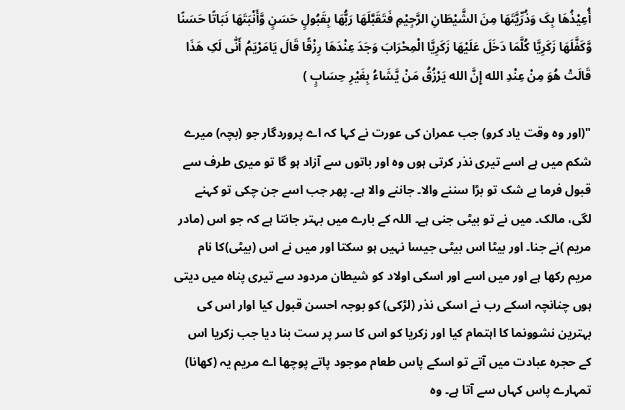أُعِیْذُهَا بِکَ وَذُرِّیَّتَهَا مِنَ الشَّیْطَانِ الرَّجِیْمِ فَتَقَبَّلَهَا رَبُّهَا بِقَبُولٍ حَسَنٍ وَّأَنْبَتَهَا نَبَاتًا حَسَنًا وَّکَفَّلَهَا زَکَرِیَّا کُلَّمَا دَخَلَ عَلَیْهَا زَکَرِیَّا الْمِحْرَابَ وَجَدَ عِنْدَهَا رِزْقًا قَالَ یَامَرْیَمُ أَنّٰی لَکِ هَذَا قَالَتْ هُوَ مِنْ عِنْدِ الله إِنَّ الله یَرْزُقُ مَنْ یَّشَاءُ بِغَیْرِ حِسَابٍ )

"(اور وہ وقت یاد کرو) جب عمران کی عورت نے کہا کہ اے پروردگار جو (بچہ) میرے شکم میں ہے اسے تیری نذر کرتی ہوں وہ اور باتوں سے آزاد ہو گا تو میری طرف سے قبول فرما بے شک تو بڑا سننے والا۔ جاننے والا ہے۔ پھر جب اسے جن چکی تو کہنے لگی، مالک۔ میں نے تو بیٹی جنی ہے۔ اللہ کے بارے میں بہتر جانتا ہے کہ جو اس (مادر مریم )نے جنا۔ اور بیٹا اس بیٹی جیسا نہیں ہو سکتا اور میں نے اس (بیٹی)کا نام مریم رکھا ہے اور میں اسے اور اسکی اولاد کو شیطان مردود سے تیری پناہ میں دیتی ہوں چنانچہ اسکے رب نے اسکی نذر (لڑکی) کو بوجہ احسن قبول کیا اوار اس کی بہترین نشوونما کا اہتمام کیا اور زکریا کو اس کا سر پر ست بنا دیا جب زکریا اس کے حجرہ عبادت میں آتے تو اسکے پاس طعام موجود پاتے پوچھا اے مریم یہ (کھانا) تمہارے پاس کہاں سے آتا ہے۔ وہ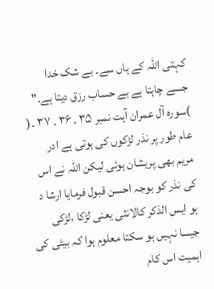کہتی اللہ کے ہاں سے۔ بے شک خدا جسے چاہتا ہے بے حساب رزق دیتا ہے۔" )سورہ آل عمران آیت نمبر ۳۵ ۔ ۳۶ ۔ ۳۷ ۔( عام طور پر نذر لڑکوں کی ہوتی ہے ادر مریم بھی پریشان ہوئی لیکن اللہ نے اس کی نذر کو بوجہ احسن قبول فرمایا ارشا د ہو ایس الذکر کالانثی یعنی لڑکا ،لڑکی جیسا نہیں ہو سکتا معلوم ہوا کہ بیٹی کی اہمیت اس کام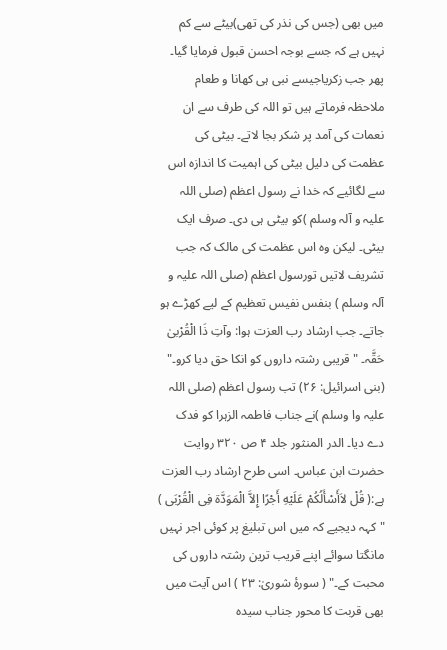میں بھی (جس کی نذر کی تھی)بیٹے سے کم نہیں ہے کہ جسے بوجہ احسن قبول فرمایا گیا۔ پھر جب زکریاجیسے نبی ہی کھانا و طعام ملاحظہ فرماتے ہیں تو اللہ کی طرف سے ان نعمات کی آمد پر شکر بجا لاتے۔ بیٹی کی عظمت کی دلیل بیٹی کی اہمیت کا اندازہ اس سے لگائیے کہ خدا نے رسول اعظم (صلی اللہ علیہ و آلہ وسلم )کو بیٹی ہی دی۔ صرف ایک بیٹی۔ لیکن وہ اس عظمت کی مالک کہ جب تشریف لاتیں تورسول اعظم (صلی اللہ علیہ و آلہ وسلم ) بنفس نفیس تعظیم کے لیے کھڑے ہو جاتے۔ جب ارشاد رب العزت ہوا: وآتِ ذَا الْقُرْبیٰ حَقَّہ۔ "قریبی رشتہ داروں کو انکا حق دیا کرو۔" (بنی اسرائیل: ۲۶) تب رسول اعظم (صلی اللہ علیہ وا وسلم )نے جناب فاطمہ الزہرا کو فدک دے دیا۔ الدر المنثور جلد ۴ ص ۳۲۰ روایت حضرت ابن عباس۔ اسی طرح ارشاد رب العزت ہے:( قُلْ لاَأَسْأَلُکُمْ عَلَیْهِ أَجْرًا إِلاَّ الْمَوَدَّة فِی الْقُرْبَی ) "کہہ دیجیے کہ میں اس تبلیغ پر کوئی اجر نہیں مانگتا سوائے اپنے قریب ترین رشتہ داروں کی محبت کے۔" ( سورۂ شوریٰ: ۲۳ ) اس آیت میں بھی قربت کا محور جناب سیدہ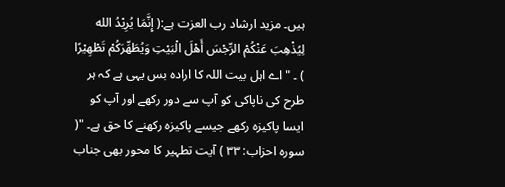ہیں۔ مزید ارشاد رب العزت ہے:( إِنَّمَا یُرِیْدُ الله لِیُذْهِبَ عَنْکُمْ الرِّجْسَ أَهْلَ الْبَیْتِ وَیُطَهِّرَکُمْ تَطْهِیْرًا ) ۔ "اے اہل بیت اللہ کا ارادہ بس یہی ہے کہ ہر طرح کی ناپاکی کو آپ سے دور رکھے اور آپ کو ایسا پاکیزہ رکھے جیسے پاکیزہ رکھنے کا حق ہے۔ "( سورہ احزاب: ۳۳ ) آیت تطہیر کا محور بھی جناب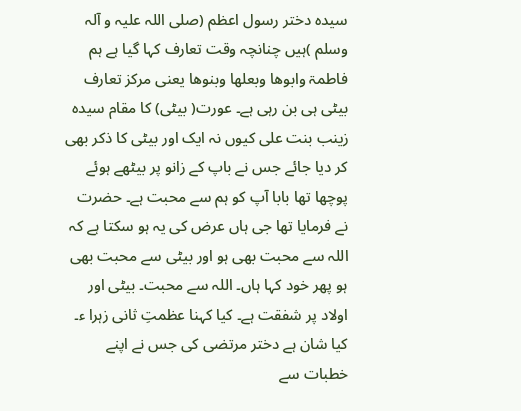سیدہ دختر رسول اعظم (صلی اللہ علیہ و آلہ وسلم )ہیں چنانچہ وقت تعارف کہا گیا ہے ہم فاطمۃ وابوھا وبعلھا وبنوھا یعنی مرکز تعارف بیٹی ہی بن رہی ہے۔ عورت( بیٹی) کا مقام سیدہ زینب بنت علی کیوں نہ ایک اور بیٹی کا ذکر بھی کر دیا جائے جس نے باپ کے زانو پر بیٹھے ہوئے پوچھا تھا بابا آپ کو ہم سے محبت ہے۔ حضرت نے فرمایا تھا جی ہاں عرض کی یہ ہو سکتا ہے کہ اللہ سے محبت بھی ہو اور بیٹی سے محبت بھی ہو پھر خود کہا ہاں۔ اللہ سے محبت۔ بیٹی اور اولاد پر شفقت ہے۔ کیا کہنا عظمتِ ثانی زہرا ء۔ کیا شان ہے دختر مرتضی کی جس نے اپنے خطبات سے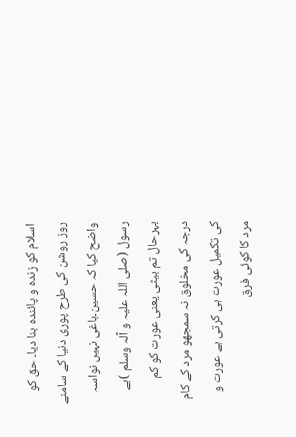اسلام کو زندہ و پائندہ بنا دیا۔ حق کو روز روشن کی طرح پوری دنیا کے سامنے واضح کیا کہ حسین۔باغی نہیں نواسہ رسول (صلی اللہ علیہ و آلہ وسلم )ہے بہرحال تم بیٹی یعنی عورت کو کم درجہ کی مخلوق نہ سمجھو مرد کے کام کی تکمیل عورت ہی کرتی ہے عورت و مرد کا کوئی فرق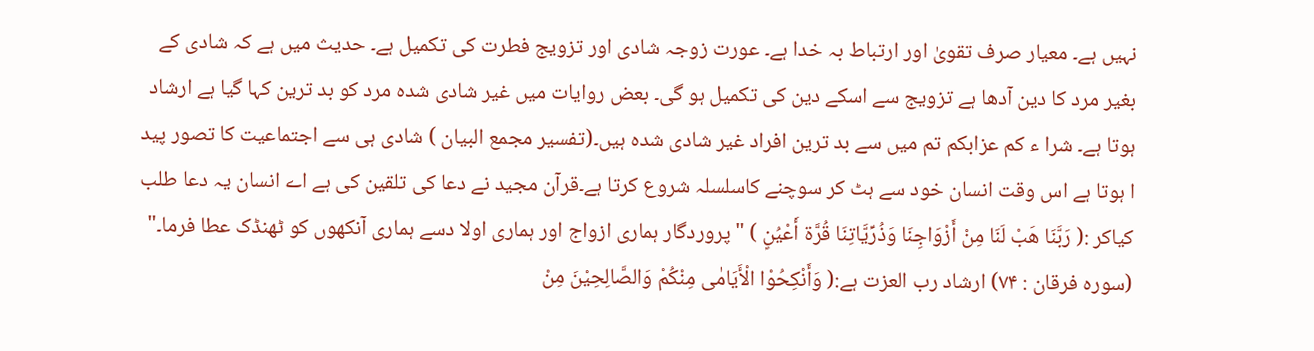نہیں ہے۔ معیار صرف تقویٰ اور ارتباط بہ خدا ہے۔ عورت زوجہ شادی اور تزویج فطرت کی تکمیل ہے۔ حدیث میں ہے کہ شادی کے بغیر مرد کا دین آدھا ہے تزویج سے اسکے دین کی تکمیل ہو گی۔ بعض روایات میں غیر شادی شدہ مرد کو بد ترین کہا گیا ہے ارشاد ہوتا ہے۔ شرا ء کم عزابکم تم میں سے بد ترین افراد غیر شادی شدہ ہیں۔(تفسیر مجمع البیان ) شادی ہی سے اجتماعیت کا تصور پید ا ہوتا ہے اس وقت انسان خود سے ہٹ کر سوچنے کاسلسلہ شروع کرتا ہے۔قرآن مجید نے دعا کی تلقین کی ہے اے انسان یہ دعا طلب کیاکر :( رَبَّنَا هَبْ لَنَا مِنْ أَزْوَاجِنَا وَذُرِّیَّاتِنَا قُرَّة أَعْیُنٍ ) "پروردگار ہماری ازواج اور ہماری اولا دسے ہماری آنکھوں کو ٹھنڈک عطا فرما۔" (سورہ فرقان : ۷۴) ارشاد رب العزت ہے:( وَأَنْکِحُوْا الْأَیَامٰی مِنْکُمْ وَالصَّالِحِیْنَ مِنْ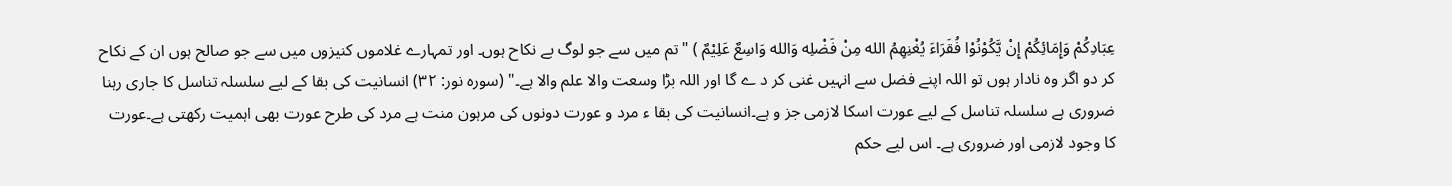عِبَادِکُمْ وَإِمَائِکُمْ إِنْ یَّکُوْنُوْا فُقَرَاءَ یُغْنِهِمُ الله مِنْ فَضْلِه وَالله وَاسِعٌ عَلِیْمٌ ) "تم میں سے جو لوگ بے نکاح ہوں۔ اور تمہارے غلاموں کنیزوں میں سے جو صالح ہوں ان کے نکاح کر دو اگر وہ نادار ہوں تو اللہ اپنے فضل سے انہیں غنی کر د ے گا اور اللہ بڑا وسعت والا علم والا ہے۔" (سورہ نور: ۳۲) انسانیت کی بقا کے لیے سلسلہ تناسل کا جاری رہنا ضروری ہے سلسلہ تناسل کے لیے عورت اسکا لازمی جز و ہے۔انسانیت کی بقا ء مرد و عورت دونوں کی مرہون منت ہے مرد کی طرح عورت بھی اہمیت رکھتی ہے۔عورت کا وجود لازمی اور ضروری ہے۔ اس لیے حکم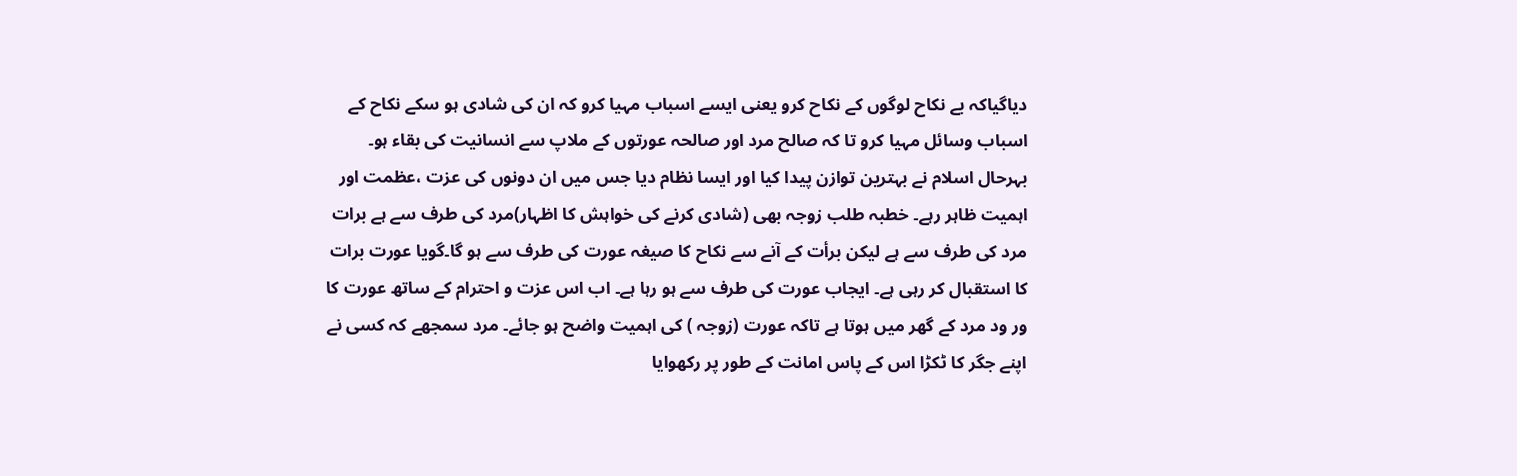دیاگیاکہ بے نکاح لوگوں کے نکاح کرو یعنی ایسے اسباب مہیا کرو کہ ان کی شادی ہو سکے نکاح کے اسباب وسائل مہیا کرو تا کہ صالح مرد اور صالحہ عورتوں کے ملاپ سے انسانیت کی بقاء ہو۔ بہرحال اسلام نے بہترین توازن پیدا کیا اور ایسا نظام دیا جس میں ان دونوں کی عزت ،عظمت اور اہمیت ظاہر رہے۔ خطبہ طلب زوجہ بھی (شادی کرنے کی خواہش کا اظہار)مرد کی طرف سے ہے برات مرد کی طرف سے ہے لیکن برأت کے آنے سے نکاح کا صیغہ عورت کی طرف سے ہو گا۔گویا عورت برات کا استقبال کر رہی ہے۔ ایجاب عورت کی طرف سے ہو رہا ہے۔ اب اس عزت و احترام کے ساتھ عورت کا ور ود مرد کے گھر میں ہوتا ہے تاکہ عورت (زوجہ ) کی اہمیت واضح ہو جائے۔ مرد سمجھے کہ کسی نے اپنے جگر کا ٹکڑا اس کے پاس امانت کے طور پر رکھوایا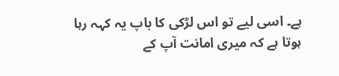ہے۔ اسی لیے تو اس لڑکی کا باپ یہ کہہ رہا ہوتا ہے کہ میری امانت آپ کے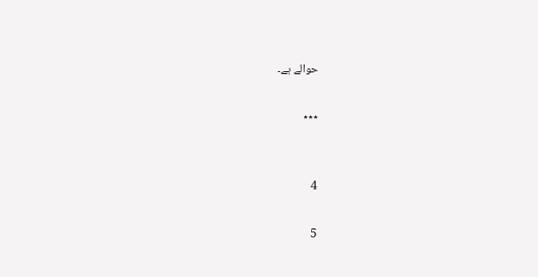حوالے ہے۔

٭٭٭


4

5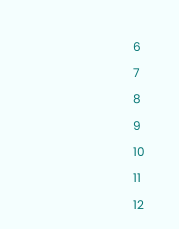6

7

8

9

10

11

12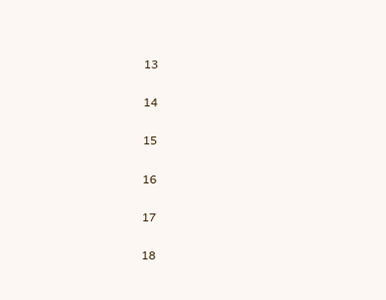13

14

15

16

17

18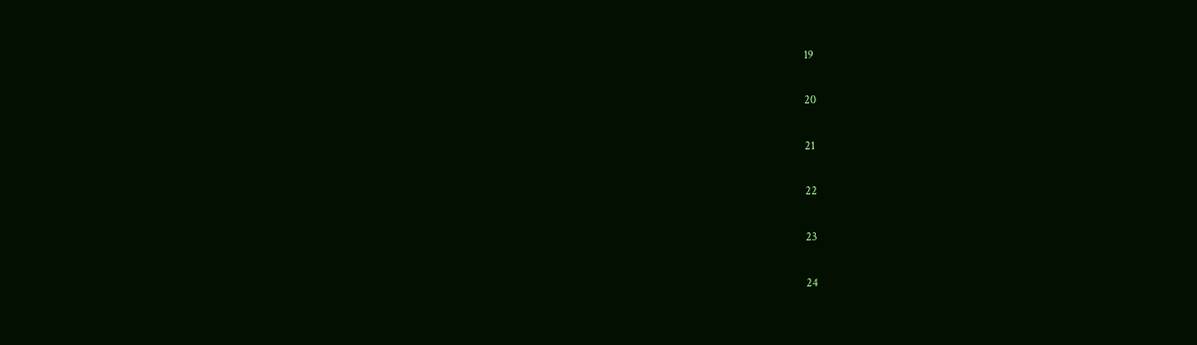19

20

21

22

23

24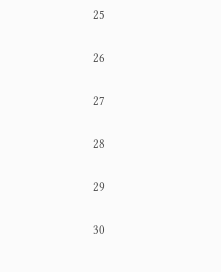25

26

27

28

29

30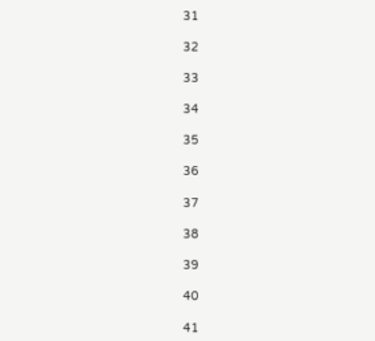31

32

33

34

35

36

37

38

39

40

41